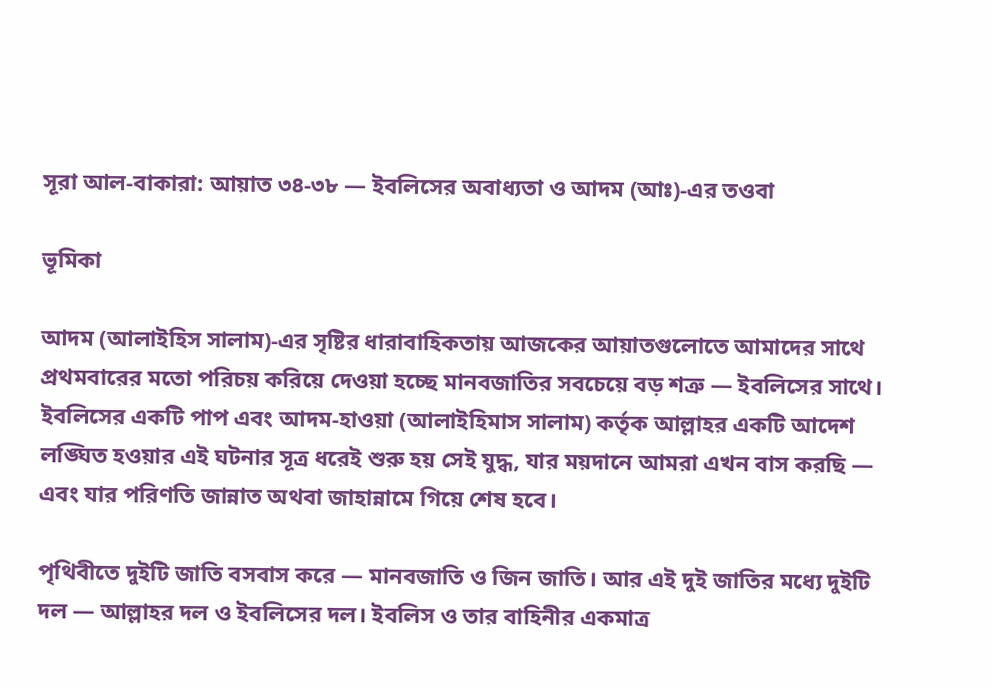সূরা আল-বাকারা: আয়াত ৩৪-৩৮ — ইবলিসের অবাধ্যতা ও আদম (আঃ)-এর তওবা

ভূমিকা

আদম (আলাইহিস সালাম)-এর সৃষ্টির ধারাবাহিকতায় আজকের আয়াতগুলোতে আমাদের সাথে প্রথমবারের মতো পরিচয় করিয়ে দেওয়া হচ্ছে মানবজাতির সবচেয়ে বড় শত্রু — ইবলিসের সাথে। ইবলিসের একটি পাপ এবং আদম-হাওয়া (আলাইহিমাস সালাম) কর্তৃক আল্লাহর একটি আদেশ লঙ্ঘিত হওয়ার এই ঘটনার সূত্র ধরেই শুরু হয় সেই যুদ্ধ, যার ময়দানে আমরা এখন বাস করছি — এবং যার পরিণতি জান্নাত অথবা জাহান্নামে গিয়ে শেষ হবে।

পৃথিবীতে দুইটি জাতি বসবাস করে — মানবজাতি ও জিন জাতি। আর এই দুই জাতির মধ্যে দুইটি দল — আল্লাহর দল ও ইবলিসের দল। ইবলিস ও তার বাহিনীর একমাত্র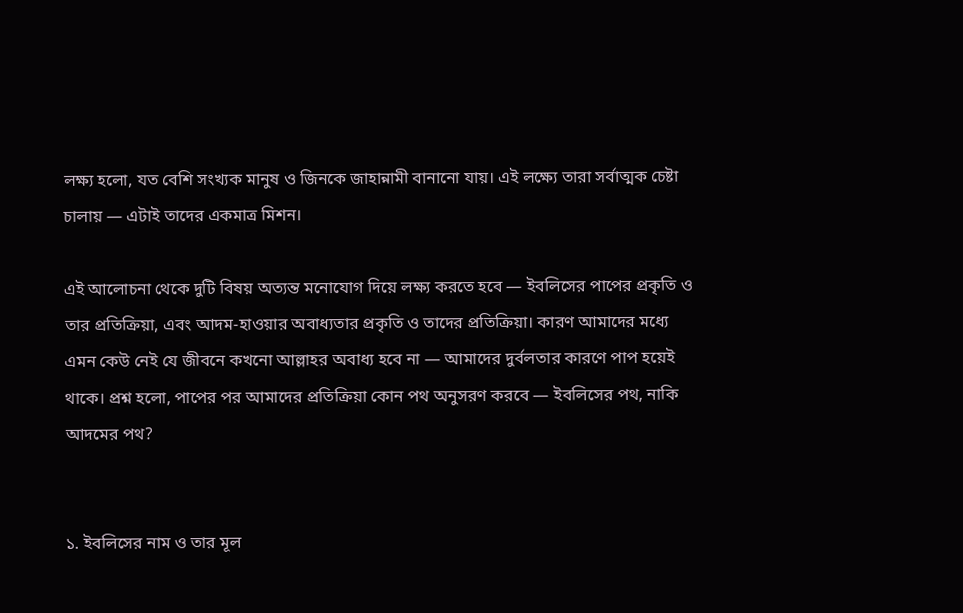লক্ষ্য হলো, যত বেশি সংখ্যক মানুষ ও জিনকে জাহান্নামী বানানো যায়। এই লক্ষ্যে তারা সর্বাত্মক চেষ্টা চালায় — এটাই তাদের একমাত্র মিশন।

এই আলোচনা থেকে দুটি বিষয় অত্যন্ত মনোযোগ দিয়ে লক্ষ্য করতে হবে — ইবলিসের পাপের প্রকৃতি ও তার প্রতিক্রিয়া, এবং আদম-হাওয়ার অবাধ্যতার প্রকৃতি ও তাদের প্রতিক্রিয়া। কারণ আমাদের মধ্যে এমন কেউ নেই যে জীবনে কখনো আল্লাহর অবাধ্য হবে না — আমাদের দুর্বলতার কারণে পাপ হয়েই থাকে। প্রশ্ন হলো, পাপের পর আমাদের প্রতিক্রিয়া কোন পথ অনুসরণ করবে — ইবলিসের পথ, নাকি আদমের পথ?


১. ইবলিসের নাম ও তার মূল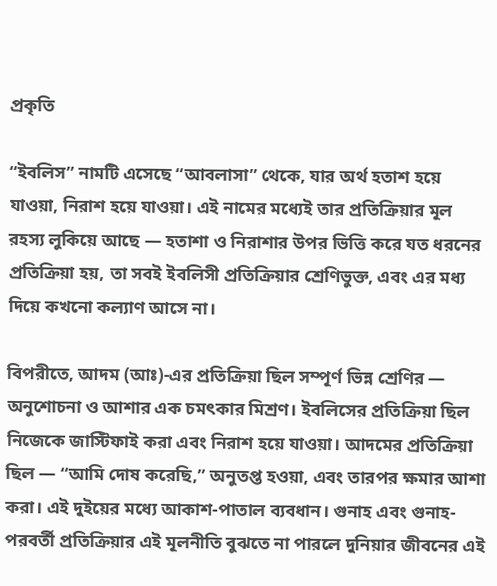প্রকৃতি

“ইবলিস” নামটি এসেছে “আবলাসা” থেকে, যার অর্থ হতাশ হয়ে যাওয়া, নিরাশ হয়ে যাওয়া। এই নামের মধ্যেই তার প্রতিক্রিয়ার মূল রহস্য লুকিয়ে আছে — হতাশা ও নিরাশার উপর ভিত্তি করে যত ধরনের প্রতিক্রিয়া হয়, তা সবই ইবলিসী প্রতিক্রিয়ার শ্রেণিভুক্ত, এবং এর মধ্য দিয়ে কখনো কল্যাণ আসে না।

বিপরীতে, আদম (আঃ)-এর প্রতিক্রিয়া ছিল সম্পূর্ণ ভিন্ন শ্রেণির — অনুশোচনা ও আশার এক চমৎকার মিশ্রণ। ইবলিসের প্রতিক্রিয়া ছিল নিজেকে জাস্টিফাই করা এবং নিরাশ হয়ে যাওয়া। আদমের প্রতিক্রিয়া ছিল — “আমি দোষ করেছি,” অনুতপ্ত হওয়া, এবং তারপর ক্ষমার আশা করা। এই দুইয়ের মধ্যে আকাশ-পাতাল ব্যবধান। গুনাহ এবং গুনাহ-পরবর্তী প্রতিক্রিয়ার এই মূলনীতি বুঝতে না পারলে দুনিয়ার জীবনের এই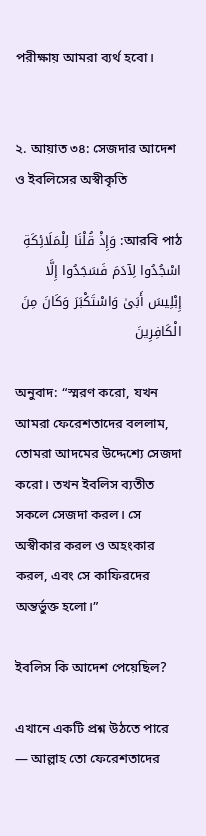পরীক্ষায় আমরা ব্যর্থ হবো।


২. আয়াত ৩৪: সেজদার আদেশ ও ইবলিসের অস্বীকৃতি

আরবি পাঠ: وَإِذْ قُلْنَا لِلْمَلَائِكَةِ اسْجُدُوا لِآدَمَ فَسَجَدُوا إِلَّا إِبْلِيسَ أَبَىٰ وَاسْتَكْبَرَ وَكَانَ مِنَ الْكَافِرِينَ

অনুবাদ: “স্মরণ করো, যখন আমরা ফেরেশতাদের বললাম, তোমরা আদমের উদ্দেশ্যে সেজদা করো। তখন ইবলিস ব্যতীত সকলে সেজদা করল। সে অস্বীকার করল ও অহংকার করল, এবং সে কাফিরদের অন্তর্ভুক্ত হলো।”

ইবলিস কি আদেশ পেয়েছিল?

এখানে একটি প্রশ্ন উঠতে পারে — আল্লাহ তো ফেরেশতাদের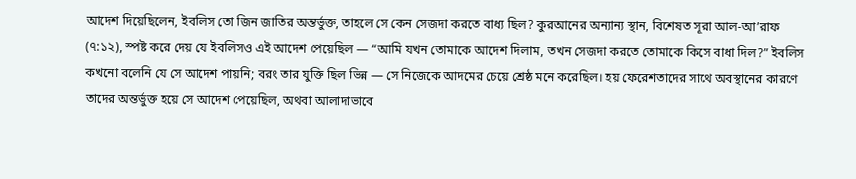আদেশ দিয়েছিলেন, ইবলিস তো জিন জাতির অন্তর্ভুক্ত, তাহলে সে কেন সেজদা করতে বাধ্য ছিল? কুরআনের অন্যান্য স্থান, বিশেষত সূরা আল-আ’রাফ (৭:১২), স্পষ্ট করে দেয় যে ইবলিসও এই আদেশ পেয়েছিল — “আমি যখন তোমাকে আদেশ দিলাম, তখন সেজদা করতে তোমাকে কিসে বাধা দিল?” ইবলিস কখনো বলেনি যে সে আদেশ পায়নি; বরং তার যুক্তি ছিল ভিন্ন — সে নিজেকে আদমের চেয়ে শ্রেষ্ঠ মনে করেছিল। হয় ফেরেশতাদের সাথে অবস্থানের কারণে তাদের অন্তর্ভুক্ত হয়ে সে আদেশ পেয়েছিল, অথবা আলাদাভাবে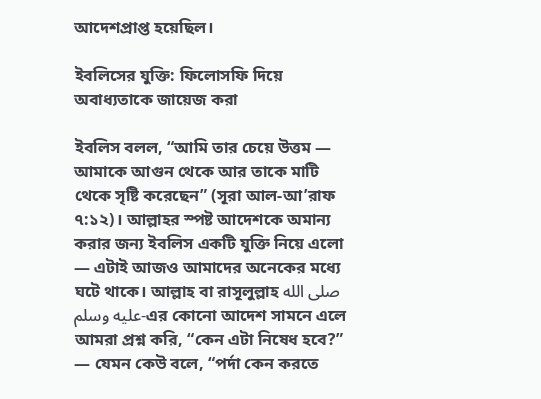আদেশপ্রাপ্ত হয়েছিল।

ইবলিসের যুক্তি: ফিলোসফি দিয়ে অবাধ্যতাকে জায়েজ করা

ইবলিস বলল, “আমি তার চেয়ে উত্তম — আমাকে আগুন থেকে আর তাকে মাটি থেকে সৃষ্টি করেছেন” (সূরা আল-আ’রাফ ৭:১২)। আল্লাহর স্পষ্ট আদেশকে অমান্য করার জন্য ইবলিস একটি যুক্তি নিয়ে এলো — এটাই আজও আমাদের অনেকের মধ্যে ঘটে থাকে। আল্লাহ বা রাসূলুল্লাহ صلى الله عليه وسلم-এর কোনো আদেশ সামনে এলে আমরা প্রশ্ন করি, “কেন এটা নিষেধ হবে?” — যেমন কেউ বলে, “পর্দা কেন করতে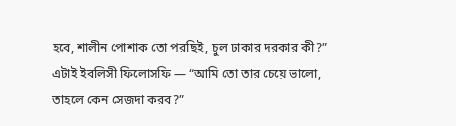হবে, শালীন পোশাক তো পরছিই, চুল ঢাকার দরকার কী?” এটাই ইবলিসী ফিলোসফি — “আমি তো তার চেয়ে ভালো, তাহলে কেন সেজদা করব?”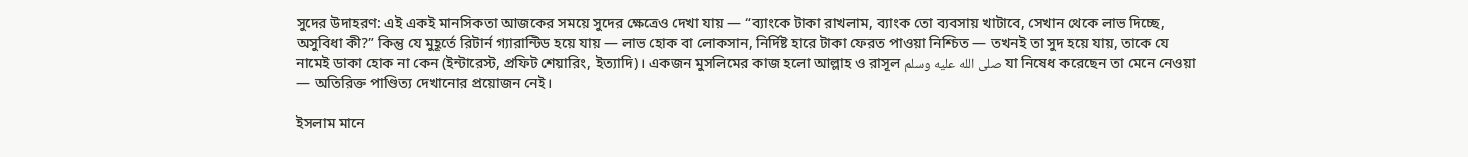সুদের উদাহরণ: এই একই মানসিকতা আজকের সময়ে সুদের ক্ষেত্রেও দেখা যায় — “ব্যাংকে টাকা রাখলাম, ব্যাংক তো ব্যবসায় খাটাবে, সেখান থেকে লাভ দিচ্ছে, অসুবিধা কী?” কিন্তু যে মুহূর্তে রিটার্ন গ্যারান্টিড হয়ে যায় — লাভ হোক বা লোকসান, নির্দিষ্ট হারে টাকা ফেরত পাওয়া নিশ্চিত — তখনই তা সুদ হয়ে যায়, তাকে যে নামেই ডাকা হোক না কেন (ইন্টারেস্ট, প্রফিট শেয়ারিং, ইত্যাদি)। একজন মুসলিমের কাজ হলো আল্লাহ ও রাসূল صلى الله عليه وسلم যা নিষেধ করেছেন তা মেনে নেওয়া — অতিরিক্ত পাণ্ডিত্য দেখানোর প্রয়োজন নেই।

ইসলাম মানে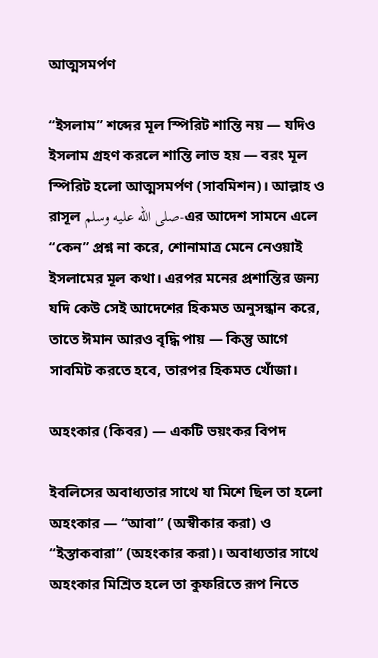আত্মসমর্পণ

“ইসলাম” শব্দের মূল স্পিরিট শান্তি নয় — যদিও ইসলাম গ্রহণ করলে শান্তি লাভ হয় — বরং মূল স্পিরিট হলো আত্মসমর্পণ (সাবমিশন)। আল্লাহ ও রাসূল صلى الله عليه وسلم-এর আদেশ সামনে এলে “কেন” প্রশ্ন না করে, শোনামাত্র মেনে নেওয়াই ইসলামের মূল কথা। এরপর মনের প্রশান্তির জন্য যদি কেউ সেই আদেশের হিকমত অনুসন্ধান করে, তাতে ঈমান আরও বৃদ্ধি পায় — কিন্তু আগে সাবমিট করতে হবে, তারপর হিকমত খোঁজা।

অহংকার (কিবর) — একটি ভয়ংকর বিপদ

ইবলিসের অবাধ্যতার সাথে যা মিশে ছিল তা হলো অহংকার — “আবা” (অস্বীকার করা) ও “ইস্তাকবারা” (অহংকার করা)। অবাধ্যতার সাথে অহংকার মিশ্রিত হলে তা কুফরিতে রূপ নিতে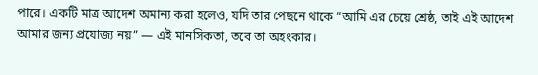পারে। একটি মাত্র আদেশ অমান্য করা হলেও, যদি তার পেছনে থাকে “আমি এর চেয়ে শ্রেষ্ঠ, তাই এই আদেশ আমার জন্য প্রযোজ্য নয়” — এই মানসিকতা, তবে তা অহংকার।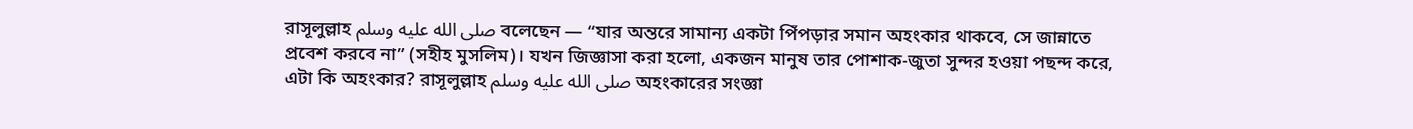রাসূলুল্লাহ صلى الله عليه وسلم বলেছেন — “যার অন্তরে সামান্য একটা পিঁপড়ার সমান অহংকার থাকবে, সে জান্নাতে প্রবেশ করবে না” (সহীহ মুসলিম)। যখন জিজ্ঞাসা করা হলো, একজন মানুষ তার পোশাক-জুতা সুন্দর হওয়া পছন্দ করে, এটা কি অহংকার? রাসূলুল্লাহ صلى الله عليه وسلم অহংকারের সংজ্ঞা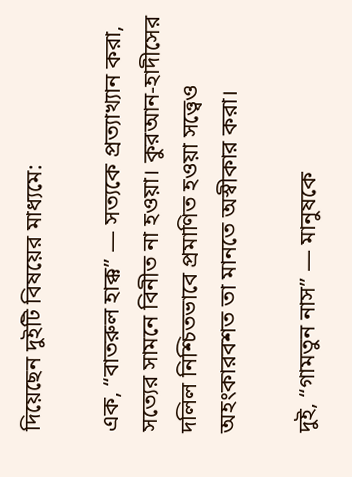দিয়েছেন দুইটি বিষয়ের মাধ্যমে:

এক, “বাতরুল হাক্ক” — সত্যকে প্রত্যাখ্যান করা, সত্যের সামনে বিনীত না হওয়া। কুরআন-হাদীসের দলিল নিশ্চিতভাবে প্রমাণিত হওয়া সত্ত্বেও অহংকারবশত তা মানতে অস্বীকার করা।

দুই, “গামতুন নাস” — মানুষকে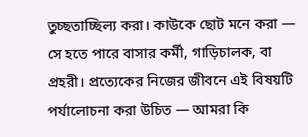তুচ্ছতাচ্ছিল্য করা। কাউকে ছোট মনে করা — সে হতে পারে বাসার কর্মী, গাড়িচালক, বা প্রহরী। প্রত্যেকের নিজের জীবনে এই বিষয়টি পর্যালোচনা করা উচিত — আমরা কি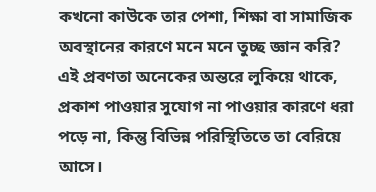কখনো কাউকে তার পেশা, শিক্ষা বা সামাজিক অবস্থানের কারণে মনে মনে তুচ্ছ জ্ঞান করি? এই প্রবণতা অনেকের অন্তরে লুকিয়ে থাকে, প্রকাশ পাওয়ার সুযোগ না পাওয়ার কারণে ধরা পড়ে না, কিন্তু বিভিন্ন পরিস্থিতিতে তা বেরিয়ে আসে।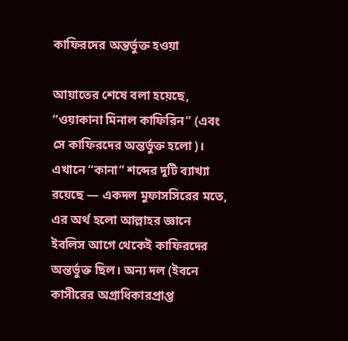কাফিরদের অন্তর্ভুক্ত হওয়া

আয়াতের শেষে বলা হয়েছে, “ওয়াকানা মিনাল কাফিরিন” (এবং সে কাফিরদের অন্তর্ভুক্ত হলো)। এখানে “কানা” শব্দের দুটি ব্যাখ্যা রয়েছে — একদল মুফাসসিরের মতে, এর অর্থ হলো আল্লাহর জ্ঞানে ইবলিস আগে থেকেই কাফিরদের অন্তর্ভুক্ত ছিল। অন্য দল (ইবনে কাসীরের অগ্রাধিকারপ্রাপ্ত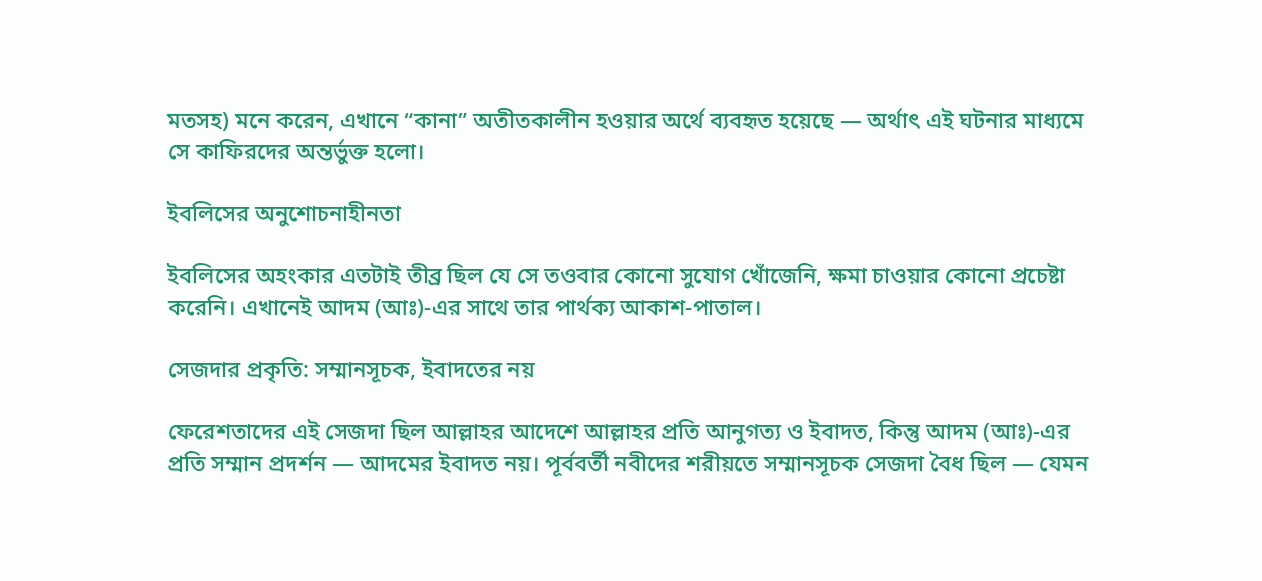মতসহ) মনে করেন, এখানে “কানা” অতীতকালীন হওয়ার অর্থে ব্যবহৃত হয়েছে — অর্থাৎ এই ঘটনার মাধ্যমে সে কাফিরদের অন্তর্ভুক্ত হলো।

ইবলিসের অনুশোচনাহীনতা

ইবলিসের অহংকার এতটাই তীব্র ছিল যে সে তওবার কোনো সুযোগ খোঁজেনি, ক্ষমা চাওয়ার কোনো প্রচেষ্টা করেনি। এখানেই আদম (আঃ)-এর সাথে তার পার্থক্য আকাশ-পাতাল।

সেজদার প্রকৃতি: সম্মানসূচক, ইবাদতের নয়

ফেরেশতাদের এই সেজদা ছিল আল্লাহর আদেশে আল্লাহর প্রতি আনুগত্য ও ইবাদত, কিন্তু আদম (আঃ)-এর প্রতি সম্মান প্রদর্শন — আদমের ইবাদত নয়। পূর্ববর্তী নবীদের শরীয়তে সম্মানসূচক সেজদা বৈধ ছিল — যেমন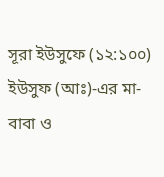সূরা ইউসুফে (১২:১০০) ইউসুফ (আঃ)-এর মা-বাবা ও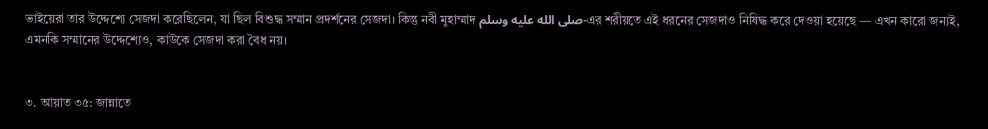ভাইয়েরা তার উদ্দেশ্যে সেজদা করেছিলেন, যা ছিল বিশুদ্ধ সম্মান প্রদর্শনের সেজদা। কিন্তু নবী মুহাম্মাদ صلى الله عليه وسلم-এর শরীয়তে এই ধরনের সেজদাও নিষিদ্ধ করে দেওয়া হয়েছে — এখন কারো জন্যই, এমনকি সম্মানের উদ্দেশ্যেও, কাউকে সেজদা করা বৈধ নয়।


৩. আয়াত ৩৫: জান্নাতে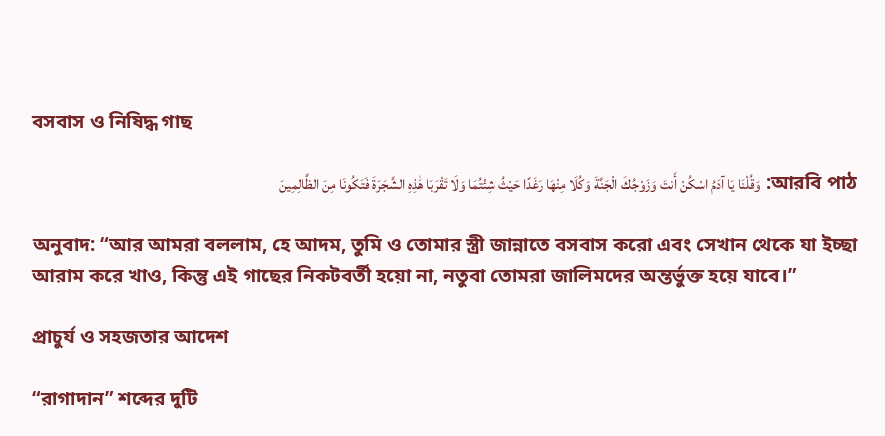বসবাস ও নিষিদ্ধ গাছ

আরবি পাঠ: وَقُلْنَا يَا آدَمُ اسْكُنْ أَنتَ وَزَوْجُكَ الْجَنَّةَ وَكُلَا مِنْهَا رَغَدًا حَيْثُ شِئْتُمَا وَلَا تَقْرَبَا هَٰذِهِ الشَّجَرَةَ فَتَكُونَا مِنَ الظَّالِمِينَ

অনুবাদ: “আর আমরা বললাম, হে আদম, তুমি ও তোমার স্ত্রী জান্নাতে বসবাস করো এবং সেখান থেকে যা ইচ্ছা আরাম করে খাও, কিন্তু এই গাছের নিকটবর্তী হয়ো না, নতুবা তোমরা জালিমদের অন্তর্ভুক্ত হয়ে যাবে।”

প্রাচুর্য ও সহজতার আদেশ

“রাগাদান” শব্দের দুটি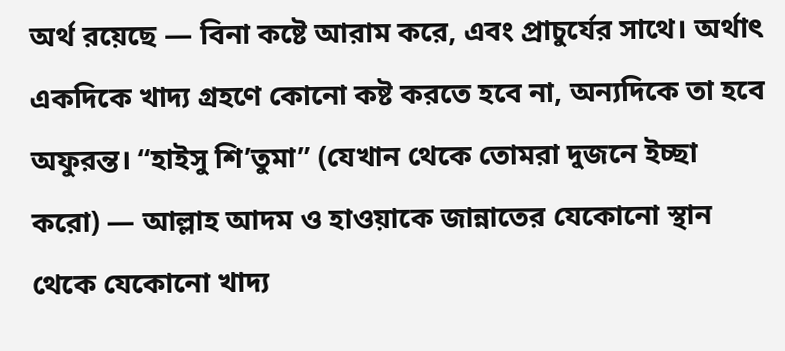অর্থ রয়েছে — বিনা কষ্টে আরাম করে, এবং প্রাচুর্যের সাথে। অর্থাৎ একদিকে খাদ্য গ্রহণে কোনো কষ্ট করতে হবে না, অন্যদিকে তা হবে অফুরন্ত। “হাইসু শি’তুমা” (যেখান থেকে তোমরা দুজনে ইচ্ছা করো) — আল্লাহ আদম ও হাওয়াকে জান্নাতের যেকোনো স্থান থেকে যেকোনো খাদ্য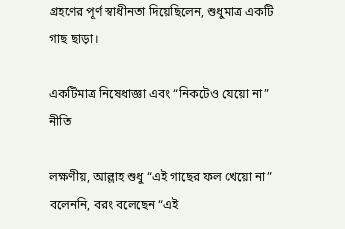গ্রহণের পূর্ণ স্বাধীনতা দিয়েছিলেন, শুধুমাত্র একটি গাছ ছাড়া।

একটিমাত্র নিষেধাজ্ঞা এবং “নিকটেও যেয়ো না” নীতি

লক্ষণীয়, আল্লাহ শুধু “এই গাছের ফল খেয়ো না” বলেননি, বরং বলেছেন “এই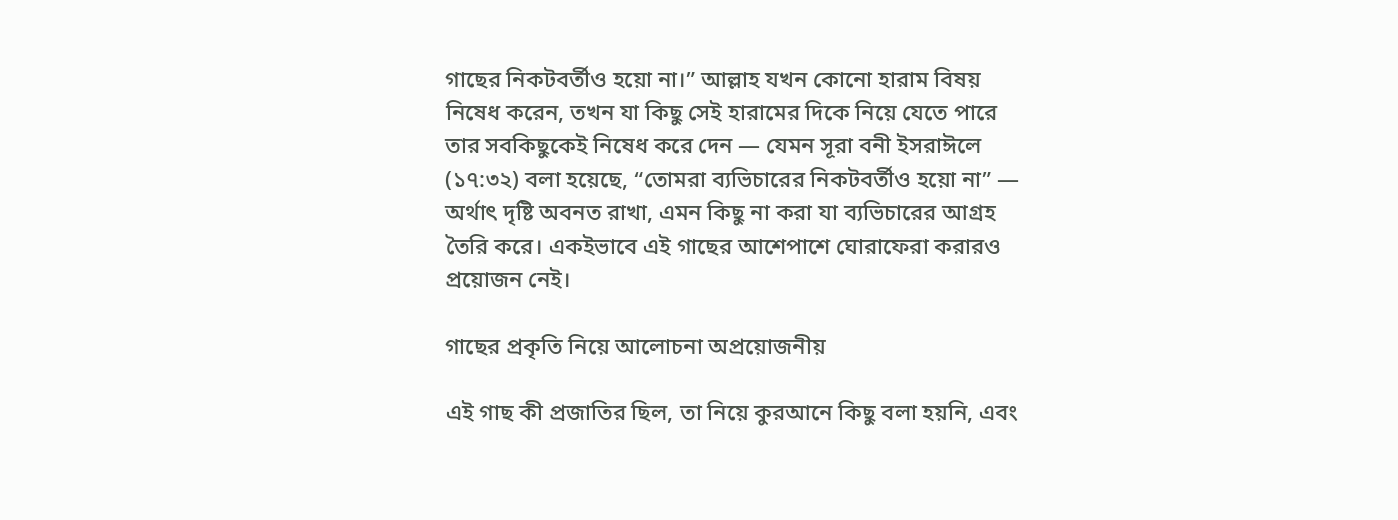গাছের নিকটবর্তীও হয়ো না।” আল্লাহ যখন কোনো হারাম বিষয় নিষেধ করেন, তখন যা কিছু সেই হারামের দিকে নিয়ে যেতে পারে তার সবকিছুকেই নিষেধ করে দেন — যেমন সূরা বনী ইসরাঈলে (১৭:৩২) বলা হয়েছে, “তোমরা ব্যভিচারের নিকটবর্তীও হয়ো না” — অর্থাৎ দৃষ্টি অবনত রাখা, এমন কিছু না করা যা ব্যভিচারের আগ্রহ তৈরি করে। একইভাবে এই গাছের আশেপাশে ঘোরাফেরা করারও প্রয়োজন নেই।

গাছের প্রকৃতি নিয়ে আলোচনা অপ্রয়োজনীয়

এই গাছ কী প্রজাতির ছিল, তা নিয়ে কুরআনে কিছু বলা হয়নি, এবং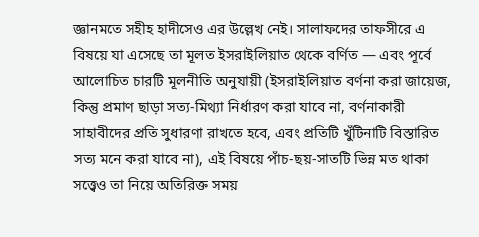জ্ঞানমতে সহীহ হাদীসেও এর উল্লেখ নেই। সালাফদের তাফসীরে এ বিষয়ে যা এসেছে তা মূলত ইসরাইলিয়াত থেকে বর্ণিত — এবং পূর্বে আলোচিত চারটি মূলনীতি অনুযায়ী (ইসরাইলিয়াত বর্ণনা করা জায়েজ, কিন্তু প্রমাণ ছাড়া সত্য-মিথ্যা নির্ধারণ করা যাবে না, বর্ণনাকারী সাহাবীদের প্রতি সুধারণা রাখতে হবে, এবং প্রতিটি খুঁটিনাটি বিস্তারিত সত্য মনে করা যাবে না), এই বিষয়ে পাঁচ-ছয়-সাতটি ভিন্ন মত থাকা সত্ত্বেও তা নিয়ে অতিরিক্ত সময়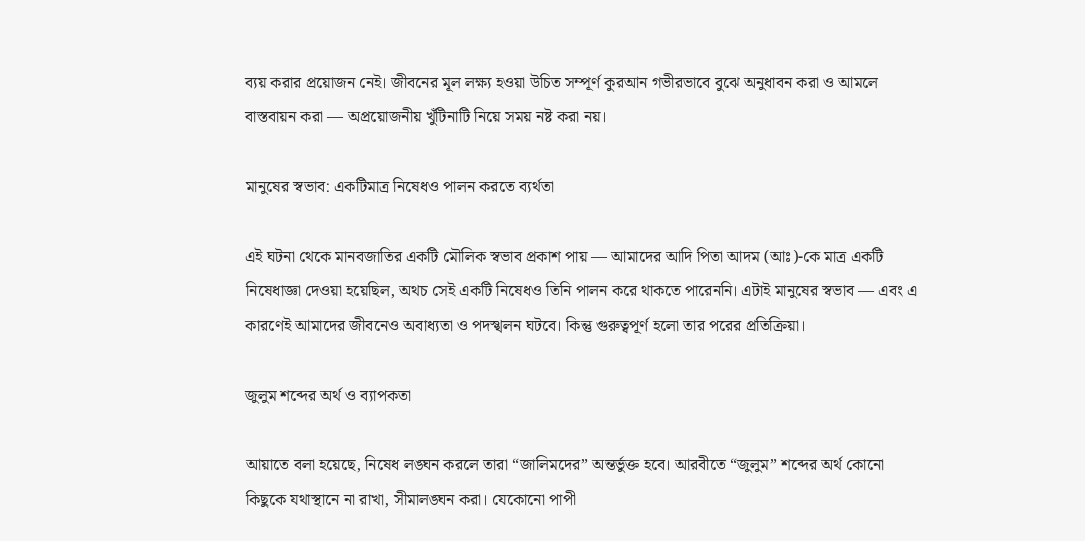ব্যয় করার প্রয়োজন নেই। জীবনের মূল লক্ষ্য হওয়া উচিত সম্পূর্ণ কুরআন গভীরভাবে বুঝে অনুধাবন করা ও আমলে বাস্তবায়ন করা — অপ্রয়োজনীয় খুঁটিনাটি নিয়ে সময় নষ্ট করা নয়।

মানুষের স্বভাব: একটিমাত্র নিষেধও পালন করতে ব্যর্থতা

এই ঘটনা থেকে মানবজাতির একটি মৌলিক স্বভাব প্রকাশ পায় — আমাদের আদি পিতা আদম (আঃ)-কে মাত্র একটি নিষেধাজ্ঞা দেওয়া হয়েছিল, অথচ সেই একটি নিষেধও তিনি পালন করে থাকতে পারেননি। এটাই মানুষের স্বভাব — এবং এ কারণেই আমাদের জীবনেও অবাধ্যতা ও পদস্খলন ঘটবে। কিন্তু গুরুত্বপূর্ণ হলো তার পরের প্রতিক্রিয়া।

জুলুম শব্দের অর্থ ও ব্যাপকতা

আয়াতে বলা হয়েছে, নিষেধ লঙ্ঘন করলে তারা “জালিমদের” অন্তর্ভুক্ত হবে। আরবীতে “জুলুম” শব্দের অর্থ কোনো কিছুকে যথাস্থানে না রাখা, সীমালঙ্ঘন করা। যেকোনো পাপী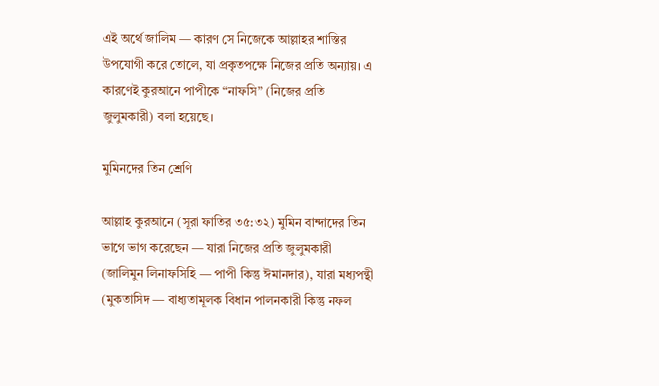এই অর্থে জালিম — কারণ সে নিজেকে আল্লাহর শাস্তির উপযোগী করে তোলে, যা প্রকৃতপক্ষে নিজের প্রতি অন্যায়। এ কারণেই কুরআনে পাপীকে “নাফসি” (নিজের প্রতি জুলুমকারী) বলা হয়েছে।

মুমিনদের তিন শ্রেণি

আল্লাহ কুরআনে (সূরা ফাতির ৩৫:৩২) মুমিন বান্দাদের তিন ভাগে ভাগ করেছেন — যারা নিজের প্রতি জুলুমকারী (জালিমুন লিনাফসিহি — পাপী কিন্তু ঈমানদার), যারা মধ্যপন্থী (মুকতাসিদ — বাধ্যতামূলক বিধান পালনকারী কিন্তু নফল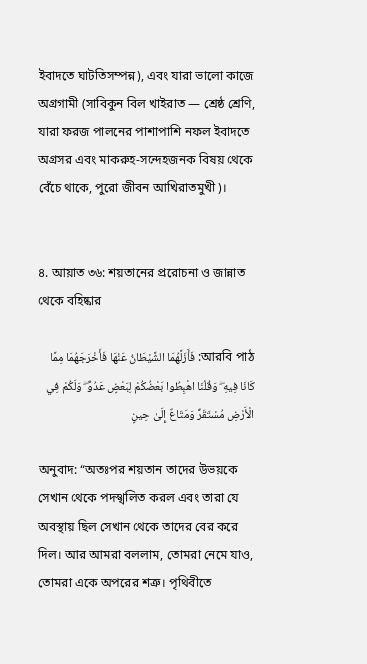ইবাদতে ঘাটতিসম্পন্ন), এবং যারা ভালো কাজে অগ্রগামী (সাবিকুন বিল খাইরাত — শ্রেষ্ঠ শ্রেণি, যারা ফরজ পালনের পাশাপাশি নফল ইবাদতে অগ্রসর এবং মাকরুহ-সন্দেহজনক বিষয় থেকে বেঁচে থাকে, পুরো জীবন আখিরাতমুখী)।


৪. আয়াত ৩৬: শয়তানের প্ররোচনা ও জান্নাত থেকে বহিষ্কার

আরবি পাঠ: فَأَزَلَّهُمَا الشَّيْطَانُ عَنْهَا فَأَخْرَجَهُمَا مِمَّا كَانَا فِيهِ ۖ وَقُلْنَا اهْبِطُوا بَعْضُكُمْ لِبَعْضٍ عَدُوٌّ ۖ وَلَكُمْ فِي الْأَرْضِ مُسْتَقَرٌّ وَمَتَاعٌ إِلَىٰ حِينٍ

অনুবাদ: “অতঃপর শয়তান তাদের উভয়কে সেখান থেকে পদস্খলিত করল এবং তারা যে অবস্থায় ছিল সেখান থেকে তাদের বের করে দিল। আর আমরা বললাম, তোমরা নেমে যাও, তোমরা একে অপরের শত্রু। পৃথিবীতে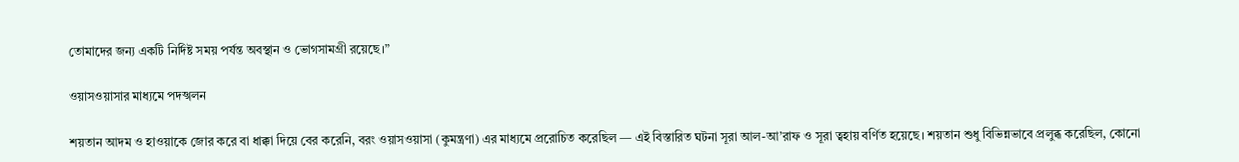তোমাদের জন্য একটি নির্দিষ্ট সময় পর্যন্ত অবস্থান ও ভোগসামগ্রী রয়েছে।”

ওয়াসওয়াসার মাধ্যমে পদস্খলন

শয়তান আদম ও হাওয়াকে জোর করে বা ধাক্কা দিয়ে বের করেনি, বরং ওয়াসওয়াসা (কুমন্ত্রণা) এর মাধ্যমে প্ররোচিত করেছিল — এই বিস্তারিত ঘটনা সূরা আল-আ’রাফ ও সূরা ত্বহায় বর্ণিত হয়েছে। শয়তান শুধু বিভিন্নভাবে প্রলুব্ধ করেছিল, কোনো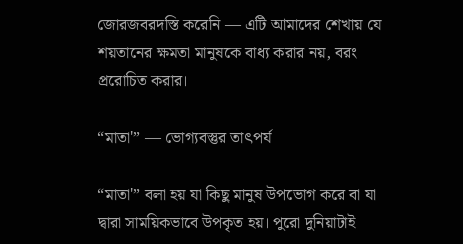জোরজবরদস্তি করেনি — এটি আমাদের শেখায় যে শয়তানের ক্ষমতা মানুষকে বাধ্য করার নয়, বরং প্ররোচিত করার।

“মাতা'” — ভোগ্যবস্তুর তাৎপর্য

“মাতা'” বলা হয় যা কিছু মানুষ উপভোগ করে বা যা দ্বারা সাময়িকভাবে উপকৃত হয়। পুরো দুনিয়াটাই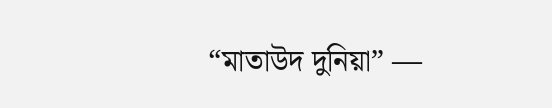“মাতাউদ দুনিয়া” —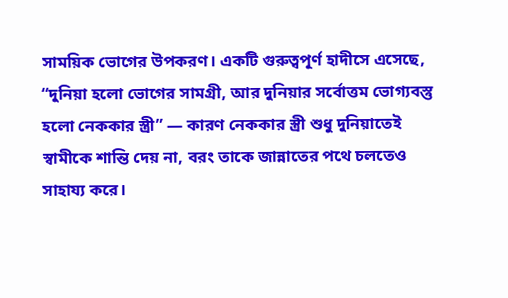সাময়িক ভোগের উপকরণ। একটি গুরুত্বপূর্ণ হাদীসে এসেছে, “দুনিয়া হলো ভোগের সামগ্রী, আর দুনিয়ার সর্বোত্তম ভোগ্যবস্তু হলো নেককার স্ত্রী” — কারণ নেককার স্ত্রী শুধু দুনিয়াতেই স্বামীকে শান্তি দেয় না, বরং তাকে জান্নাতের পথে চলতেও সাহায্য করে।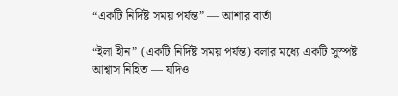“একটি নির্দিষ্ট সময় পর্যন্ত” — আশার বার্তা

“ইলা হীন” (একটি নির্দিষ্ট সময় পর্যন্ত) বলার মধ্যে একটি সুস্পষ্ট আশ্বাস নিহিত — যদিও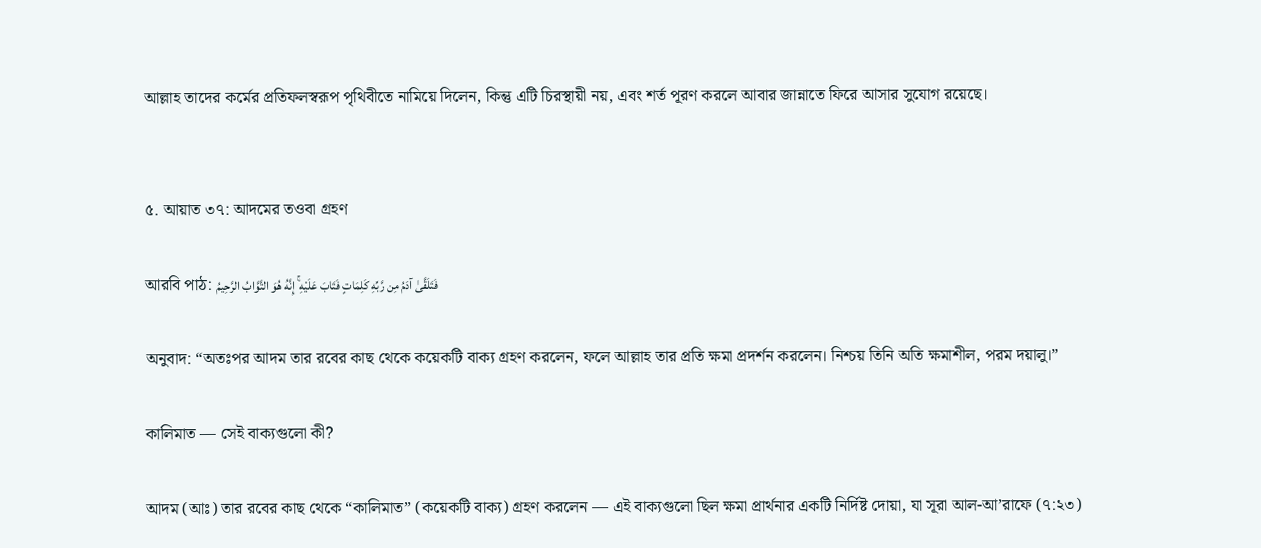আল্লাহ তাদের কর্মের প্রতিফলস্বরূপ পৃথিবীতে নামিয়ে দিলেন, কিন্তু এটি চিরস্থায়ী নয়, এবং শর্ত পূরণ করলে আবার জান্নাতে ফিরে আসার সুযোগ রয়েছে।


৫. আয়াত ৩৭: আদমের তওবা গ্রহণ

আরবি পাঠ: فَتَلَقَّىٰ آدَمُ مِن رَّبِّهِ كَلِمَاتٍ فَتَابَ عَلَيْهِ ۚ إِنَّهُ هُوَ التَّوَّابُ الرَّحِيمُ

অনুবাদ: “অতঃপর আদম তার রবের কাছ থেকে কয়েকটি বাক্য গ্রহণ করলেন, ফলে আল্লাহ তার প্রতি ক্ষমা প্রদর্শন করলেন। নিশ্চয় তিনি অতি ক্ষমাশীল, পরম দয়ালু।”

কালিমাত — সেই বাক্যগুলো কী?

আদম (আঃ) তার রবের কাছ থেকে “কালিমাত” (কয়েকটি বাক্য) গ্রহণ করলেন — এই বাক্যগুলো ছিল ক্ষমা প্রার্থনার একটি নির্দিষ্ট দোয়া, যা সূরা আল-আ’রাফে (৭:২৩)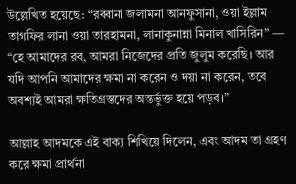উল্লেখিত হয়েছে: “রব্বানা জলামনা আনফুসানা, ওয়া ইল্লাম তাগফির লানা ওয়া তারহামনা, লানাকুনান্না মিনাল খাসিরিন” — “হে আমাদের রব, আমরা নিজেদের প্রতি জুলুম করেছি। আর যদি আপনি আমাদের ক্ষমা না করেন ও দয়া না করেন, তবে অবশ্যই আমরা ক্ষতিগ্রস্তদের অন্তর্ভুক্ত হয়ে পড়ব।”

আল্লাহ আদমকে এই বাক্য শিখিয়ে দিলেন, এবং আদম তা গ্রহণ করে ক্ষমা প্রার্থনা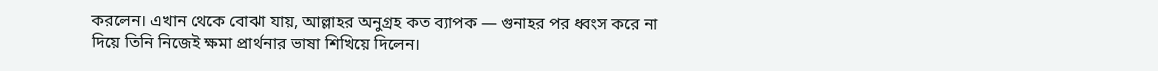করলেন। এখান থেকে বোঝা যায়, আল্লাহর অনুগ্রহ কত ব্যাপক — গুনাহর পর ধ্বংস করে না দিয়ে তিনি নিজেই ক্ষমা প্রার্থনার ভাষা শিখিয়ে দিলেন।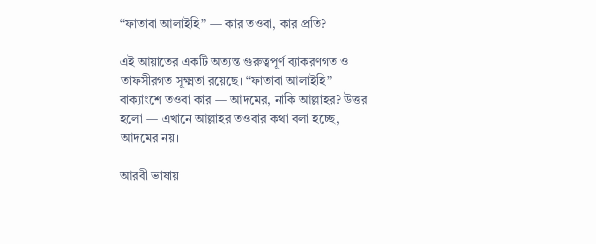“ফাতাবা আলাইহি” — কার তওবা, কার প্রতি?

এই আয়াতের একটি অত্যন্ত গুরুত্বপূর্ণ ব্যাকরণগত ও তাফসীরগত সূক্ষ্মতা রয়েছে। “ফাতাবা আলাইহি” বাক্যাংশে তওবা কার — আদমের, নাকি আল্লাহর? উত্তর হলো — এখানে আল্লাহর তওবার কথা বলা হচ্ছে, আদমের নয়।

আরবী ভাষায়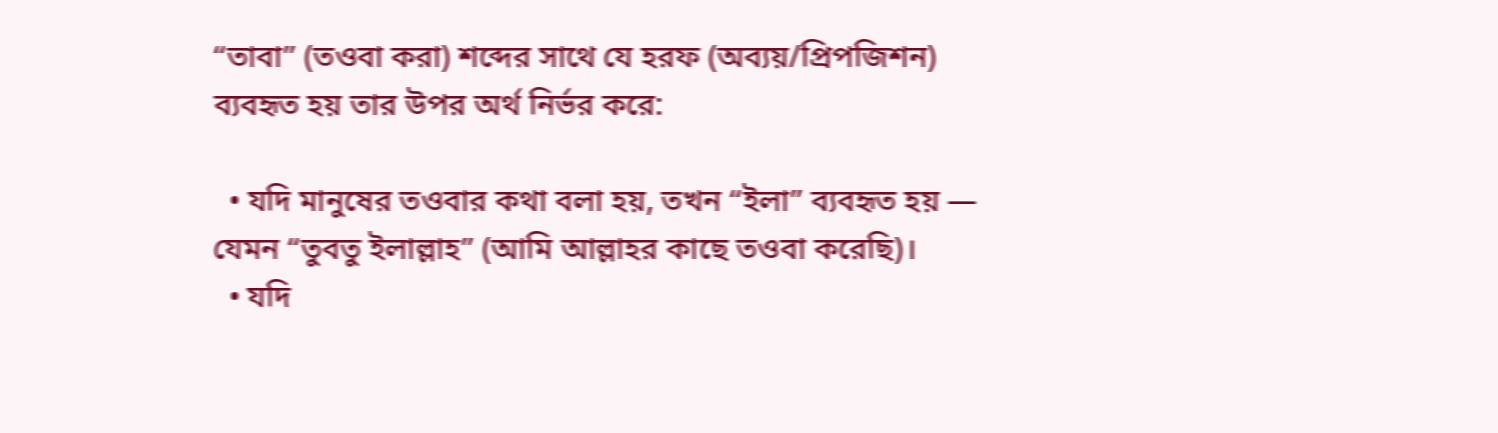“তাবা” (তওবা করা) শব্দের সাথে যে হরফ (অব্যয়/প্রিপজিশন) ব্যবহৃত হয় তার উপর অর্থ নির্ভর করে:

  • যদি মানুষের তওবার কথা বলা হয়, তখন “ইলা” ব্যবহৃত হয় — যেমন “তুবতু ইলাল্লাহ” (আমি আল্লাহর কাছে তওবা করেছি)।
  • যদি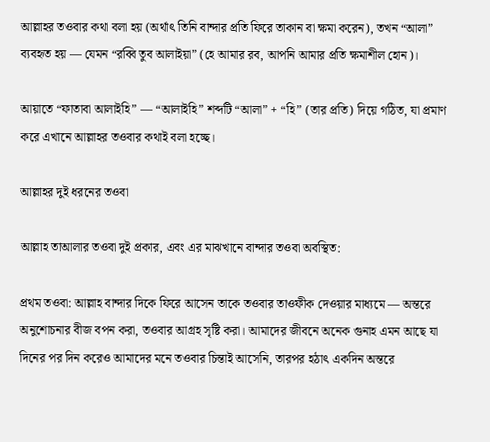আল্লাহর তওবার কথা বলা হয় (অর্থাৎ তিনি বান্দার প্রতি ফিরে তাকান বা ক্ষমা করেন), তখন “আলা” ব্যবহৃত হয় — যেমন “রব্বি তুব আলাইয়া” (হে আমার রব, আপনি আমার প্রতি ক্ষমাশীল হোন)।

আয়াতে “ফাতাবা আলাইহি” — “আলাইহি” শব্দটি “আলা” + “হি” (তার প্রতি) দিয়ে গঠিত, যা প্রমাণ করে এখানে আল্লাহর তওবার কথাই বলা হচ্ছে।

আল্লাহর দুই ধরনের তওবা

আল্লাহ তাআলার তওবা দুই প্রকার, এবং এর মাঝখানে বান্দার তওবা অবস্থিত:

প্রথম তওবা: আল্লাহ বান্দার দিকে ফিরে আসেন তাকে তওবার তাওফীক দেওয়ার মাধ্যমে — অন্তরে অনুশোচনার বীজ বপন করা, তওবার আগ্রহ সৃষ্টি করা। আমাদের জীবনে অনেক গুনাহ এমন আছে যা দিনের পর দিন করেও আমাদের মনে তওবার চিন্তাই আসেনি, তারপর হঠাৎ একদিন অন্তরে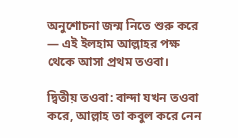অনুশোচনা জন্ম নিতে শুরু করে — এই ইলহাম আল্লাহর পক্ষ থেকে আসা প্রথম তওবা।

দ্বিতীয় তওবা: বান্দা যখন তওবা করে, আল্লাহ তা কবুল করে নেন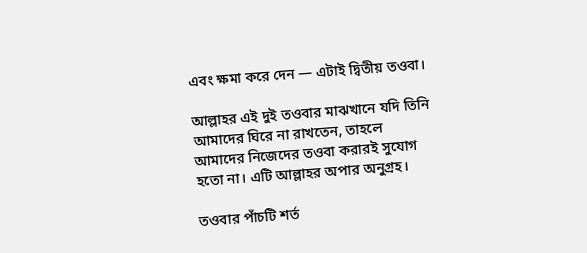এবং ক্ষমা করে দেন — এটাই দ্বিতীয় তওবা।

আল্লাহর এই দুই তওবার মাঝখানে যদি তিনি আমাদের ঘিরে না রাখতেন, তাহলে আমাদের নিজেদের তওবা করারই সুযোগ হতো না। এটি আল্লাহর অপার অনুগ্রহ।

তওবার পাঁচটি শর্ত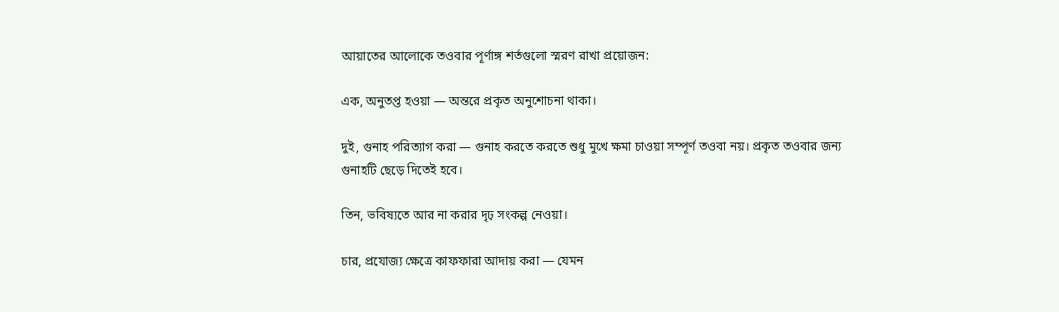আয়াতের আলোকে তওবার পূর্ণাঙ্গ শর্তগুলো স্মরণ রাখা প্রয়োজন:

এক, অনুতপ্ত হওয়া — অন্তরে প্রকৃত অনুশোচনা থাকা।

দুই, গুনাহ পরিত্যাগ করা — গুনাহ করতে করতে শুধু মুখে ক্ষমা চাওয়া সম্পূর্ণ তওবা নয়। প্রকৃত তওবার জন্য গুনাহটি ছেড়ে দিতেই হবে।

তিন, ভবিষ্যতে আর না করার দৃঢ় সংকল্প নেওয়া।

চার, প্রযোজ্য ক্ষেত্রে কাফফারা আদায় করা — যেমন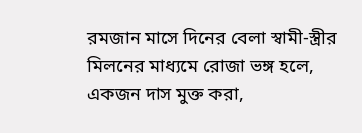রমজান মাসে দিনের বেলা স্বামী-স্ত্রীর মিলনের মাধ্যমে রোজা ভঙ্গ হলে, একজন দাস মুক্ত করা,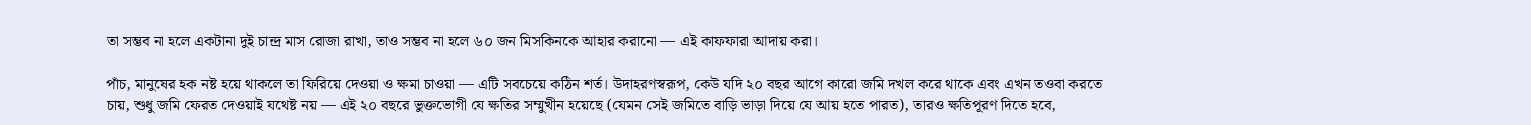তা সম্ভব না হলে একটানা দুই চান্দ্র মাস রোজা রাখা, তাও সম্ভব না হলে ৬০ জন মিসকিনকে আহার করানো — এই কাফফারা আদায় করা।

পাঁচ, মানুষের হক নষ্ট হয়ে থাকলে তা ফিরিয়ে দেওয়া ও ক্ষমা চাওয়া — এটি সবচেয়ে কঠিন শর্ত। উদাহরণস্বরূপ, কেউ যদি ২০ বছর আগে কারো জমি দখল করে থাকে এবং এখন তওবা করতে চায়, শুধু জমি ফেরত দেওয়াই যথেষ্ট নয় — এই ২০ বছরে ভুক্তভোগী যে ক্ষতির সম্মুখীন হয়েছে (যেমন সেই জমিতে বাড়ি ভাড়া দিয়ে যে আয় হতে পারত), তারও ক্ষতিপূরণ দিতে হবে,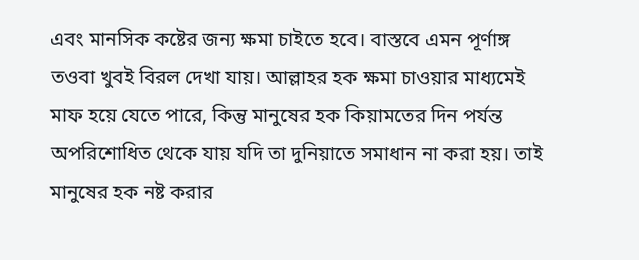এবং মানসিক কষ্টের জন্য ক্ষমা চাইতে হবে। বাস্তবে এমন পূর্ণাঙ্গ তওবা খুবই বিরল দেখা যায়। আল্লাহর হক ক্ষমা চাওয়ার মাধ্যমেই মাফ হয়ে যেতে পারে, কিন্তু মানুষের হক কিয়ামতের দিন পর্যন্ত অপরিশোধিত থেকে যায় যদি তা দুনিয়াতে সমাধান না করা হয়। তাই মানুষের হক নষ্ট করার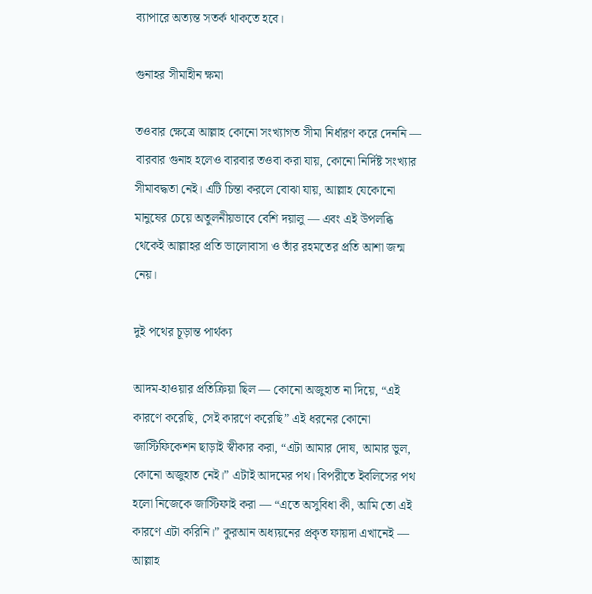ব্যাপারে অত্যন্ত সতর্ক থাকতে হবে।

গুনাহর সীমাহীন ক্ষমা

তওবার ক্ষেত্রে আল্লাহ কোনো সংখ্যাগত সীমা নির্ধারণ করে দেননি — বারবার গুনাহ হলেও বারবার তওবা করা যায়, কোনো নির্দিষ্ট সংখ্যার সীমাবদ্ধতা নেই। এটি চিন্তা করলে বোঝা যায়, আল্লাহ যেকোনো মানুষের চেয়ে অতুলনীয়ভাবে বেশি দয়ালু — এবং এই উপলব্ধি থেকেই আল্লাহর প্রতি ভালোবাসা ও তাঁর রহমতের প্রতি আশা জন্ম নেয়।

দুই পথের চূড়ান্ত পার্থক্য

আদম-হাওয়ার প্রতিক্রিয়া ছিল — কোনো অজুহাত না দিয়ে, “এই কারণে করেছি, সেই কারণে করেছি” এই ধরনের কোনো জাস্টিফিকেশন ছাড়াই স্বীকার করা, “এটা আমার দোষ, আমার ভুল, কোনো অজুহাত নেই।” এটাই আদমের পথ। বিপরীতে ইবলিসের পথ হলো নিজেকে জাস্টিফাই করা — “এতে অসুবিধা কী, আমি তো এই কারণে এটা করিনি।” কুরআন অধ্যয়নের প্রকৃত ফায়দা এখানেই — আল্লাহ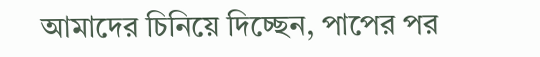আমাদের চিনিয়ে দিচ্ছেন, পাপের পর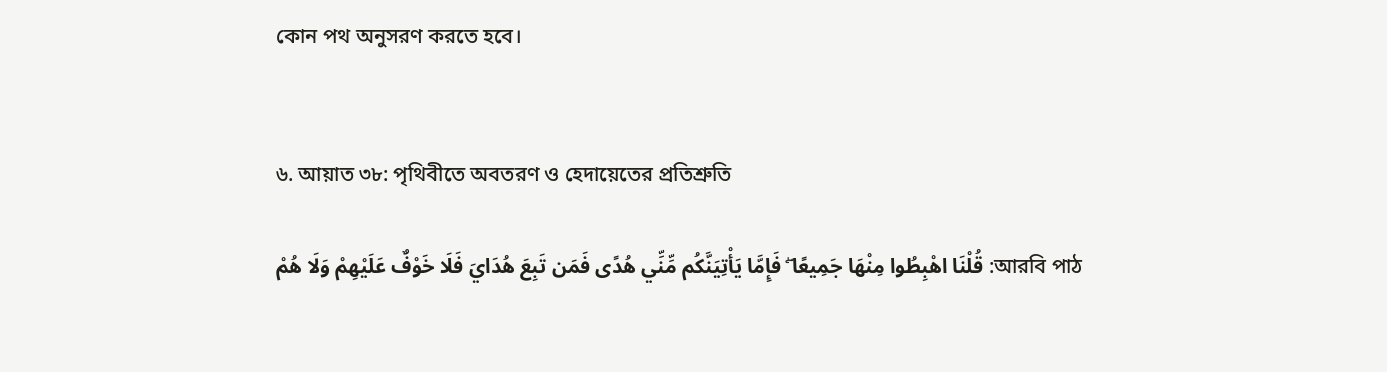কোন পথ অনুসরণ করতে হবে।


৬. আয়াত ৩৮: পৃথিবীতে অবতরণ ও হেদায়েতের প্রতিশ্রুতি

আরবি পাঠ: قُلْنَا اهْبِطُوا مِنْهَا جَمِيعًا ۖ فَإِمَّا يَأْتِيَنَّكُم مِّنِّي هُدًى فَمَن تَبِعَ هُدَايَ فَلَا خَوْفٌ عَلَيْهِمْ وَلَا هُمْ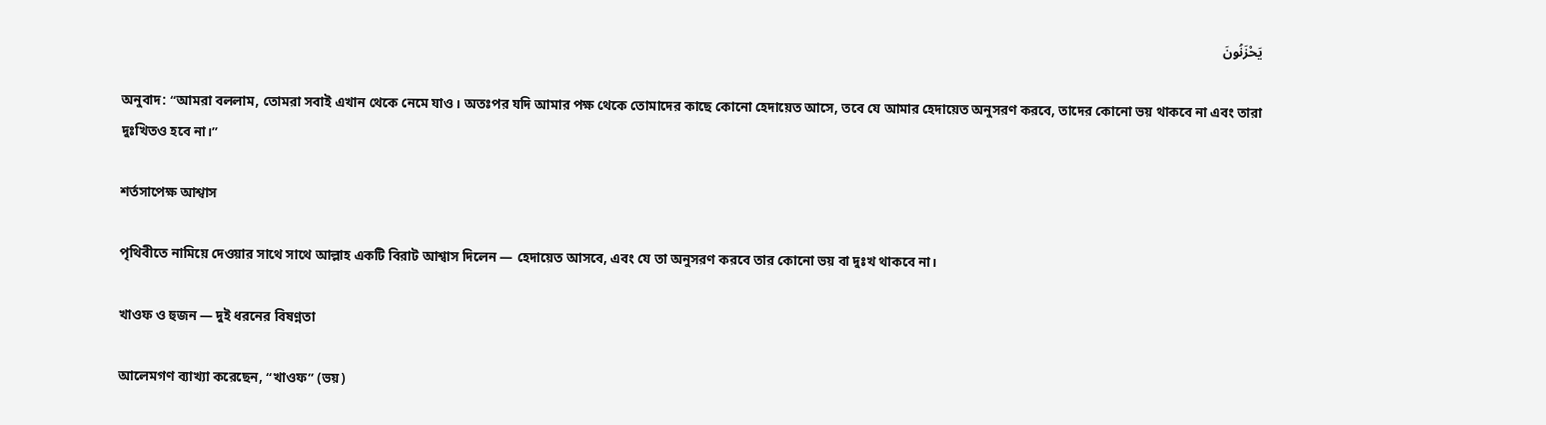يَحْزَنُونَ

অনুবাদ: “আমরা বললাম, তোমরা সবাই এখান থেকে নেমে যাও। অতঃপর যদি আমার পক্ষ থেকে তোমাদের কাছে কোনো হেদায়েত আসে, তবে যে আমার হেদায়েত অনুসরণ করবে, তাদের কোনো ভয় থাকবে না এবং তারা দুঃখিতও হবে না।”

শর্তসাপেক্ষ আশ্বাস

পৃথিবীতে নামিয়ে দেওয়ার সাথে সাথে আল্লাহ একটি বিরাট আশ্বাস দিলেন — হেদায়েত আসবে, এবং যে তা অনুসরণ করবে তার কোনো ভয় বা দুঃখ থাকবে না।

খাওফ ও হুজন — দুই ধরনের বিষণ্নতা

আলেমগণ ব্যাখ্যা করেছেন, “খাওফ” (ভয়)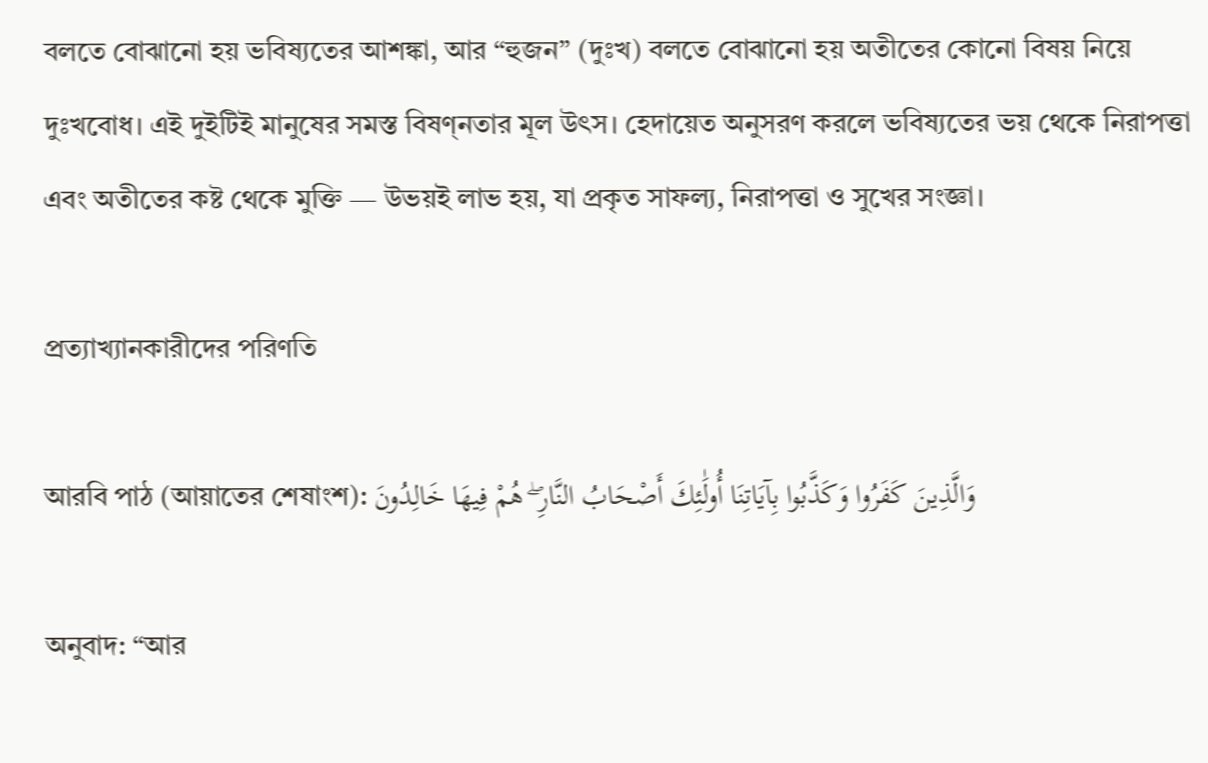বলতে বোঝানো হয় ভবিষ্যতের আশঙ্কা, আর “হুজন” (দুঃখ) বলতে বোঝানো হয় অতীতের কোনো বিষয় নিয়ে দুঃখবোধ। এই দুইটিই মানুষের সমস্ত বিষণ্নতার মূল উৎস। হেদায়েত অনুসরণ করলে ভবিষ্যতের ভয় থেকে নিরাপত্তা এবং অতীতের কষ্ট থেকে মুক্তি — উভয়ই লাভ হয়, যা প্রকৃত সাফল্য, নিরাপত্তা ও সুখের সংজ্ঞা।

প্রত্যাখ্যানকারীদের পরিণতি

আরবি পাঠ (আয়াতের শেষাংশ): وَالَّذِينَ كَفَرُوا وَكَذَّبُوا بِآيَاتِنَا أُولَٰئِكَ أَصْحَابُ النَّارِ ۖ هُمْ فِيهَا خَالِدُونَ

অনুবাদ: “আর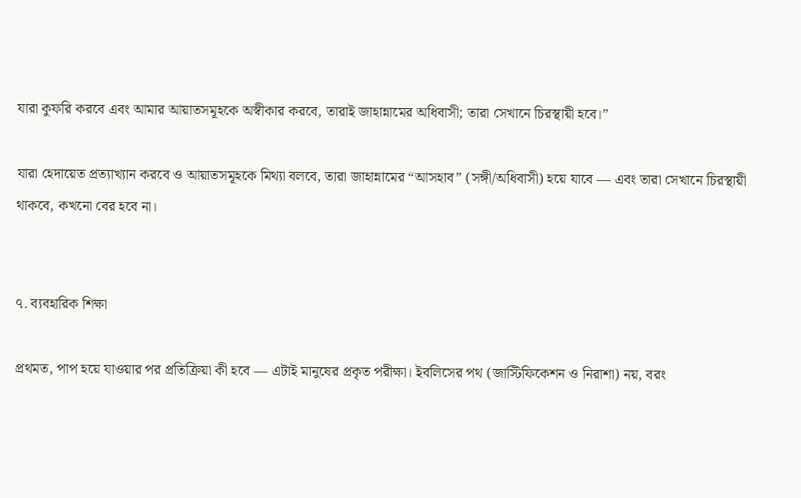যারা কুফরি করবে এবং আমার আয়াতসমূহকে অস্বীকার করবে, তারাই জাহান্নামের অধিবাসী; তারা সেখানে চিরস্থায়ী হবে।”

যারা হেদায়েত প্রত্যাখ্যান করবে ও আয়াতসমূহকে মিথ্যা বলবে, তারা জাহান্নামের “আসহাব” (সঙ্গী/অধিবাসী) হয়ে যাবে — এবং তারা সেখানে চিরস্থায়ী থাকবে, কখনো বের হবে না।


৭. ব্যবহারিক শিক্ষা

প্রথমত, পাপ হয়ে যাওয়ার পর প্রতিক্রিয়া কী হবে — এটাই মানুষের প্রকৃত পরীক্ষা। ইবলিসের পথ (জাস্টিফিকেশন ও নিরাশা) নয়, বরং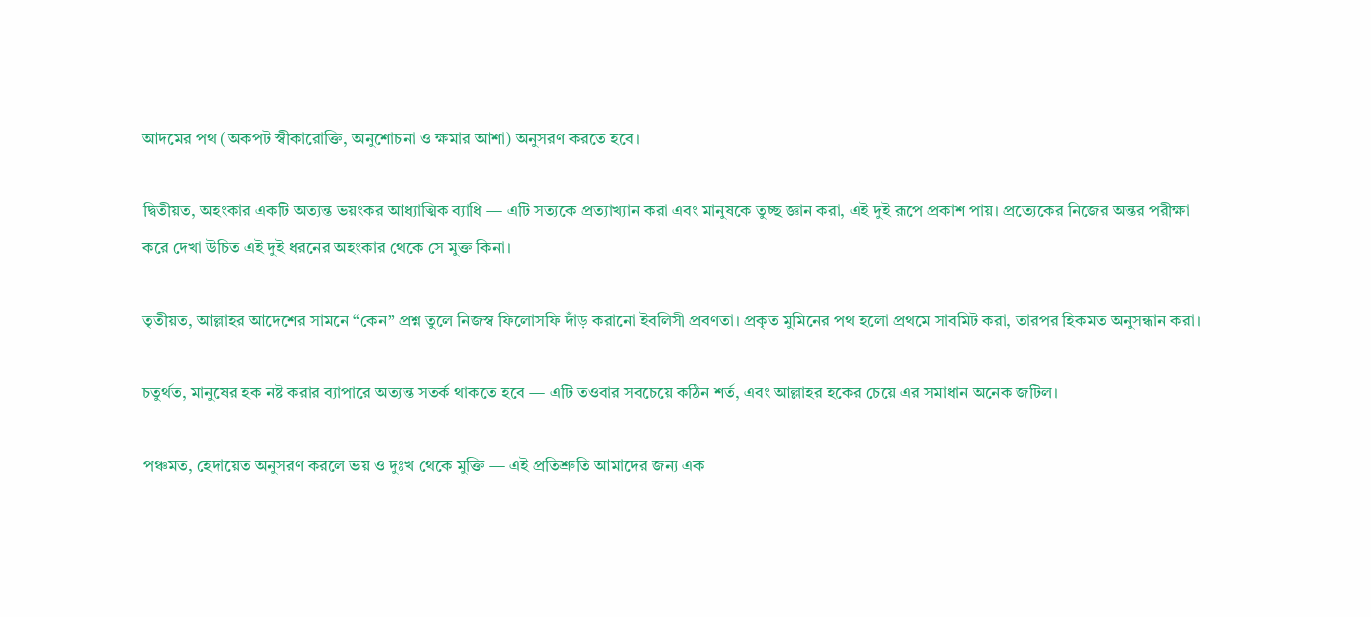আদমের পথ (অকপট স্বীকারোক্তি, অনুশোচনা ও ক্ষমার আশা) অনুসরণ করতে হবে।

দ্বিতীয়ত, অহংকার একটি অত্যন্ত ভয়ংকর আধ্যাত্মিক ব্যাধি — এটি সত্যকে প্রত্যাখ্যান করা এবং মানুষকে তুচ্ছ জ্ঞান করা, এই দুই রূপে প্রকাশ পায়। প্রত্যেকের নিজের অন্তর পরীক্ষা করে দেখা উচিত এই দুই ধরনের অহংকার থেকে সে মুক্ত কিনা।

তৃতীয়ত, আল্লাহর আদেশের সামনে “কেন” প্রশ্ন তুলে নিজস্ব ফিলোসফি দাঁড় করানো ইবলিসী প্রবণতা। প্রকৃত মুমিনের পথ হলো প্রথমে সাবমিট করা, তারপর হিকমত অনুসন্ধান করা।

চতুর্থত, মানুষের হক নষ্ট করার ব্যাপারে অত্যন্ত সতর্ক থাকতে হবে — এটি তওবার সবচেয়ে কঠিন শর্ত, এবং আল্লাহর হকের চেয়ে এর সমাধান অনেক জটিল।

পঞ্চমত, হেদায়েত অনুসরণ করলে ভয় ও দুঃখ থেকে মুক্তি — এই প্রতিশ্রুতি আমাদের জন্য এক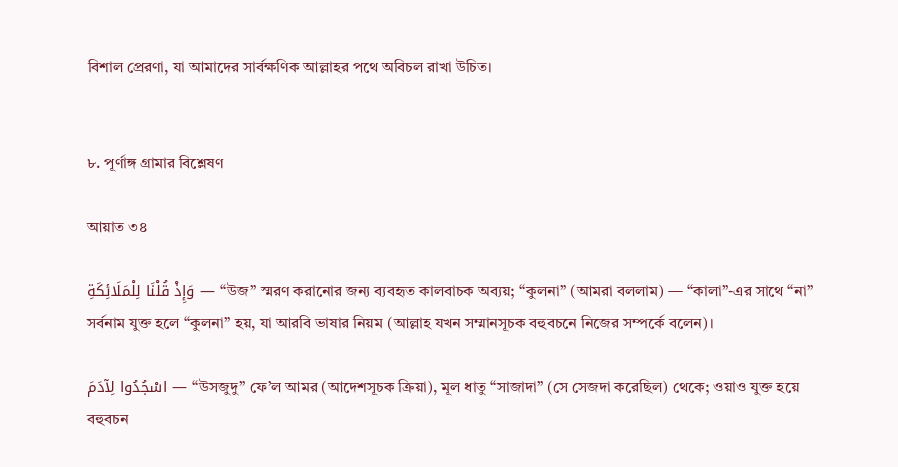বিশাল প্রেরণা, যা আমাদের সার্বক্ষণিক আল্লাহর পথে অবিচল রাখা উচিত।


৮. পূর্ণাঙ্গ গ্রামার বিশ্লেষণ

আয়াত ৩৪

وَإِذْ قُلْنَا لِلْمَلَائِكَةِ — “উজ” স্মরণ করানোর জন্য ব্যবহৃত কালবাচক অব্যয়; “কুলনা” (আমরা বললাম) — “কালা”-এর সাথে “না” সর্বনাম যুক্ত হলে “কুলনা” হয়, যা আরবি ভাষার নিয়ম (আল্লাহ যখন সম্মানসূচক বহুবচনে নিজের সম্পর্কে বলেন)।

اسْجُدُوا لِآدَمَ — “উসজুদু” ফে’ল আমর (আদেশসূচক ক্রিয়া), মূল ধাতু “সাজাদা” (সে সেজদা করেছিল) থেকে; ওয়াও যুক্ত হয়ে বহুবচন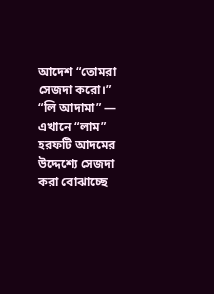আদেশ “তোমরা সেজদা করো।” “লি আদামা” — এখানে “লাম” হরফটি আদমের উদ্দেশ্যে সেজদা করা বোঝাচ্ছে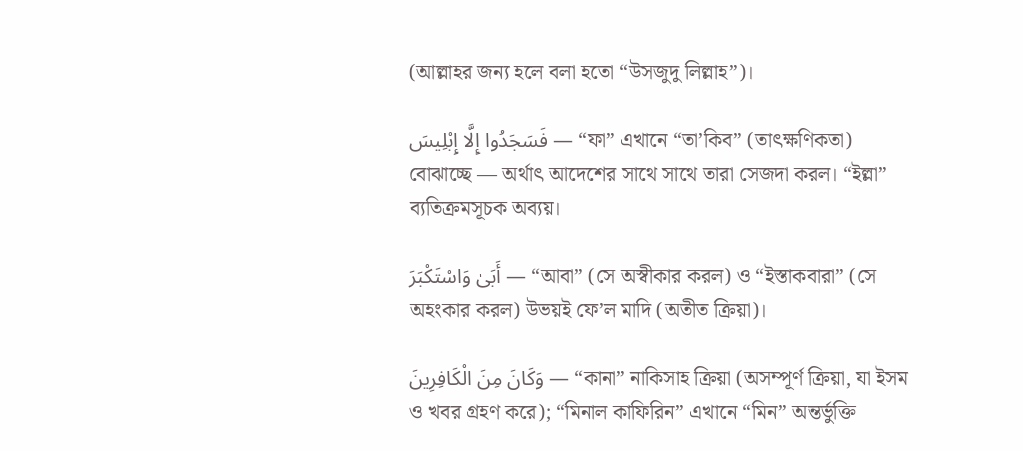(আল্লাহর জন্য হলে বলা হতো “উসজুদু লিল্লাহ”)।

فَسَجَدُوا إِلَّا إِبْلِيسَ — “ফা” এখানে “তা’কিব” (তাৎক্ষণিকতা) বোঝাচ্ছে — অর্থাৎ আদেশের সাথে সাথে তারা সেজদা করল। “ইল্লা” ব্যতিক্রমসূচক অব্যয়।

أَبَىٰ وَاسْتَكْبَرَ — “আবা” (সে অস্বীকার করল) ও “ইস্তাকবারা” (সে অহংকার করল) উভয়ই ফে’ল মাদি (অতীত ক্রিয়া)।

وَكَانَ مِنَ الْكَافِرِينَ — “কানা” নাকিসাহ ক্রিয়া (অসম্পূর্ণ ক্রিয়া, যা ইসম ও খবর গ্রহণ করে); “মিনাল কাফিরিন” এখানে “মিন” অন্তর্ভুক্তি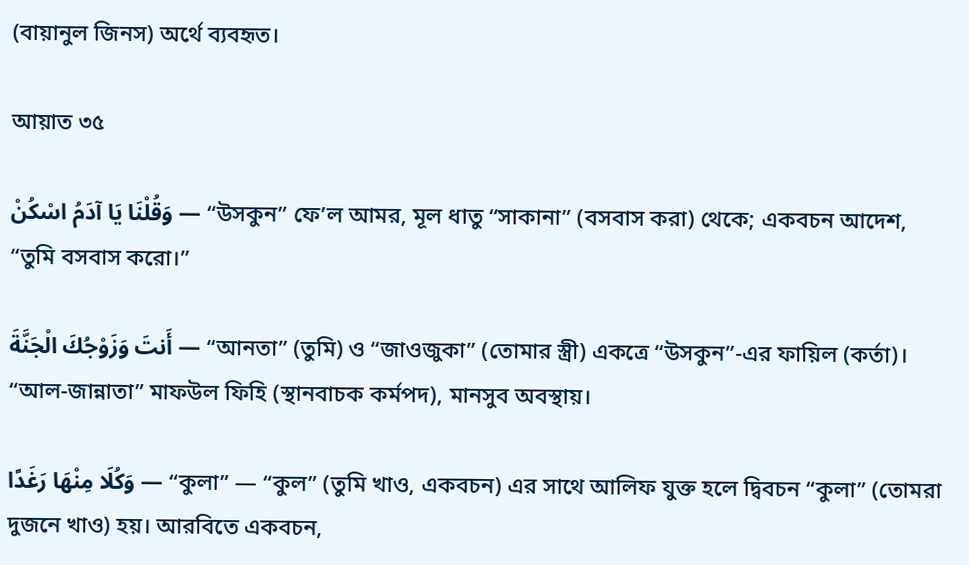(বায়ানুল জিনস) অর্থে ব্যবহৃত।

আয়াত ৩৫

وَقُلْنَا يَا آدَمُ اسْكُنْ — “উসকুন” ফে’ল আমর, মূল ধাতু “সাকানা” (বসবাস করা) থেকে; একবচন আদেশ, “তুমি বসবাস করো।”

أَنتَ وَزَوْجُكَ الْجَنَّةَ — “আনতা” (তুমি) ও “জাওজুকা” (তোমার স্ত্রী) একত্রে “উসকুন”-এর ফায়িল (কর্তা)। “আল-জান্নাতা” মাফউল ফিহি (স্থানবাচক কর্মপদ), মানসুব অবস্থায়।

وَكُلَا مِنْهَا رَغَدًا — “কুলা” — “কুল” (তুমি খাও, একবচন) এর সাথে আলিফ যুক্ত হলে দ্বিবচন “কুলা” (তোমরা দুজনে খাও) হয়। আরবিতে একবচন,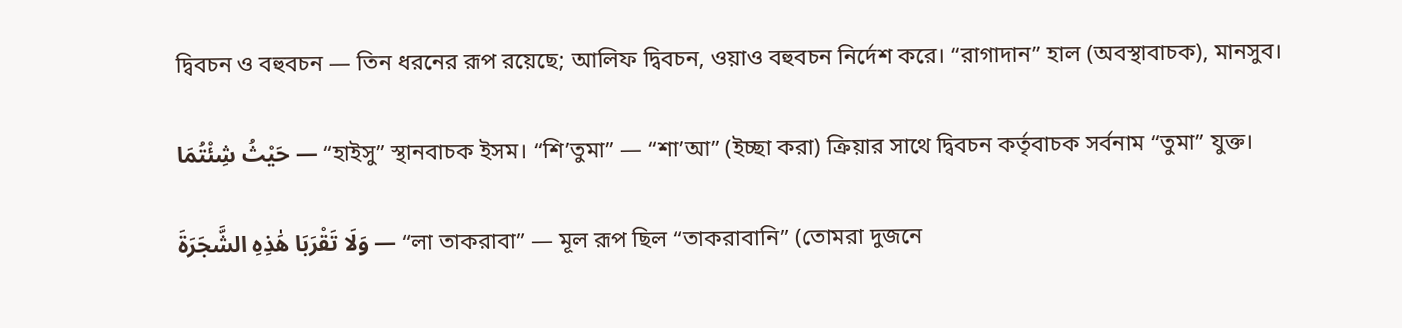দ্বিবচন ও বহুবচন — তিন ধরনের রূপ রয়েছে; আলিফ দ্বিবচন, ওয়াও বহুবচন নির্দেশ করে। “রাগাদান” হাল (অবস্থাবাচক), মানসুব।

حَيْثُ شِئْتُمَا — “হাইসু” স্থানবাচক ইসম। “শি’তুমা” — “শা’আ” (ইচ্ছা করা) ক্রিয়ার সাথে দ্বিবচন কর্তৃবাচক সর্বনাম “তুমা” যুক্ত।

وَلَا تَقْرَبَا هَٰذِهِ الشَّجَرَةَ — “লা তাকরাবা” — মূল রূপ ছিল “তাকরাবানি” (তোমরা দুজনে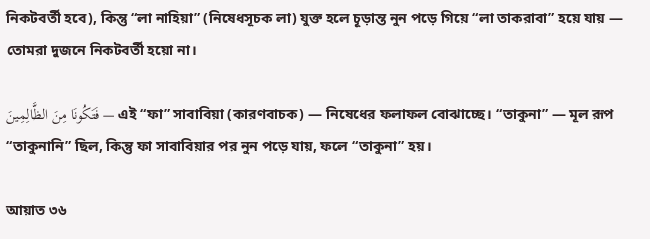নিকটবর্তী হবে), কিন্তু “লা নাহিয়া” (নিষেধসূচক লা) যুক্ত হলে চূড়ান্ত নুন পড়ে গিয়ে “লা তাকরাবা” হয়ে যায় — তোমরা দুজনে নিকটবর্তী হয়ো না।

فَتَكُونَا مِنَ الظَّالِمِينَ — এই “ফা” সাবাবিয়া (কারণবাচক) — নিষেধের ফলাফল বোঝাচ্ছে। “তাকুনা” — মূল রূপ “তাকুনানি” ছিল, কিন্তু ফা সাবাবিয়ার পর নুন পড়ে যায়, ফলে “তাকুনা” হয়।

আয়াত ৩৬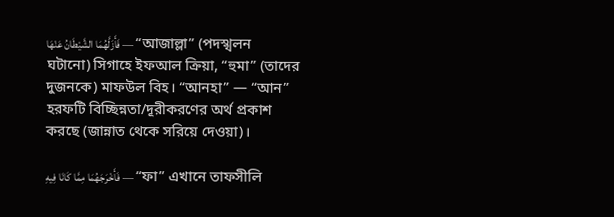فَأَزَلَّهُمَا الشَّيْطَانُ عَنْهَا — “আজাল্লা” (পদস্খলন ঘটানো) সিগাহে ইফআল ক্রিয়া, “হুমা” (তাদের দুজনকে) মাফউল বিহ। “আনহা” — “আন” হরফটি বিচ্ছিন্নতা/দূরীকরণের অর্থ প্রকাশ করছে (জান্নাত থেকে সরিয়ে দেওয়া)।

فَأَخْرَجَهُمَا مِمَّا كَانَا فِيهِ — “ফা” এখানে তাফসীলি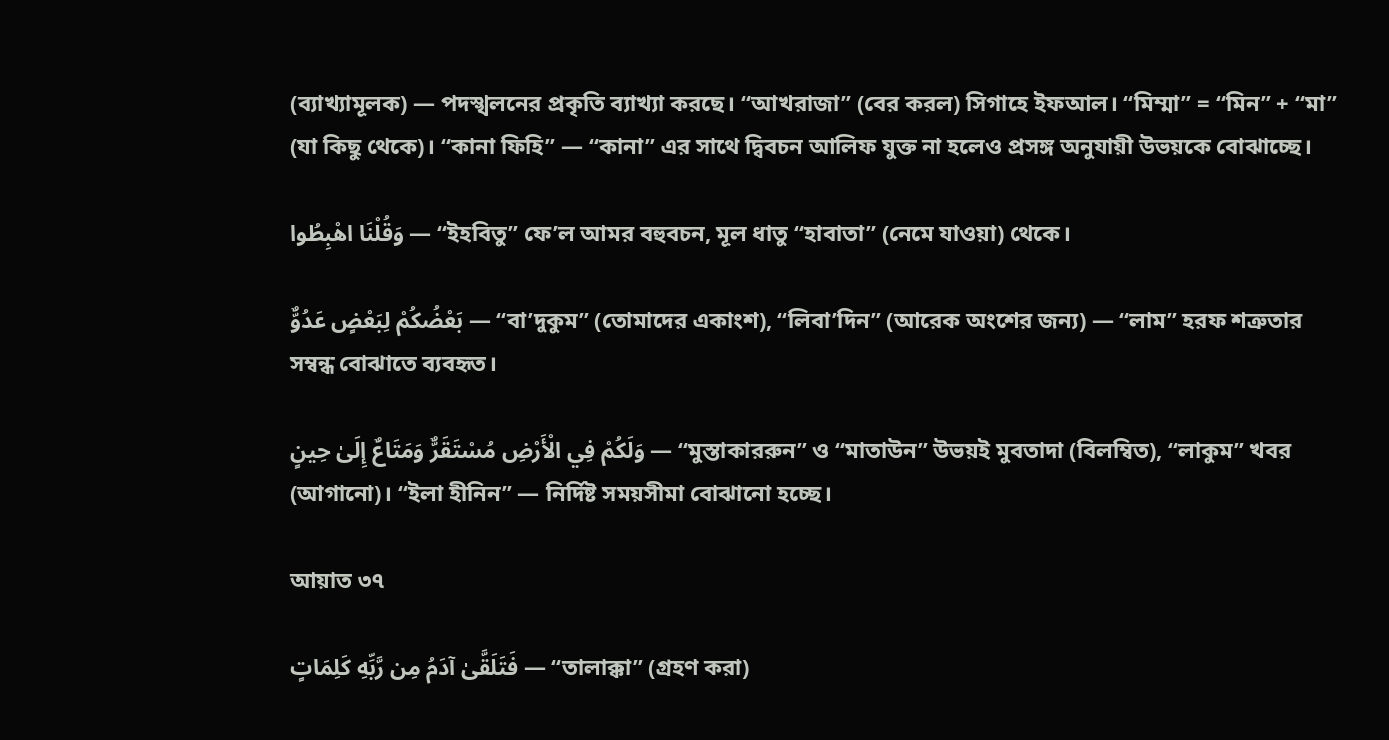(ব্যাখ্যামূলক) — পদস্খলনের প্রকৃতি ব্যাখ্যা করছে। “আখরাজা” (বের করল) সিগাহে ইফআল। “মিম্মা” = “মিন” + “মা” (যা কিছু থেকে)। “কানা ফিহি” — “কানা” এর সাথে দ্বিবচন আলিফ যুক্ত না হলেও প্রসঙ্গ অনুযায়ী উভয়কে বোঝাচ্ছে।

وَقُلْنَا اهْبِطُوا — “ইহবিতু” ফে’ল আমর বহুবচন, মূল ধাতু “হাবাতা” (নেমে যাওয়া) থেকে।

بَعْضُكُمْ لِبَعْضٍ عَدُوٌّ — “বা’দুকুম” (তোমাদের একাংশ), “লিবা’দিন” (আরেক অংশের জন্য) — “লাম” হরফ শত্রুতার সম্বন্ধ বোঝাতে ব্যবহৃত।

وَلَكُمْ فِي الْأَرْضِ مُسْتَقَرٌّ وَمَتَاعٌ إِلَىٰ حِينٍ — “মুস্তাকাররুন” ও “মাতাউন” উভয়ই মুবতাদা (বিলম্বিত), “লাকুম” খবর (আগানো)। “ইলা হীনিন” — নির্দিষ্ট সময়সীমা বোঝানো হচ্ছে।

আয়াত ৩৭

فَتَلَقَّىٰ آدَمُ مِن رَّبِّهِ كَلِمَاتٍ — “তালাক্কা” (গ্রহণ করা)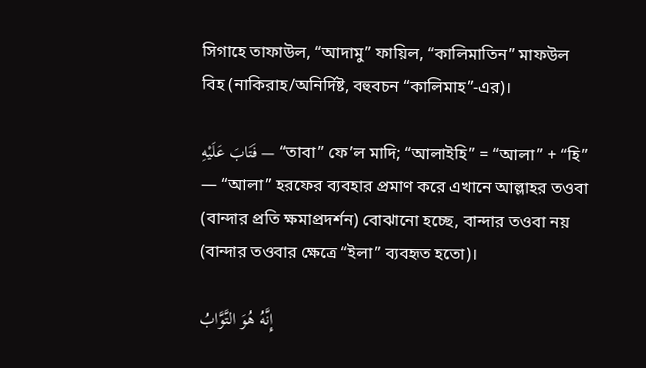সিগাহে তাফাউল, “আদামু” ফায়িল, “কালিমাতিন” মাফউল বিহ (নাকিরাহ/অনির্দিষ্ট, বহুবচন “কালিমাহ”-এর)।

فَتَابَ عَلَيْهِ — “তাবা” ফে’ল মাদি; “আলাইহি” = “আলা” + “হি” — “আলা” হরফের ব্যবহার প্রমাণ করে এখানে আল্লাহর তওবা (বান্দার প্রতি ক্ষমাপ্রদর্শন) বোঝানো হচ্ছে, বান্দার তওবা নয় (বান্দার তওবার ক্ষেত্রে “ইলা” ব্যবহৃত হতো)।

إِنَّهُ هُوَ التَّوَّابُ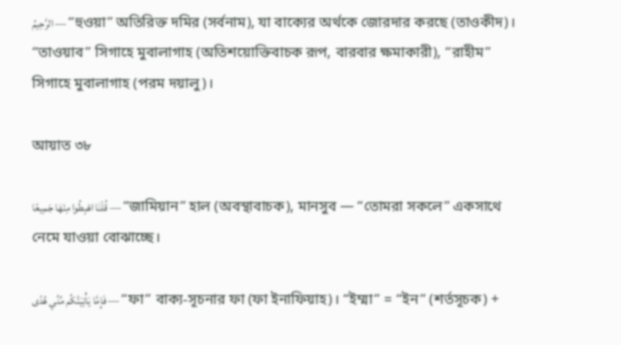الرَّحِيمُ — “হুওয়া” অতিরিক্ত দমির (সর্বনাম), যা বাক্যের অর্থকে জোরদার করছে (তাওকীদ)। “তাওয়াব” সিগাহে মুবালাগাহ (অতিশয়োক্তিবাচক রূপ, বারবার ক্ষমাকারী), “রাহীম” সিগাহে মুবালাগাহ (পরম দয়ালু)।

আয়াত ৩৮

قُلْنَا اهْبِطُوا مِنْهَا جَمِيعًا — “জামিয়ান” হাল (অবস্থাবাচক), মানসুব — “তোমরা সকলে” একসাথে নেমে যাওয়া বোঝাচ্ছে।

فَإِمَّا يَأْتِيَنَّكُم مِّنِّي هُدًى — “ফা” বাক্য-সূচনার ফা (ফা ইনাফিয়াহ)। “ইম্মা” = “ইন” (শর্তসূচক) +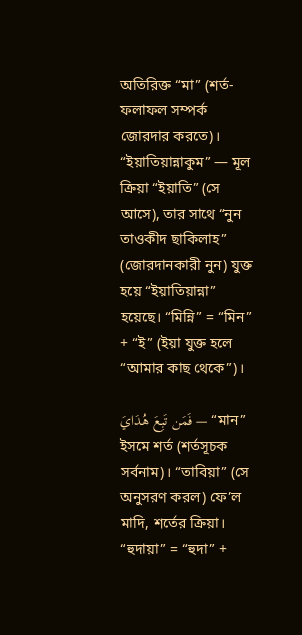অতিরিক্ত “মা” (শর্ত-ফলাফল সম্পর্ক জোরদার করতে)। “ইয়াতিয়ান্নাকুম” — মূল ক্রিয়া “ইয়াতি” (সে আসে), তার সাথে “নুন তাওকীদ ছাকিলাহ” (জোরদানকারী নুন) যুক্ত হয়ে “ইয়াতিয়ান্না” হয়েছে। “মিন্নি” = “মিন” + “ই” (ইয়া যুক্ত হলে “আমার কাছ থেকে”)।

فَمَن تَبِعَ هُدَايَ — “মান” ইসমে শর্ত (শর্তসূচক সর্বনাম)। “তাবিয়া” (সে অনুসরণ করল) ফে’ল মাদি, শর্তের ক্রিয়া। “হুদায়া” = “হুদা” +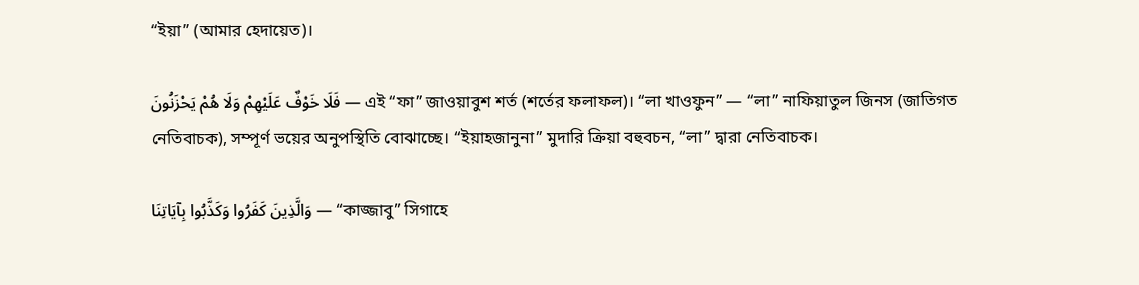“ইয়া” (আমার হেদায়েত)।

فَلَا خَوْفٌ عَلَيْهِمْ وَلَا هُمْ يَحْزَنُونَ — এই “ফা” জাওয়াবুশ শর্ত (শর্তের ফলাফল)। “লা খাওফুন” — “লা” নাফিয়াতুল জিনস (জাতিগত নেতিবাচক), সম্পূর্ণ ভয়ের অনুপস্থিতি বোঝাচ্ছে। “ইয়াহজানুনা” মুদারি ক্রিয়া বহুবচন, “লা” দ্বারা নেতিবাচক।

وَالَّذِينَ كَفَرُوا وَكَذَّبُوا بِآيَاتِنَا — “কাজ্জাবু” সিগাহে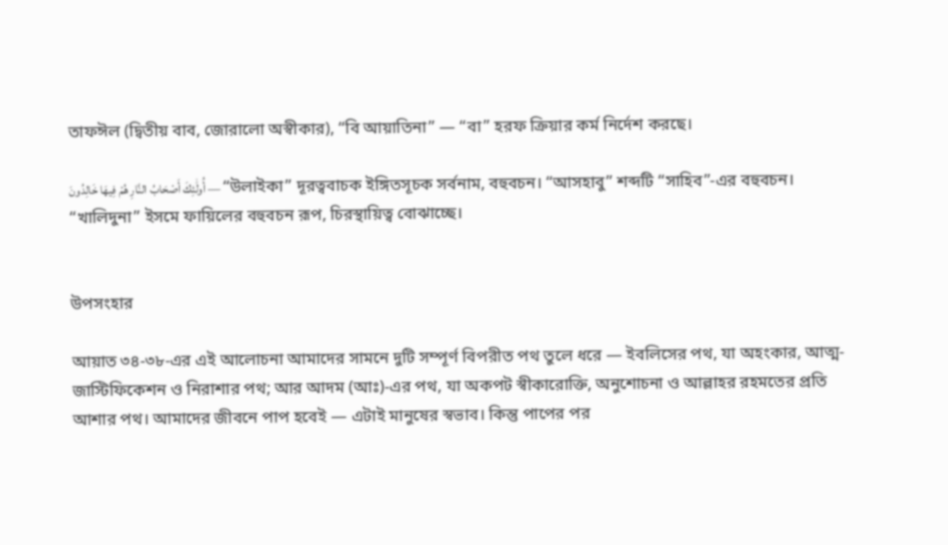তাফঈল (দ্বিতীয় বাব, জোরালো অস্বীকার), “বি আয়াতিনা” — “বা” হরফ ক্রিয়ার কর্ম নির্দেশ করছে।

أُولَٰئِكَ أَصْحَابُ النَّارِ هُمْ فِيهَا خَالِدُونَ — “উলাইকা” দূরত্ববাচক ইঙ্গিতসূচক সর্বনাম, বহুবচন। “আসহাবু” শব্দটি “সাহিব”-এর বহুবচন। “খালিদুনা” ইসমে ফায়িলের বহুবচন রূপ, চিরস্থায়িত্ব বোঝাচ্ছে।


উপসংহার

আয়াত ৩৪-৩৮-এর এই আলোচনা আমাদের সামনে দুটি সম্পূর্ণ বিপরীত পথ তুলে ধরে — ইবলিসের পথ, যা অহংকার, আত্ম-জাস্টিফিকেশন ও নিরাশার পথ; আর আদম (আঃ)-এর পথ, যা অকপট স্বীকারোক্তি, অনুশোচনা ও আল্লাহর রহমতের প্রতি আশার পথ। আমাদের জীবনে পাপ হবেই — এটাই মানুষের স্বভাব। কিন্তু পাপের পর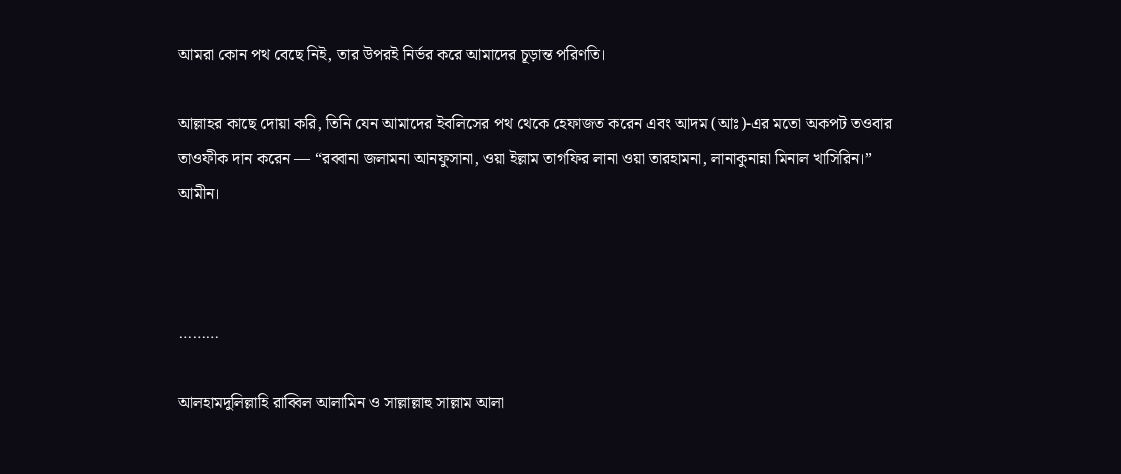আমরা কোন পথ বেছে নিই, তার উপরই নির্ভর করে আমাদের চূড়ান্ত পরিণতি।

আল্লাহর কাছে দোয়া করি, তিনি যেন আমাদের ইবলিসের পথ থেকে হেফাজত করেন এবং আদম (আঃ)-এর মতো অকপট তওবার তাওফীক দান করেন — “রব্বানা জলামনা আনফুসানা, ওয়া ইল্লাম তাগফির লানা ওয়া তারহামনা, লানাকুনান্না মিনাল খাসিরিন।” আমীন।



………

আলহামদুলিল্লাহি রাব্বিল আলামিন ও সাল্লাল্লাহু সাল্লাম আলা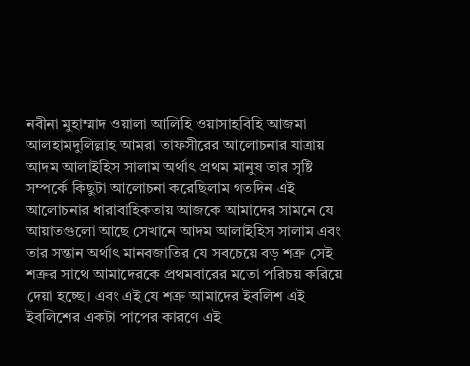নবীনা মুহাম্মাদ ওয়ালা আলিহি ওয়াসাহবিহি আজমা আলহামদুলিল্লাহ আমরা তাফসীরের আলোচনার যাত্রায় আদম আলাইহিস সালাম অর্থাৎ প্রথম মানুষ তার সৃষ্টি সম্পর্কে কিছুটা আলোচনা করেছিলাম গতদিন এই আলোচনার ধারাবাহিকতায় আজকে আমাদের সামনে যে আয়াতগুলো আছে সেখানে আদম আলাইহিস সালাম এবং তার সন্তান অর্থাৎ মানবজাতির যে সবচেয়ে বড় শত্রু সেই শত্রুর সাথে আমাদেরকে প্রথমবারের মতো পরিচয় করিয়ে দেয়া হচ্ছে। এবং এই যে শত্রু আমাদের ইবলিশ এই ইবলিশের একটা পাপের কারণে এই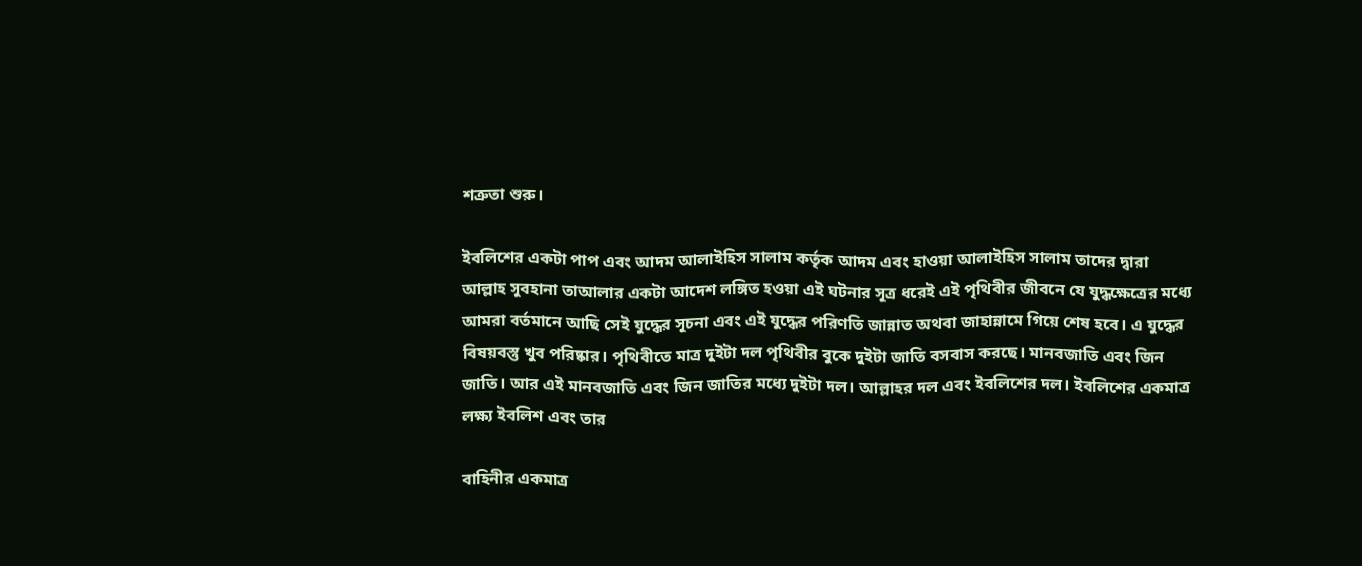শত্রুতা শুরু।

ইবলিশের একটা পাপ এবং আদম আলাইহিস সালাম কর্তৃক আদম এবং হাওয়া আলাইহিস সালাম তাদের দ্বারা আল্লাহ সুবহানা তাআলার একটা আদেশ লঙ্গিত হওয়া এই ঘটনার সূত্র ধরেই এই পৃথিবীর জীবনে যে যুদ্ধক্ষেত্রের মধ্যে আমরা বর্তমানে আছি সেই যুদ্ধের সূচনা এবং এই যুদ্ধের পরিণতি জান্নাত অথবা জাহান্নামে গিয়ে শেষ হবে। এ যুদ্ধের বিষয়বস্তু খুব পরিষ্কার। পৃথিবীতে মাত্র দুইটা দল পৃথিবীর বুকে দুইটা জাতি বসবাস করছে। মানবজাতি এবং জিন জাতি। আর এই মানবজাতি এবং জিন জাতির মধ্যে দুইটা দল। আল্লাহর দল এবং ইবলিশের দল। ইবলিশের একমাত্র লক্ষ্য ইবলিশ এবং তার

বাহিনীর একমাত্র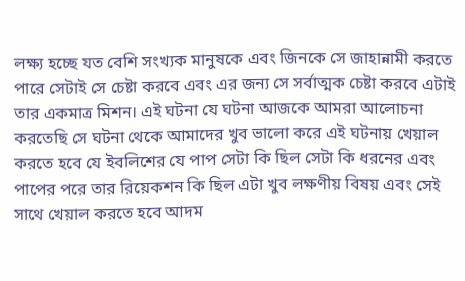লক্ষ্য হচ্ছে যত বেশি সংখ্যক মানুষকে এবং জিনকে সে জাহান্নামী করতে পারে সেটাই সে চেষ্টা করবে এবং এর জন্য সে সর্বাত্মক চেষ্টা করবে এটাই তার একমাত্র মিশন। এই ঘটনা যে ঘটনা আজকে আমরা আলোচনা করতেছি সে ঘটনা থেকে আমাদের খুব ভালো করে এই ঘটনায় খেয়াল করতে হবে যে ইবলিশের যে পাপ সেটা কি ছিল সেটা কি ধরনের এবং পাপের পরে তার রিয়েকশন কি ছিল এটা খুব লক্ষণীয় বিষয় এবং সেই সাথে খেয়াল করতে হবে আদম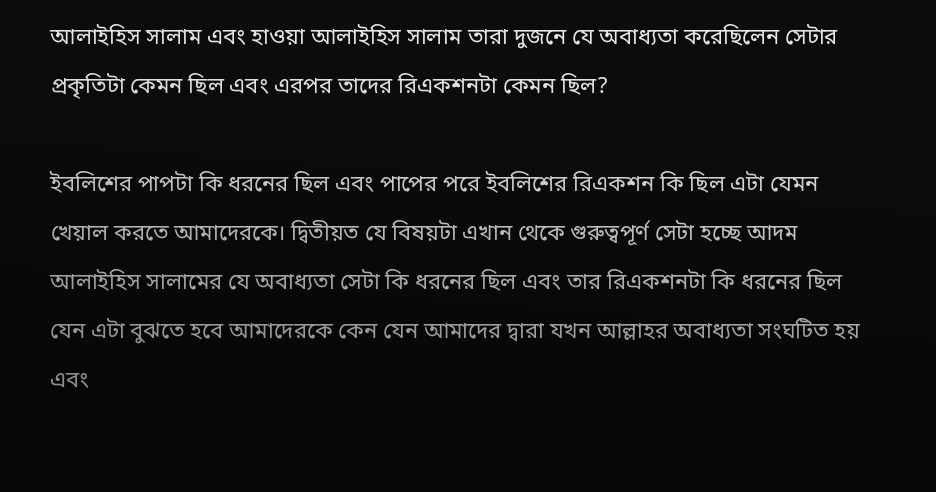আলাইহিস সালাম এবং হাওয়া আলাইহিস সালাম তারা দুজনে যে অবাধ্যতা করেছিলেন সেটার প্রকৃতিটা কেমন ছিল এবং এরপর তাদের রিএকশনটা কেমন ছিল?

ইবলিশের পাপটা কি ধরনের ছিল এবং পাপের পরে ইবলিশের রিএকশন কি ছিল এটা যেমন খেয়াল করতে আমাদেরকে। দ্বিতীয়ত যে বিষয়টা এখান থেকে গুরুত্বপূর্ণ সেটা হচ্ছে আদম আলাইহিস সালামের যে অবাধ্যতা সেটা কি ধরনের ছিল এবং তার রিএকশনটা কি ধরনের ছিল যেন এটা বুঝতে হবে আমাদেরকে কেন যেন আমাদের দ্বারা যখন আল্লাহর অবাধ্যতা সংঘটিত হয় এবং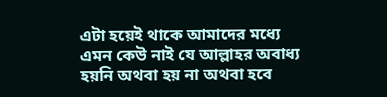এটা হয়েই থাকে আমাদের মধ্যে এমন কেউ নাই যে আল্লাহর অবাধ্য হয়নি অথবা হয় না অথবা হবে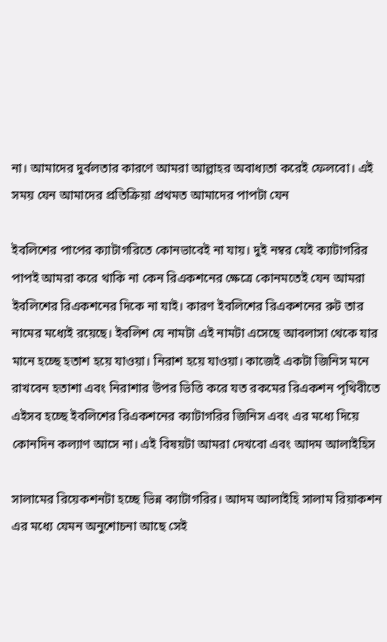না। আমাদের দুর্বলতার কারণে আমরা আল্লাহর অবাধ্যতা করেই ফেলবো। এই সময় যেন আমাদের প্রতিক্রিয়া প্রথমত আমাদের পাপটা যেন

ইবলিশের পাপের ক্যাটাগরিতে কোনভাবেই না যায়। দুই নম্বর যেই ক্যাটাগরির পাপই আমরা করে থাকি না কেন রিএকশনের ক্ষেত্রে কোনমতেই যেন আমরা ইবলিশের রিএকশনের দিকে না যাই। কারণ ইবলিশের রিএকশনের রুট তার নামের মধ্যেই রয়েছে। ইবলিশ যে নামটা এই নামটা এসেছে আবলাসা থেকে যার মানে হচ্ছে হতাশ হয়ে যাওয়া। নিরাশ হয়ে যাওয়া। কাজেই একটা জিনিস মনে রাখবেন হতাশা এবং নিরাশার উপর ভিত্তি করে যত রকমের রিএকশন পৃথিবীতে এইসব হচ্ছে ইবলিশের রিএকশনের ক্যাটাগরির জিনিস এবং এর মধ্যে দিয়ে কোনদিন কল্যাণ আসে না। এই বিষয়টা আমরা দেখবো এবং আদম আলাইহিস

সালামের রিয়েকশনটা হচ্ছে ভিন্ন ক্যাটাগরির। আদম আলাইহি সালাম রিয়াকশন এর মধ্যে যেমন অনুশোচনা আছে সেই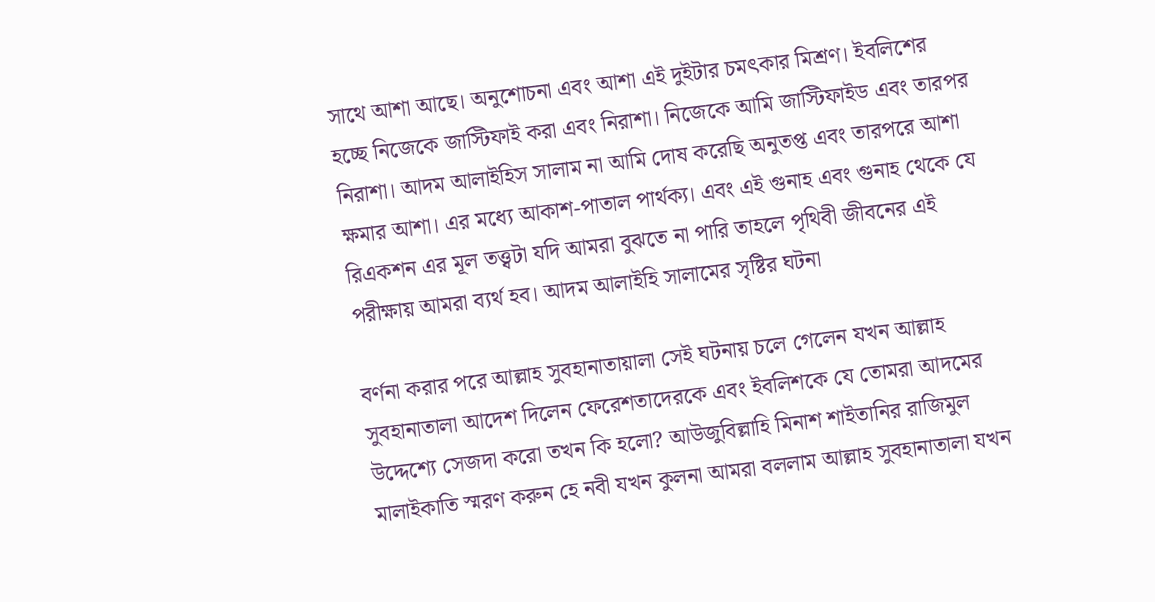সাথে আশা আছে। অনুশোচনা এবং আশা এই দুইটার চমৎকার মিশ্রণ। ইবলিশের হচ্ছে নিজেকে জাস্টিফাই করা এবং নিরাশা। নিজেকে আমি জাস্টিফাইড এবং তারপর নিরাশা। আদম আলাইহিস সালাম না আমি দোষ করেছি অনুতপ্ত এবং তারপরে আশা ক্ষমার আশা। এর মধ্যে আকাশ-পাতাল পার্থক্য। এবং এই গুনাহ এবং গুনাহ থেকে যে রিএকশন এর মূল তত্ত্বটা যদি আমরা বুঝতে না পারি তাহলে পৃথিবী জীবনের এই পরীক্ষায় আমরা ব্যর্থ হব। আদম আলাইহি সালামের সৃষ্টির ঘটনা

বর্ণনা করার পরে আল্লাহ সুবহানাতায়ালা সেই ঘটনায় চলে গেলেন যখন আল্লাহ সুবহানাতালা আদেশ দিলেন ফেরেশতাদেরকে এবং ইবলিশকে যে তোমরা আদমের উদ্দেশ্যে সেজদা করো তখন কি হলো? আউজুবিল্লাহি মিনাশ শাইতানির রাজিমুল মালাইকাতি স্মরণ করুন হে নবী যখন কুলনা আমরা বললাম আল্লাহ সুবহানাতালা যখন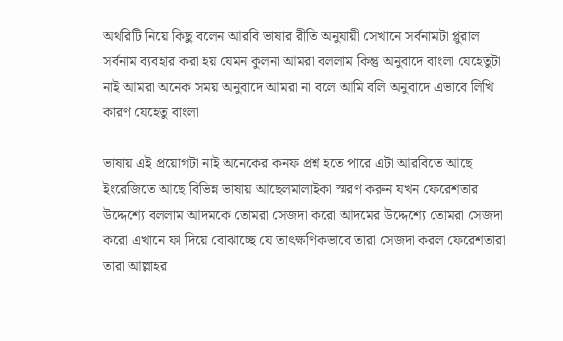অথরিটি নিয়ে কিছু বলেন আরবি ভাষার রীতি অনুযায়ী সেখানে সর্বনামটা প্লুরাল সর্বনাম ব্যবহার করা হয় যেমন কুলনা আমরা বললাম কিন্তু অনুবাদে বাংলা যেহেতুটা নাই আমরা অনেক সময় অনুবাদে আমরা না বলে আমি বলি অনুবাদে এভাবে লিখি কারণ যেহেতু বাংলা

ভাষায় এই প্রয়োগটা নাই অনেকের কনফ প্রশ্ন হতে পারে এটা আরবিতে আছে ইংরেজিতে আছে বিভিন্ন ভাষায় আছেলমালাইকা স্মরণ করুন যখন ফেরেশতার উদ্দেশ্যে বললাম আদমকে তোমরা সেজদা করো আদমের উদ্দেশ্যে তোমরা সেজদা করো এখানে ফা দিয়ে বোঝাচ্ছে যে তাৎক্ষণিকভাবে তারা সেজদা করল ফেরেশতারা তারা আল্লাহর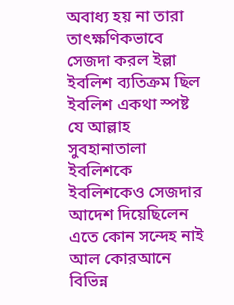অবাধ্য হয় না তারা তাৎক্ষণিকভাবে সেজদা করল ইল্লা ইবলিশ ব্যতিক্রম ছিল ইবলিশ একথা স্পষ্ট যে আল্লাহ সুবহানাতালা ইবলিশকে ইবলিশকেও সেজদার আদেশ দিয়েছিলেন এতে কোন সন্দেহ নাই আল কোরআনে বিভিন্ন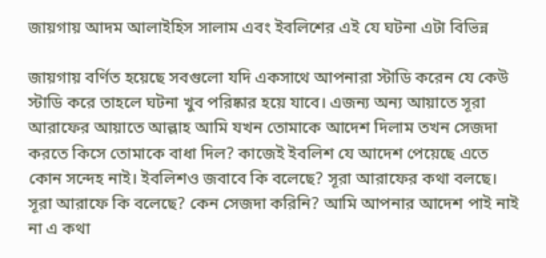জায়গায় আদম আলাইহিস সালাম এবং ইবলিশের এই যে ঘটনা এটা বিভিন্ন

জায়গায় বর্ণিত হয়েছে সবগুলো যদি একসাথে আপনারা স্টাডি করেন যে কেউ স্টাডি করে তাহলে ঘটনা খুব পরিষ্কার হয়ে যাবে। এজন্য অন্য আয়াতে সূরা আরাফের আয়াতে আল্লাহ আমি যখন তোমাকে আদেশ দিলাম তখন সেজদা করতে কিসে তোমাকে বাধা দিল? কাজেই ইবলিশ যে আদেশ পেয়েছে এতে কোন সন্দেহ নাই। ইবলিশও জবাবে কি বলেছে? সূরা আরাফের কথা বলছে। সূরা আরাফে কি বলেছে? কেন সেজদা করিনি? আমি আপনার আদেশ পাই নাই না এ কথা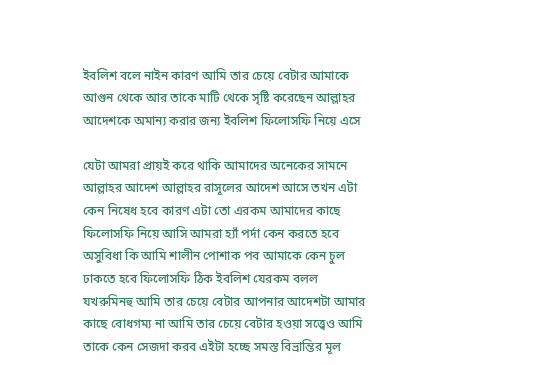ইবলিশ বলে নাইন কারণ আমি তার চেয়ে বেটার আমাকে আগুন থেকে আর তাকে মাটি থেকে সৃষ্টি করেছেন আল্লাহর আদেশকে অমান্য করার জন্য ইবলিশ ফিলোসফি নিয়ে এসে

যেটা আমরা প্রায়ই করে থাকি আমাদের অনেকের সামনে আল্লাহর আদেশ আল্লাহর রাসূলের আদেশ আসে তখন এটা কেন নিষেধ হবে কারণ এটা তো এরকম আমাদের কাছে ফিলোসফি নিয়ে আসি আমরা হ্যাঁ পর্দা কেন করতে হবে অসুবিধা কি আমি শালীন পোশাক পব আমাকে কেন চুল ঢাকতে হবে ফিলোসফি ঠিক ইবলিশ যেরকম বলল যখরুমিনহু আমি তার চেয়ে বেটার আপনার আদেশটা আমার কাছে বোধগম্য না আমি তার চেয়ে বেটার হওয়া সত্ত্বেও আমি তাকে কেন সেজদা করব এইটা হচ্ছে সমস্ত বিভ্রান্তির মূল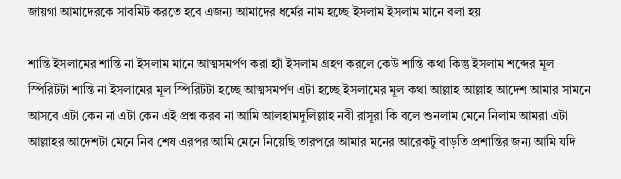জায়গা আমাদেরকে সাবমিট করতে হবে এজন্য আমাদের ধর্মের নাম হচ্ছে ইসলাম ইসলাম মানে বলা হয়

শান্তি ইসলামের শান্তি না ইসলাম মানে আত্মসমর্পণ করা হ্যাঁ ইসলাম গ্রহণ করলে কেউ শান্তি কথা কিন্তু ইসলাম শব্দের মূল স্পিরিটটা শান্তি না ইসলামের মূল স্পিরিটটা হচ্ছে আত্মসমর্পণ এটা হচ্ছে ইসলামের মূল কথা আল্লাহ আল্লাহ আদেশ আমার সামনে আসবে এটা কেন না এটা কেন এই প্রশ্ন করব না আমি আলহামদুলিল্লাহ নবী রাসূরা কি বলে শুনলাম মেনে নিলাম আমরা এটা আল্লাহর আদেশটা মেনে নিব শেষ এরপর আমি মেনে নিয়েছি তারপরে আমার মনের আরেকটু বাড়তি প্রশান্তির জন্য আমি যদি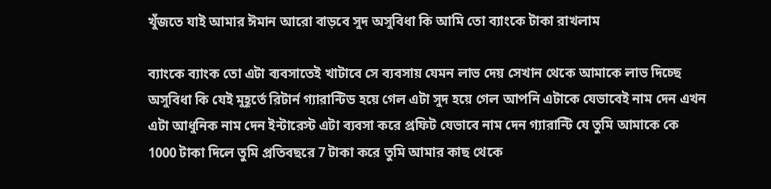খুঁজতে যাই আমার ঈমান আরো বাড়বে সুদ অসুবিধা কি আমি তো ব্যাংকে টাকা রাখলাম

ব্যাংকে ব্যাংক তো এটা ব্যবসাতেই খাটাবে সে ব্যবসায় যেমন লাভ দেয় সেখান থেকে আমাকে লাভ দিচ্ছে অসুবিধা কি যেই মুহূর্তে রিটার্ন গ্যারান্টিড হয়ে গেল এটা সুদ হয়ে গেল আপনি এটাকে যেভাবেই নাম দেন এখন এটা আধুনিক নাম দেন ইন্টারেস্ট এটা ব্যবসা করে প্রফিট যেভাবে নাম দেন গ্যারান্টি যে তুমি আমাকে কে 1000 টাকা দিলে তুমি প্রতিবছরে 7 টাকা করে তুমি আমার কাছ থেকে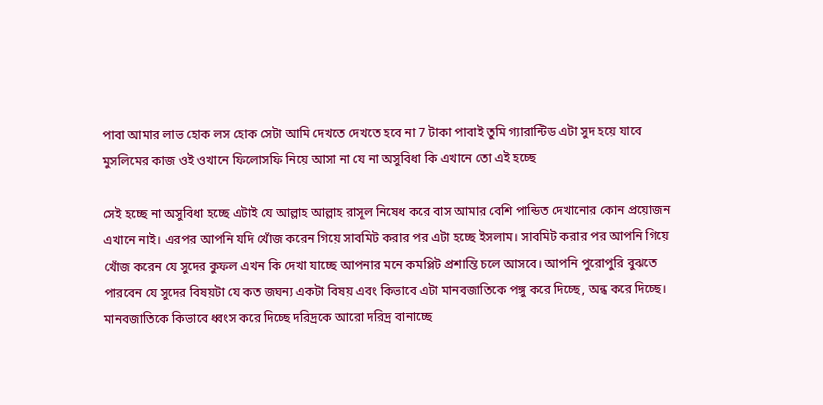পাবা আমার লাভ হোক লস হোক সেটা আমি দেখতে দেখতে হবে না 7 টাকা পাবাই তুমি গ্যারান্টিড এটা সুদ হয়ে যাবে মুসলিমের কাজ ওই ওখানে ফিলোসফি নিয়ে আসা না যে না অসুবিধা কি এখানে তো এই হচ্ছে

সেই হচ্ছে না অসুবিধা হচ্ছে এটাই যে আল্লাহ আল্লাহ রাসূল নিষেধ করে বাস আমার বেশি পান্ডিত দেখানোর কোন প্রয়োজন এখানে নাই। এরপর আপনি যদি খোঁজ করেন গিয়ে সাবমিট করার পর এটা হচ্ছে ইসলাম। সাবমিট করার পর আপনি গিয়ে খোঁজ করেন যে সুদের কুফল এখন কি দেখা যাচ্ছে আপনার মনে কমপ্লিট প্রশান্তি চলে আসবে। আপনি পুরোপুরি বুঝতে পারবেন যে সুদের বিষয়টা যে কত জঘন্য একটা বিষয় এবং কিভাবে এটা মানবজাতিকে পঙ্গু করে দিচ্ছে, অন্ধ করে দিচ্ছে। মানবজাতিকে কিভাবে ধ্বংস করে দিচ্ছে দরিদ্রকে আরো দরিদ্র বানাচ্ছে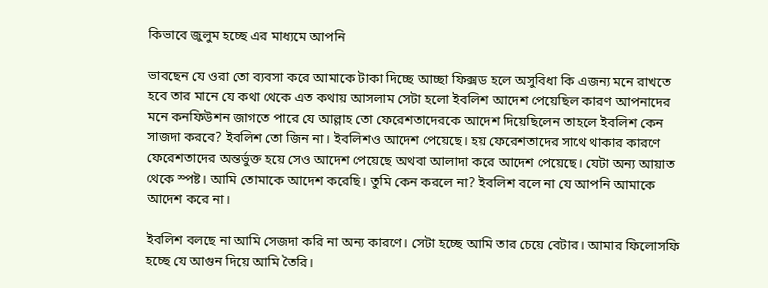কিভাবে জুলুম হচ্ছে এর মাধ্যমে আপনি

ভাবছেন যে ওরা তো ব্যবসা করে আমাকে টাকা দিচ্ছে আচ্ছা ফিক্সড হলে অসুবিধা কি এজন্য মনে রাখতে হবে তার মানে যে কথা থেকে এত কথায় আসলাম সেটা হলো ইবলিশ আদেশ পেয়েছিল কারণ আপনাদের মনে কনফিউশন জাগতে পারে যে আল্লাহ তো ফেরেশতাদেরকে আদেশ দিয়েছিলেন তাহলে ইবলিশ কেন সাজদা করবে? ইবলিশ তো জিন না। ইবলিশও আদেশ পেয়েছে। হয় ফেরেশতাদের সাথে থাকার কারণে ফেরেশতাদের অন্তর্ভুক্ত হয়ে সেও আদেশ পেয়েছে অথবা আলাদা করে আদেশ পেয়েছে। যেটা অন্য আয়াত থেকে স্পষ্ট। আমি তোমাকে আদেশ করেছি। তুমি কেন করলে না? ইবলিশ বলে না যে আপনি আমাকে আদেশ করে না।

ইবলিশ বলছে না আমি সেজদা করি না অন্য কারণে। সেটা হচ্ছে আমি তার চেয়ে বেটার। আমার ফিলোসফি হচ্ছে যে আগুন দিয়ে আমি তৈরি।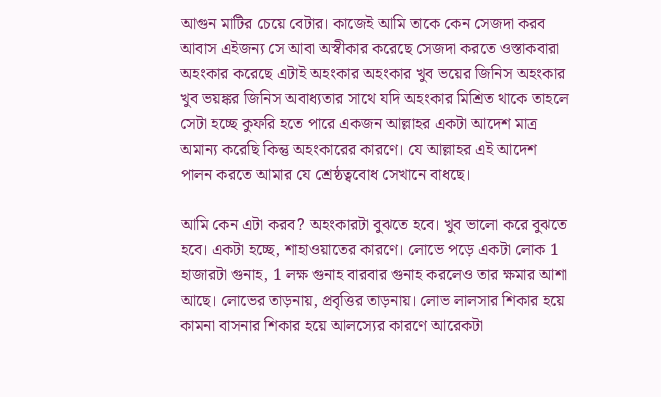আগুন মাটির চেয়ে বেটার। কাজেই আমি তাকে কেন সেজদা করব আবাস এইজন্য সে আবা অস্বীকার করেছে সেজদা করতে ওস্তাকবারা অহংকার করেছে এটাই অহংকার অহংকার খুব ভয়ের জিনিস অহংকার খুব ভয়ঙ্কর জিনিস অবাধ্যতার সাথে যদি অহংকার মিশ্রিত থাকে তাহলে সেটা হচ্ছে কুফরি হতে পারে একজন আল্লাহর একটা আদেশ মাত্র অমান্য করেছি কিন্তু অহংকারের কারণে। যে আল্লাহর এই আদেশ পালন করতে আমার যে শ্রেষ্ঠত্ববোধ সেখানে বাধছে।

আমি কেন এটা করব? অহংকারটা বুঝতে হবে। খুব ভালো করে বুঝতে হবে। একটা হচ্ছে, শাহাওয়াতের কারণে। লোভে পড়ে একটা লোক 1 হাজারটা গুনাহ, 1 লক্ষ গুনাহ বারবার গুনাহ করলেও তার ক্ষমার আশা আছে। লোভের তাড়নায়, প্রবৃত্তির তাড়নায়। লোভ লালসার শিকার হয়ে কামনা বাসনার শিকার হয়ে আলস্যের কারণে আরেকটা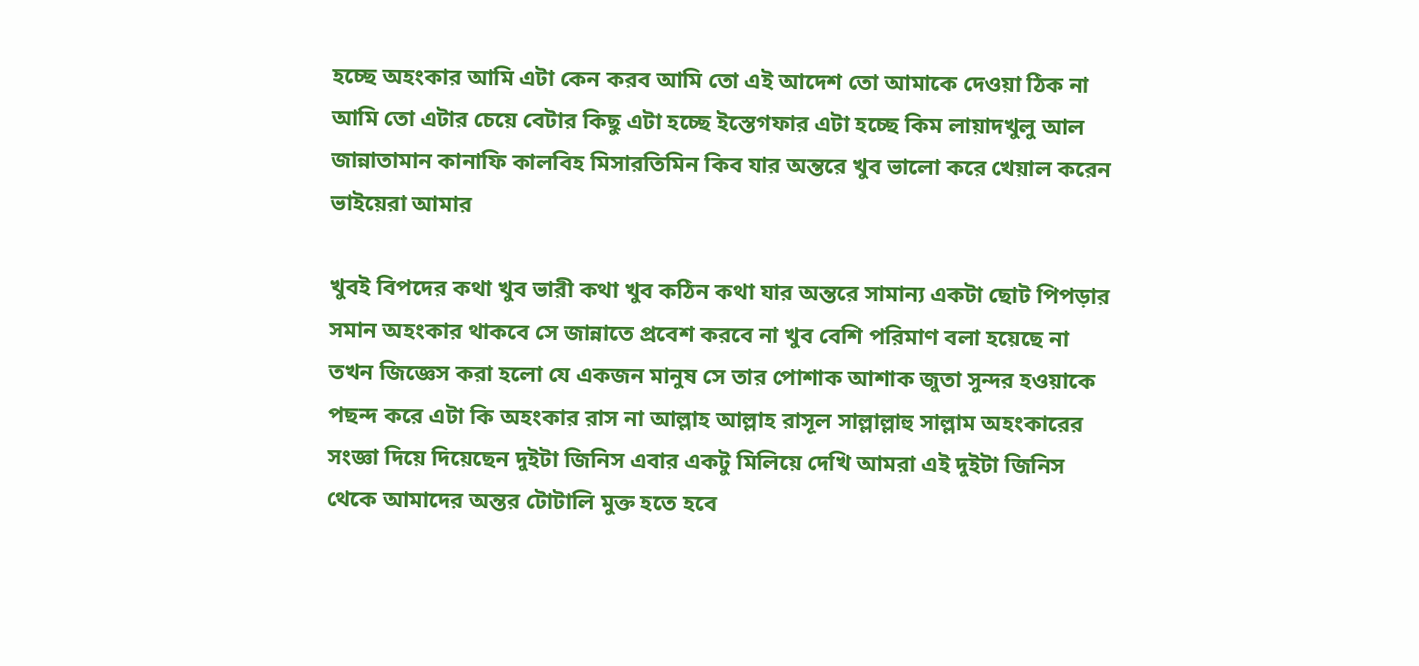হচ্ছে অহংকার আমি এটা কেন করব আমি তো এই আদেশ তো আমাকে দেওয়া ঠিক না আমি তো এটার চেয়ে বেটার কিছু এটা হচ্ছে ইস্তেগফার এটা হচ্ছে কিম লায়াদখুলু আল জান্নাতামান কানাফি কালবিহ মিসারতিমিন কিব যার অন্তরে খুব ভালো করে খেয়াল করেন ভাইয়েরা আমার

খুবই বিপদের কথা খুব ভারী কথা খুব কঠিন কথা যার অন্তরে সামান্য একটা ছোট পিপড়ার সমান অহংকার থাকবে সে জান্নাতে প্রবেশ করবে না খুব বেশি পরিমাণ বলা হয়েছে না তখন জিজ্ঞেস করা হলো যে একজন মানুষ সে তার পোশাক আশাক জুতা সুন্দর হওয়াকে পছন্দ করে এটা কি অহংকার রাস না আল্লাহ আল্লাহ রাসূল সাল্লাল্লাহু সাল্লাম অহংকারের সংজ্ঞা দিয়ে দিয়েছেন দুইটা জিনিস এবার একটু মিলিয়ে দেখি আমরা এই দুইটা জিনিস থেকে আমাদের অন্তর টোটালি মুক্ত হতে হবে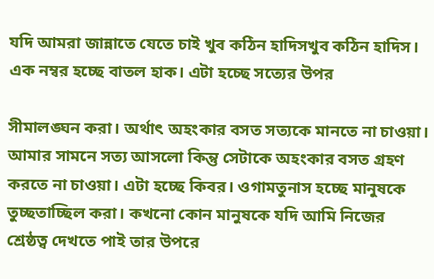যদি আমরা জান্নাতে যেতে চাই খুব কঠিন হাদিসখুব কঠিন হাদিস। এক নম্বর হচ্ছে বাতল হাক। এটা হচ্ছে সত্যের উপর

সীমালঙ্ঘন করা। অর্থাৎ অহংকার বসত সত্যকে মানতে না চাওয়া। আমার সামনে সত্য আসলো কিন্তু সেটাকে অহংকার বসত গ্রহণ করতে না চাওয়া। এটা হচ্ছে কিবর। ওগামতুনাস হচ্ছে মানুষকে তুচ্ছতাচ্ছিল করা। কখনো কোন মানুষকে যদি আমি নিজের শ্রেষ্ঠত্ব দেখতে পাই তার উপরে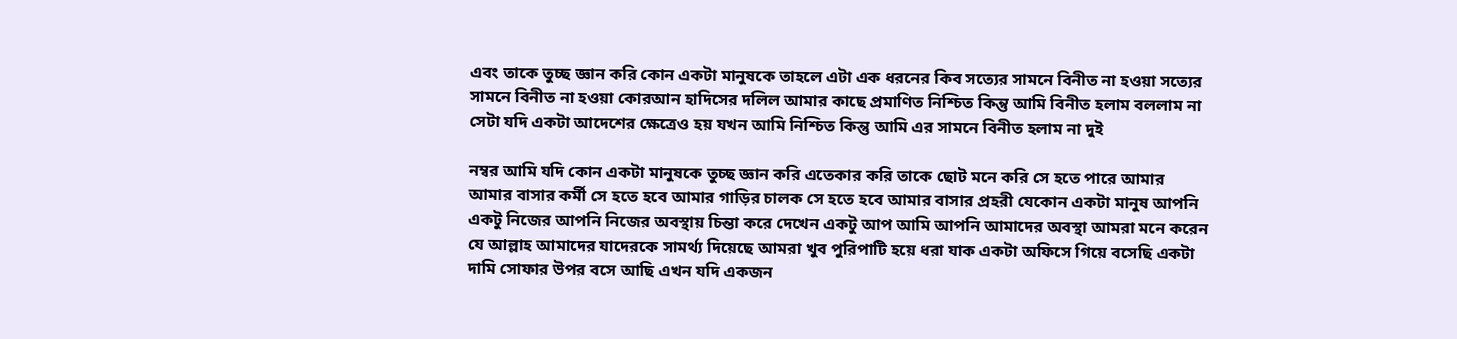এবং তাকে তুচ্ছ জ্ঞান করি কোন একটা মানুষকে তাহলে এটা এক ধরনের কিব সত্যের সামনে বিনীত না হওয়া সত্যের সামনে বিনীত না হওয়া কোরআন হাদিসের দলিল আমার কাছে প্রমাণিত নিশ্চিত কিন্তু আমি বিনীত হলাম বললাম না সেটা যদি একটা আদেশের ক্ষেত্রেও হয় যখন আমি নিশ্চিত কিন্তু আমি এর সামনে বিনীত হলাম না দুই

নম্বর আমি যদি কোন একটা মানুষকে তুচ্ছ জ্ঞান করি এতেকার করি তাকে ছোট মনে করি সে হতে পারে আমার আমার বাসার কর্মী সে হতে হবে আমার গাড়ির চালক সে হতে হবে আমার বাসার প্রহরী যেকোন একটা মানুষ আপনি একটু নিজের আপনি নিজের অবস্থায় চিন্তা করে দেখেন একটু আপ আমি আপনি আমাদের অবস্থা আমরা মনে করেন যে আল্লাহ আমাদের যাদেরকে সামর্থ্য দিয়েছে আমরা খুব পুরিপাটি হয়ে ধরা যাক একটা অফিসে গিয়ে বসেছি একটা দামি সোফার উপর বসে আছি এখন যদি একজন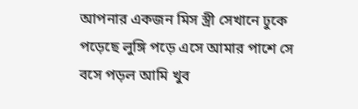আপনার একজন মিস স্ত্রী সেখানে ঢুকে পড়েছে লুঙ্গি পড়ে এসে আমার পাশে সে বসে পড়ল আমি খুব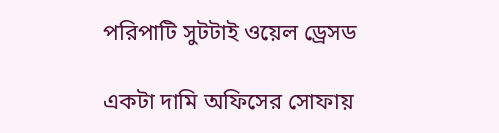পরিপাটি সুটটাই ওয়েল ড্রেসড

একটা দামি অফিসের সোফায়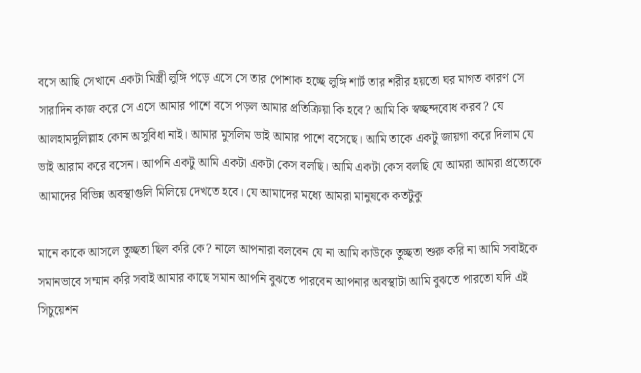বসে আছি সেখানে একটা মিস্ত্রী লুঙ্গি পড়ে এসে সে তার পোশাক হচ্ছে লুঙ্গি শার্ট তার শরীর হয়তো ঘর মাগত কারণ সে সারাদিন কাজ করে সে এসে আমার পাশে বসে পড়ল আমার প্রতিক্রিয়া কি হবে? আমি কি স্বচ্ছন্দবোধ করব? যে আলহামদুলিল্লাহ কোন অসুবিধা নাই। আমার মুসলিম ভাই আমার পাশে বসেছে। আমি তাকে একটু জায়গা করে দিলাম যে ভাই আরাম করে বসেন। আপনি একটু আমি একটা একটা কেস বলছি। আমি একটা কেস বলছি যে আমরা আমরা প্রত্যেকে আমাদের বিভিন্ন অবস্থাগুলি মিলিয়ে দেখতে হবে। যে আমাদের মধ্যে আমরা মানুষকে কতটুকু

মানে কাকে আসলে তুচ্ছতা ছিল করি কে? নালে আপনারা বলবেন যে না আমি কাউকে তুচ্ছতা শুরু করি না আমি সবাইকে সমানভাবে সম্মান করি সবাই আমার কাছে সমান আপনি বুঝতে পারবেন আপনার অবস্থাটা আমি বুঝতে পারতো যদি এই সিচুয়েশন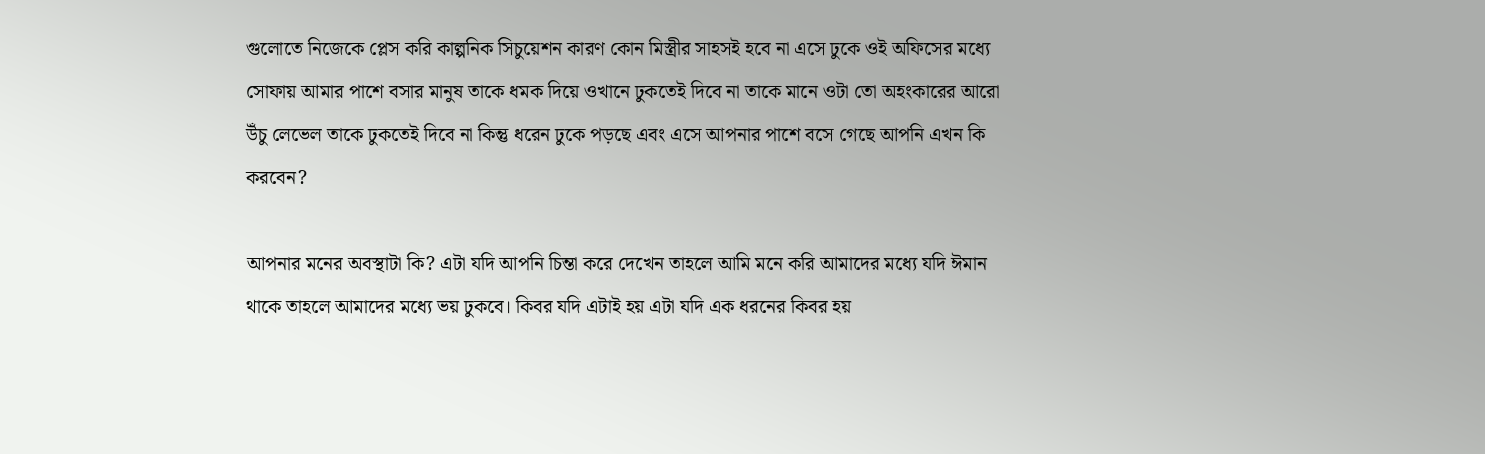গুলোতে নিজেকে প্লেস করি কাল্পনিক সিচুয়েশন কারণ কোন মিস্ত্রীর সাহসই হবে না এসে ঢুকে ওই অফিসের মধ্যে সোফায় আমার পাশে বসার মানুষ তাকে ধমক দিয়ে ওখানে ঢুকতেই দিবে না তাকে মানে ওটা তো অহংকারের আরো উঁচু লেভেল তাকে ঢুকতেই দিবে না কিন্তু ধরেন ঢুকে পড়ছে এবং এসে আপনার পাশে বসে গেছে আপনি এখন কি করবেন?

আপনার মনের অবস্থাটা কি? এটা যদি আপনি চিন্তা করে দেখেন তাহলে আমি মনে করি আমাদের মধ্যে যদি ঈমান থাকে তাহলে আমাদের মধ্যে ভয় ঢুকবে। কিবর যদি এটাই হয় এটা যদি এক ধরনের কিবর হয়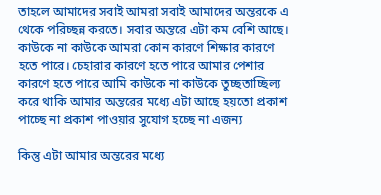তাহলে আমাদের সবাই আমরা সবাই আমাদের অন্তরকে এ থেকে পরিচ্ছন্ন করতে। সবার অন্তরে এটা কম বেশি আছে। কাউকে না কাউকে আমরা কোন কারণে শিক্ষার কারণে হতে পারে। চেহারার কারণে হতে পারে আমার পেশার কারণে হতে পারে আমি কাউকে না কাউকে তুচ্ছতাচ্ছিল্য করে থাকি আমার অন্তরের মধ্যে এটা আছে হয়তো প্রকাশ পাচ্ছে না প্রকাশ পাওয়ার সুযোগ হচ্ছে না এজন্য

কিন্তু এটা আমার অন্তরের মধ্যে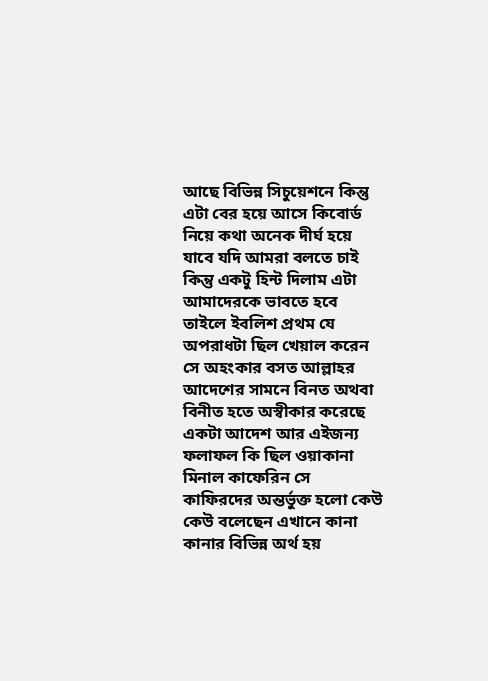আছে বিভিন্ন সিচুয়েশনে কিন্তু এটা বের হয়ে আসে কিবোর্ড নিয়ে কথা অনেক দীর্ঘ হয়ে যাবে যদি আমরা বলতে চাই কিন্তু একটু হিন্ট দিলাম এটা আমাদেরকে ভাবতে হবে তাইলে ইবলিশ প্রথম যে অপরাধটা ছিল খেয়াল করেন সে অহংকার বসত আল্লাহর আদেশের সামনে বিনত অথবা বিনীত হতে অস্বীকার করেছে একটা আদেশ আর এইজন্য ফলাফল কি ছিল ওয়াকানা মিনাল কাফেরিন সে কাফিরদের অন্তর্ভুক্ত হলো কেউ কেউ বলেছেন এখানে কানা কানার বিভিন্ন অর্থ হয়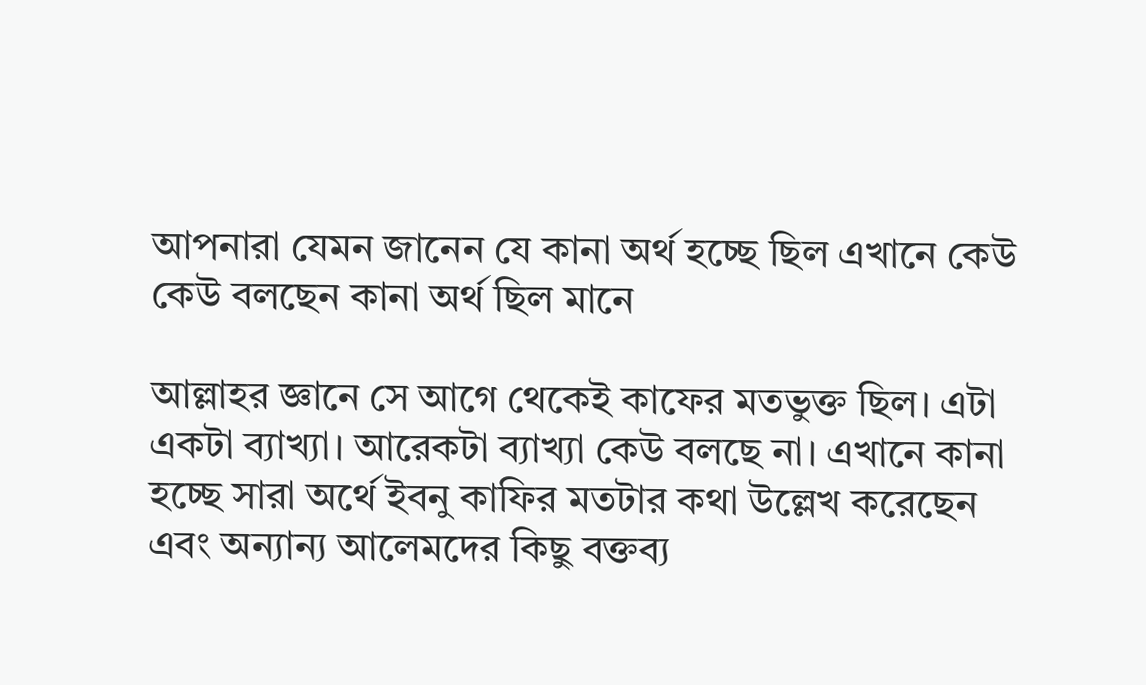আপনারা যেমন জানেন যে কানা অর্থ হচ্ছে ছিল এখানে কেউ কেউ বলছেন কানা অর্থ ছিল মানে

আল্লাহর জ্ঞানে সে আগে থেকেই কাফের মতভুক্ত ছিল। এটা একটা ব্যাখ্যা। আরেকটা ব্যাখ্যা কেউ বলছে না। এখানে কানা হচ্ছে সারা অর্থে ইবনু কাফির মতটার কথা উল্লেখ করেছেন এবং অন্যান্য আলেমদের কিছু বক্তব্য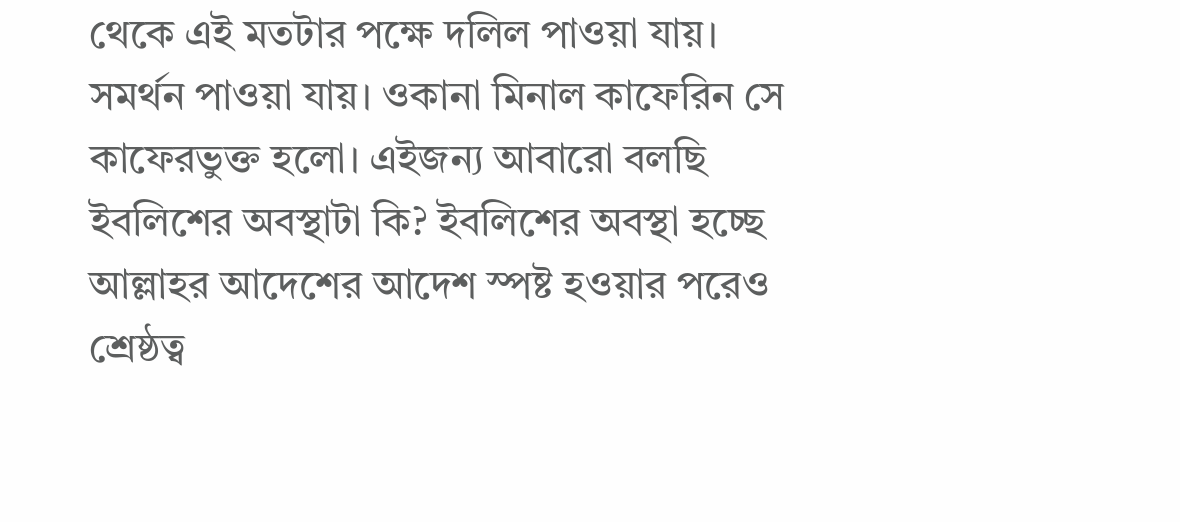থেকে এই মতটার পক্ষে দলিল পাওয়া যায়। সমর্থন পাওয়া যায়। ওকানা মিনাল কাফেরিন সে কাফেরভুক্ত হলো। এইজন্য আবারো বলছি ইবলিশের অবস্থাটা কি? ইবলিশের অবস্থা হচ্ছে আল্লাহর আদেশের আদেশ স্পষ্ট হওয়ার পরেও শ্রেষ্ঠত্ব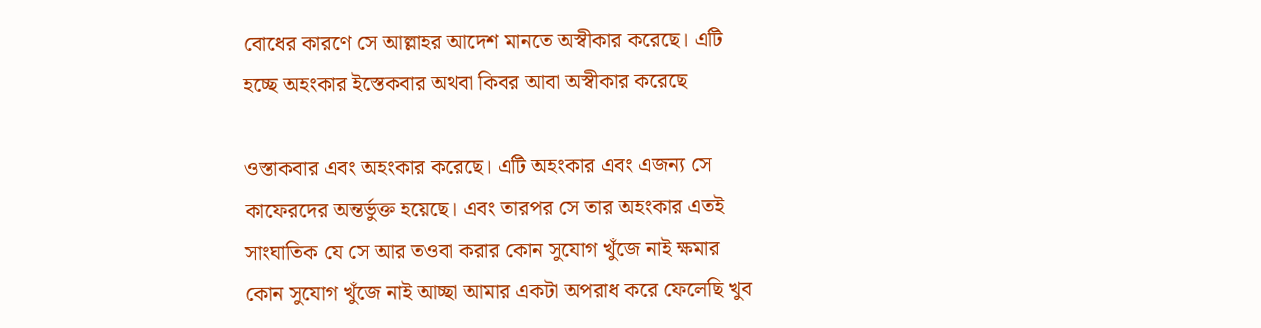বোধের কারণে সে আল্লাহর আদেশ মানতে অস্বীকার করেছে। এটি হচ্ছে অহংকার ইস্তেকবার অথবা কিবর আবা অস্বীকার করেছে

ওস্তাকবার এবং অহংকার করেছে। এটি অহংকার এবং এজন্য সে কাফেরদের অন্তর্ভুক্ত হয়েছে। এবং তারপর সে তার অহংকার এতই সাংঘাতিক যে সে আর তওবা করার কোন সুযোগ খুঁজে নাই ক্ষমার কোন সুযোগ খুঁজে নাই আচ্ছা আমার একটা অপরাধ করে ফেলেছি খুব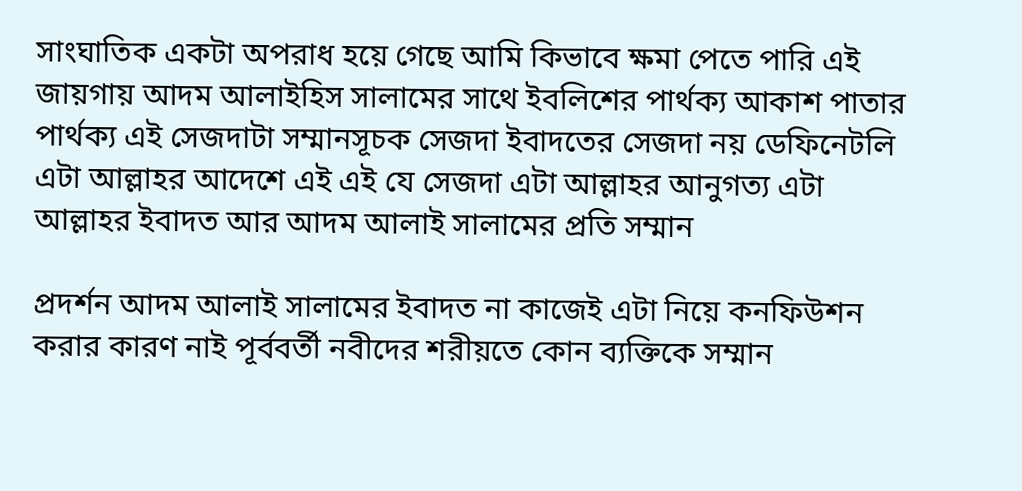সাংঘাতিক একটা অপরাধ হয়ে গেছে আমি কিভাবে ক্ষমা পেতে পারি এই জায়গায় আদম আলাইহিস সালামের সাথে ইবলিশের পার্থক্য আকাশ পাতার পার্থক্য এই সেজদাটা সম্মানসূচক সেজদা ইবাদতের সেজদা নয় ডেফিনেটলি এটা আল্লাহর আদেশে এই এই যে সেজদা এটা আল্লাহর আনুগত্য এটা আল্লাহর ইবাদত আর আদম আলাই সালামের প্রতি সম্মান

প্রদর্শন আদম আলাই সালামের ইবাদত না কাজেই এটা নিয়ে কনফিউশন করার কারণ নাই পূর্ববর্তী নবীদের শরীয়তে কোন ব্যক্তিকে সম্মান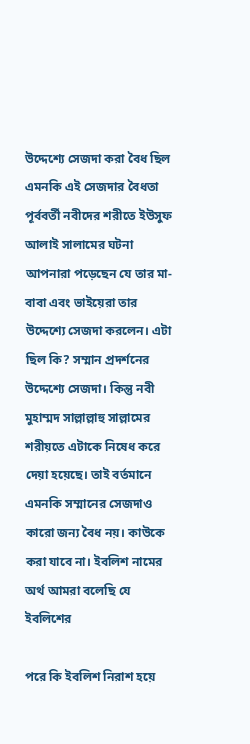উদ্দেশ্যে সেজদা করা বৈধ ছিল এমনকি এই সেজদার বৈধতা পূর্ববর্তী নবীদের শরীতে ইউসুফ আলাই সালামের ঘটনা আপনারা পড়েছেন যে তার মা-বাবা এবং ভাইয়েরা তার উদ্দেশ্যে সেজদা করলেন। এটা ছিল কি? সম্মান প্রদর্শনের উদ্দেশ্যে সেজদা। কিন্তু নবী মুহাম্মদ সাল্লাল্লাহু সাল্লামের শরীয়তে এটাকে নিষেধ করে দেয়া হয়েছে। তাই বর্তমানে এমনকি সম্মানের সেজদাও কারো জন্য বৈধ নয়। কাউকে করা যাবে না। ইবলিশ নামের অর্থ আমরা বলেছি যে ইবলিশের

পরে কি ইবলিশ নিরাশ হয়ে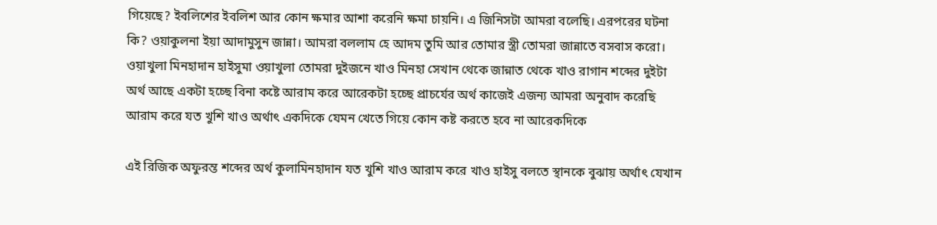গিয়েছে? ইবলিশের ইবলিশ আর কোন ক্ষমার আশা করেনি ক্ষমা চায়নি। এ জিনিসটা আমরা বলেছি। এরপরের ঘটনা কি? ওয়াকুলনা ইয়া আদামুসুন জান্না। আমরা বললাম হে আদম তুমি আর তোমার স্ত্রী তোমরা জান্নাতে বসবাস করো। ওয়াখুলা মিনহাদান হাইসুমা ওয়াখুলা তোমরা দুইজনে খাও মিনহা সেখান থেকে জান্নাত থেকে খাও রাগান শব্দের দুইটা অর্থ আছে একটা হচ্ছে বিনা কষ্টে আরাম করে আরেকটা হচ্ছে প্রাচর্যের অর্থ কাজেই এজন্য আমরা অনুবাদ করেছি আরাম করে যত খুশি খাও অর্থাৎ একদিকে যেমন খেতে গিয়ে কোন কষ্ট করতে হবে না আরেকদিকে

এই রিজিক অফুরন্ত শব্দের অর্থ কুলামিনহাদান যত খুশি খাও আরাম করে খাও হাইসু বলতে স্থানকে বুঝায় অর্থাৎ যেখান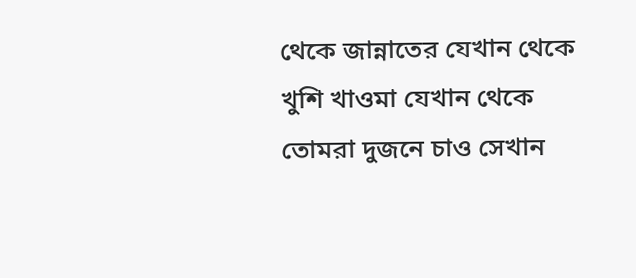থেকে জান্নাতের যেখান থেকে খুশি খাওমা যেখান থেকে তোমরা দুজনে চাও সেখান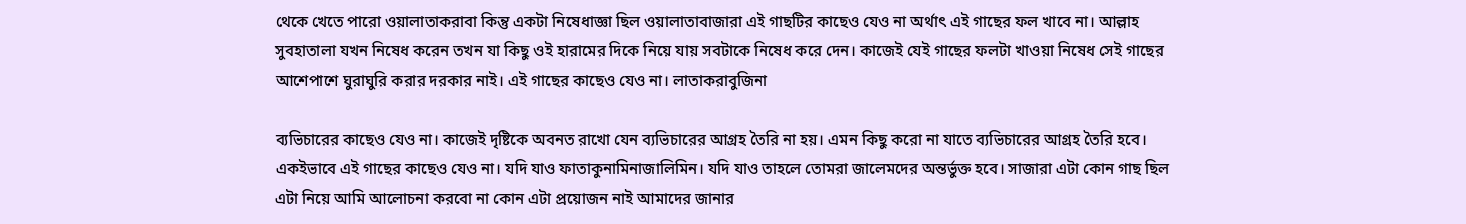থেকে খেতে পারো ওয়ালাতাকরাবা কিন্তু একটা নিষেধাজ্ঞা ছিল ওয়ালাতাবাজারা এই গাছটির কাছেও যেও না অর্থাৎ এই গাছের ফল খাবে না। আল্লাহ সুবহাতালা যখন নিষেধ করেন তখন যা কিছু ওই হারামের দিকে নিয়ে যায় সবটাকে নিষেধ করে দেন। কাজেই যেই গাছের ফলটা খাওয়া নিষেধ সেই গাছের আশেপাশে ঘুরাঘুরি করার দরকার নাই। এই গাছের কাছেও যেও না। লাতাকরাবুজিনা

ব্যভিচারের কাছেও যেও না। কাজেই দৃষ্টিকে অবনত রাখো যেন ব্যভিচারের আগ্রহ তৈরি না হয়। এমন কিছু করো না যাতে ব্যভিচারের আগ্রহ তৈরি হবে। একইভাবে এই গাছের কাছেও যেও না। যদি যাও ফাতাকুনামিনাজালিমিন। যদি যাও তাহলে তোমরা জালেমদের অন্তর্ভুক্ত হবে। সাজারা এটা কোন গাছ ছিল এটা নিয়ে আমি আলোচনা করবো না কোন এটা প্রয়োজন নাই আমাদের জানার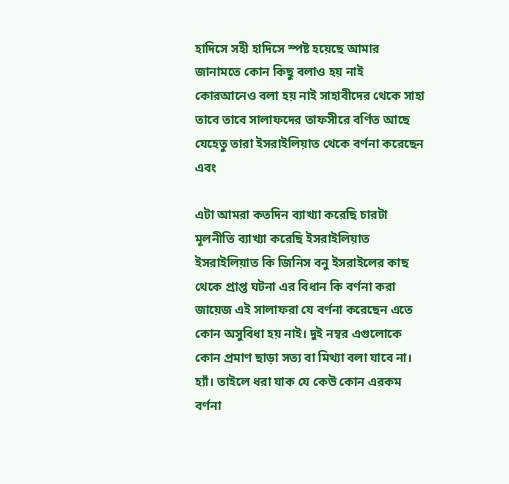হাদিসে সহী হাদিসে স্পষ্ট হয়েছে আমার জানামতে কোন কিছু বলাও হয় নাই কোরআনেও বলা হয় নাই সাহাবীদের থেকে সাহা তাবে তাবে সালাফদের তাফসীরে বর্ণিত আছে যেহেতু তারা ইসরাইলিয়াত থেকে বর্ণনা করেছেন এবং

এটা আমরা কতদিন ব্যাখ্যা করেছি চারটা মূলনীতি ব্যাখ্যা করেছি ইসরাইলিয়াত ইসরাইলিয়াত কি জিনিস বনু ইসরাইলের কাছ থেকে প্রাপ্ত ঘটনা এর বিধান কি বর্ণনা করা জায়েজ এই সালাফরা যে বর্ণনা করেছেন এতে কোন অসুবিধা হয় নাই। দুই নম্বর এগুলোকে কোন প্রমাণ ছাড়া সত্য বা মিথ্যা বলা যাবে না। হ্যাঁ। তাইলে ধরা যাক যে কেউ কোন এরকম বর্ণনা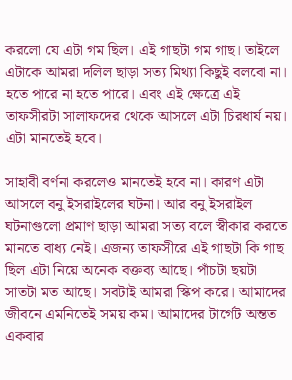করলো যে এটা গম ছিল। এই গাছটা গম গাছ। তাইলে এটাকে আমরা দলিল ছাড়া সত্য মিথ্যা কিছুই বলবো না। হতে পারে না হতে পারে। এবং এই ক্ষেত্রে এই তাফসীরটা সালাফদের থেকে আসলে এটা চিরধার্য নয়। এটা মানতেই হবে।

সাহাবী বর্ণনা করলেও মানতেই হবে না। কারণ এটা আসলে বনু ইসরাইলের ঘটনা। আর বনু ইসরাইল ঘটনাগুলো প্রমাণ ছাড়া আমরা সত্য বলে স্বীকার করতে মানতে বাধ্য নেই। এজন্য তাফসীরে এই গাছটা কি গাছ ছিল এটা নিয়ে অনেক বক্তব্য আছে। পাঁচটা ছয়টা সাতটা মত আছে। সবটাই আমরা স্কিপ করে। আমাদের জীবনে এমনিতেই সময় কম। আমাদের টার্গেট অন্তত একবার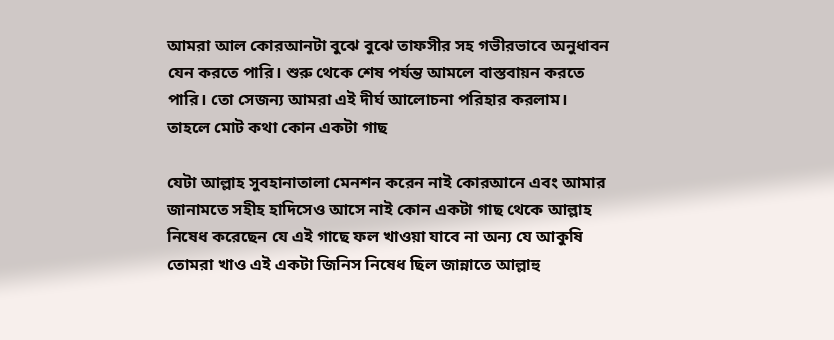আমরা আল কোরআনটা বুঝে বুঝে তাফসীর সহ গভীরভাবে অনুধাবন যেন করতে পারি। শুরু থেকে শেষ পর্যন্ত আমলে বাস্তবায়ন করতে পারি। তো সেজন্য আমরা এই দীর্ঘ আলোচনা পরিহার করলাম। তাহলে মোট কথা কোন একটা গাছ

যেটা আল্লাহ সুবহানাতালা মেনশন করেন নাই কোরআনে এবং আমার জানামতে সহীহ হাদিসেও আসে নাই কোন একটা গাছ থেকে আল্লাহ নিষেধ করেছেন যে এই গাছে ফল খাওয়া যাবে না অন্য যে আকুষি তোমরা খাও এই একটা জিনিস নিষেধ ছিল জান্নাতে আল্লাহু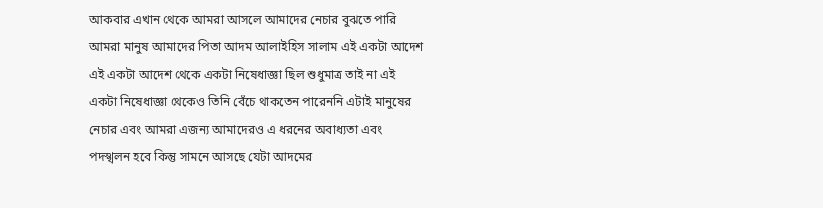আকবার এখান থেকে আমরা আসলে আমাদের নেচার বুঝতে পারি আমরা মানুষ আমাদের পিতা আদম আলাইহিস সালাম এই একটা আদেশ এই একটা আদেশ থেকে একটা নিষেধাজ্ঞা ছিল শুধুমাত্র তাই না এই একটা নিষেধাজ্ঞা থেকেও তিনি বেঁচে থাকতেন পারেননি এটাই মানুষের নেচার এবং আমরা এজন্য আমাদেরও এ ধরনের অবাধ্যতা এবং পদস্খলন হবে কিন্তু সামনে আসছে যেটা আদমের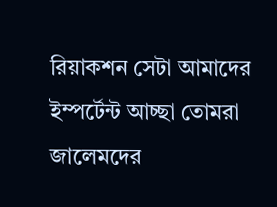রিয়াকশন সেটা আমাদের ইম্পর্টেন্ট আচ্ছা তোমরা জালেমদের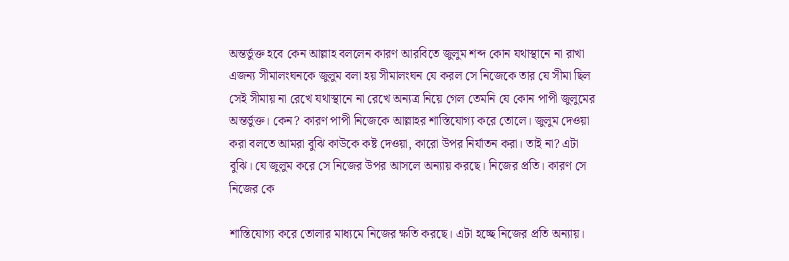অন্তর্ভুক্ত হবে কেন আল্লাহ বললেন কারণ আরবিতে জুলুম শব্দ কোন যথাস্থানে না রাখা এজন্য সীমালংঘনকে জুলুম বলা হয় সীমালংঘন যে করল সে নিজেকে তার যে সীমা ছিল সেই সীমায় না রেখে যথাস্থানে না রেখে অন্যত্র নিয়ে গেল তেমনি যে কোন পাপী জুলুমের অন্তর্ভুক্ত। কেন? কারণ পাপী নিজেকে আল্লাহর শাস্তিযোগ্য করে তোলে। জুলুম দেওয়া করা বলতে আমরা বুঝি কাউকে কষ্ট দেওয়া, কারো উপর নির্যাতন করা। তাই না? এটা বুঝি। যে জুলুম করে সে নিজের উপর আসলে অন্যায় করছে। নিজের প্রতি। কারণ সে নিজের কে

শাস্তিযোগ্য করে তোলার মাধ্যমে নিজের ক্ষতি করছে। এটা হচ্ছে নিজের প্রতি অন্যায়।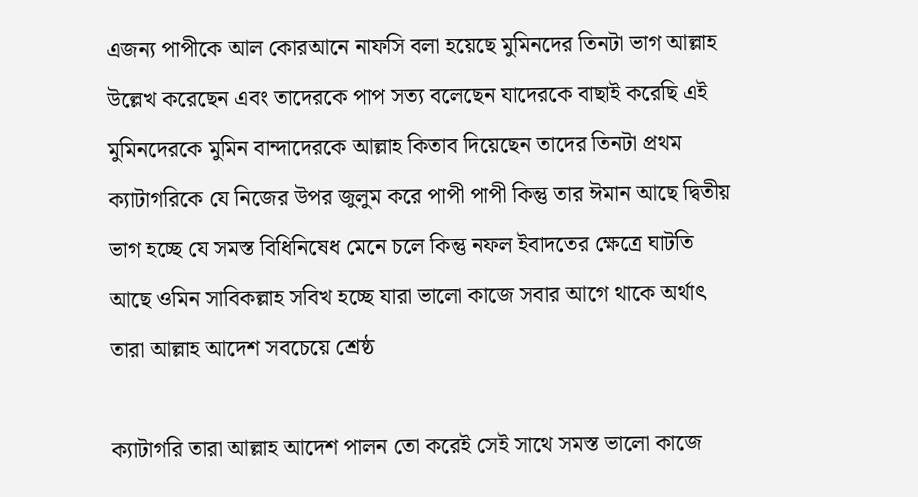এজন্য পাপীকে আল কোরআনে নাফসি বলা হয়েছে মুমিনদের তিনটা ভাগ আল্লাহ উল্লেখ করেছেন এবং তাদেরকে পাপ সত্য বলেছেন যাদেরকে বাছাই করেছি এই মুমিনদেরকে মুমিন বান্দাদেরকে আল্লাহ কিতাব দিয়েছেন তাদের তিনটা প্রথম ক্যাটাগরিকে যে নিজের উপর জুলুম করে পাপী পাপী কিন্তু তার ঈমান আছে দ্বিতীয় ভাগ হচ্ছে যে সমস্ত বিধিনিষেধ মেনে চলে কিন্তু নফল ইবাদতের ক্ষেত্রে ঘাটতি আছে ওমিন সাবিকল্লাহ সবিখ হচ্ছে যারা ভালো কাজে সবার আগে থাকে অর্থাৎ তারা আল্লাহ আদেশ সবচেয়ে শ্রেষ্ঠ

ক্যাটাগরি তারা আল্লাহ আদেশ পালন তো করেই সেই সাথে সমস্ত ভালো কাজে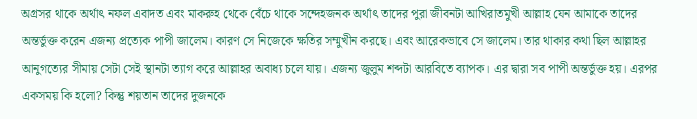অগ্রসর থাকে অর্থাৎ নফল এবাদত এবং মাকরুহ থেকে বেঁচে থাকে সন্দেহজনক অর্থাৎ তাদের পুরা জীবনটা আখিরাতমুখী আল্লাহ যেন আমাকে তাদের অন্তর্ভুক্ত করেন এজন্য প্রত্যেক পাপী জালেম। কারণ সে নিজেকে ক্ষতির সম্মুখীন করছে। এবং আরেকভাবে সে জালেম। তার থাকার কথা ছিল আল্লাহর আনুগত্যের সীমায় সেটা সেই স্থানটা ত্যাগ করে আল্লাহর অবাধ্য চলে যায়। এজন্য জুলুম শব্দটা আরবিতে ব্যাপক। এর দ্বারা সব পাপী অন্তর্ভুক্ত হয়। এরপর একসময় কি হলো? কিন্তু শয়তান তাদের দুজনকে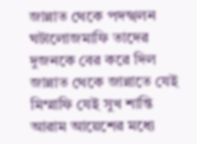জান্নাত থেকে পদস্খলন ঘটালোজমাফি তাদের দুজনকে বের করে দিল জান্নাত থেকে জান্নাতে যেই মিম্মাফি যেই সুখ শান্তি আরাম আয়েশের মধ্যে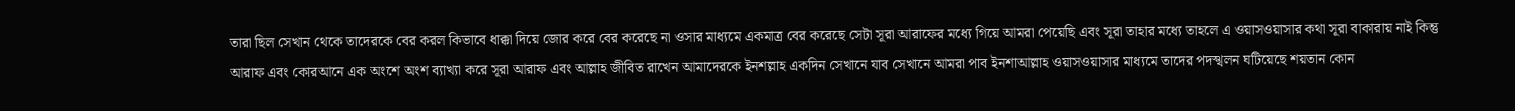তারা ছিল সেখান থেকে তাদেরকে বের করল কিভাবে ধাক্কা দিয়ে জোর করে বের করেছে না ওসার মাধ্যমে একমাত্র বের করেছে সেটা সূরা আরাফের মধ্যে গিয়ে আমরা পেয়েছি এবং সূরা তাহার মধ্যে তাহলে এ ওয়াসওয়াসার কথা সূরা বাকারায় নাই কিন্তু আরাফ এবং কোরআনে এক অংশে অংশ ব্যাখ্যা করে সূরা আরাফ এবং আল্লাহ জীবিত রাখেন আমাদেরকে ইনশল্লাহ একদিন সেখানে যাব সেখানে আমরা পাব ইনশাআল্লাহ ওয়াসওয়াসার মাধ্যমে তাদের পদস্খলন ঘটিয়েছে শয়তান কোন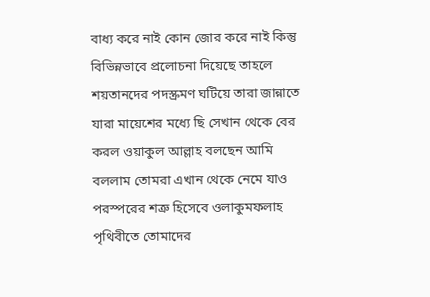বাধ্য করে নাই কোন জোর করে নাই কিন্তু বিভিন্নভাবে প্রলোচনা দিয়েছে তাহলে শয়তানদের পদস্ক্রমণ ঘটিয়ে তারা জান্নাতে যারা মায়েশের মধ্যে ছি সেখান থেকে বের করল ওয়াকুল আল্লাহ বলছেন আমি বললাম তোমরা এখান থেকে নেমে যাও পরস্পরের শত্রু হিসেবে ওলাকুমফলাহ পৃথিবীতে তোমাদের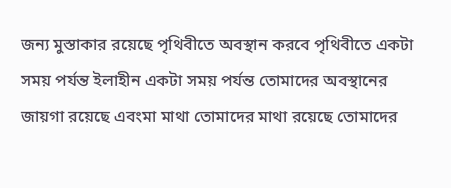জন্য মুস্তাকার রয়েছে পৃথিবীতে অবস্থান করবে পৃথিবীতে একটা সময় পর্যন্ত ইলাহীন একটা সময় পর্যন্ত তোমাদের অবস্থানের জায়গা রয়েছে এবংমা মাথা তোমাদের মাথা রয়েছে তোমাদের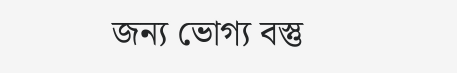জন্য ভোগ্য বস্তু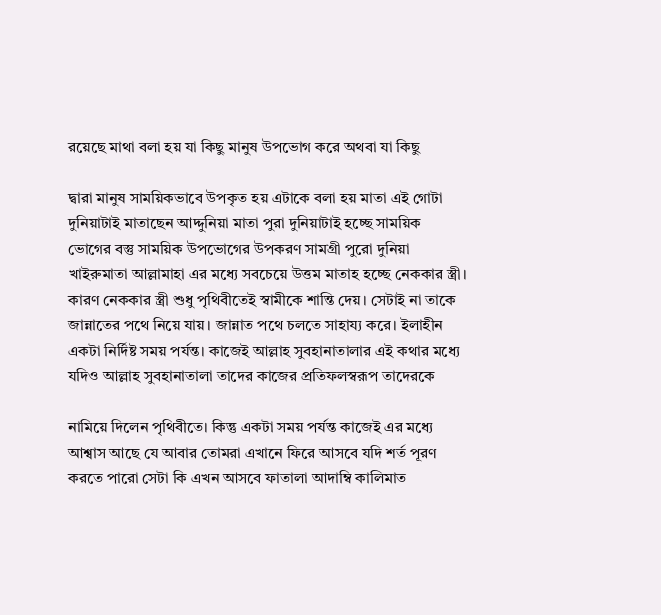রয়েছে মাথা বলা হয় যা কিছু মানুষ উপভোগ করে অথবা যা কিছু

দ্বারা মানুষ সাময়িকভাবে উপকৃত হয় এটাকে বলা হয় মাতা এই গোটা দুনিয়াটাই মাতাছেন আদ্দুনিয়া মাতা পুরা দুনিয়াটাই হচ্ছে সাময়িক ভোগের বস্তু সাময়িক উপভোগের উপকরণ সামগ্রী পুরো দুনিয়া খাইরুমাতা আল্লামাহা এর মধ্যে সবচেয়ে উত্তম মাতাহ হচ্ছে নেককার স্ত্রী। কারণ নেককার স্ত্রী শুধু পৃথিবীতেই স্বামীকে শান্তি দেয়। সেটাই না তাকে জান্নাতের পথে নিয়ে যায়। জান্নাত পথে চলতে সাহায্য করে। ইলাহীন একটা নির্দিষ্ট সময় পর্যন্ত। কাজেই আল্লাহ সুবহানাতালার এই কথার মধ্যে যদিও আল্লাহ সুবহানাতালা তাদের কাজের প্রতিফলস্বরূপ তাদেরকে

নামিয়ে দিলেন পৃথিবীতে। কিন্তু একটা সময় পর্যন্ত কাজেই এর মধ্যে আশ্বাস আছে যে আবার তোমরা এখানে ফিরে আসবে যদি শর্ত পূরণ করতে পারো সেটা কি এখন আসবে ফাতালা আদাম্বি কালিমাত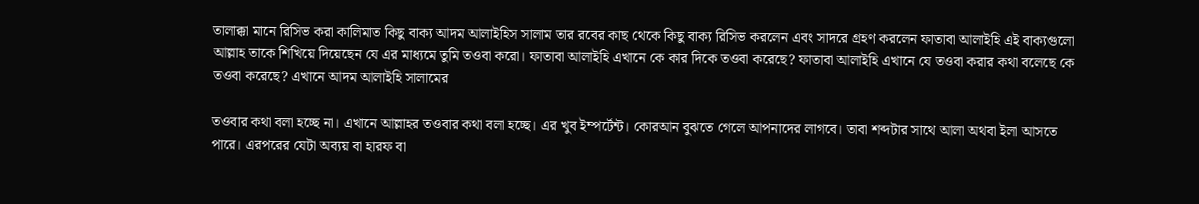তালাক্কা মানে রিসিভ করা কালিমাত কিছু বাক্য আদম আলাইহিস সালাম তার রবের কাছ থেকে কিছু বাক্য রিসিভ করলেন এবং সাদরে গ্রহণ করলেন ফাতাবা আলাইহি এই বাক্যগুলো আল্লাহ তাকে শিখিয়ে দিয়েছেন যে এর মাধ্যমে তুমি তওবা করো। ফাতাবা আলাইহি এখানে কে কার দিকে তওবা করেছে? ফাতাবা আলাইহি এখানে যে তওবা করার কথা বলেছে কে তওবা করেছে? এখানে আদম আলাইহি সালামের

তওবার কথা বলা হচ্ছে না। এখানে আল্লাহর তওবার কথা বলা হচ্ছে। এর খুব ইম্পর্টেন্ট। কোরআন বুঝতে গেলে আপনাদের লাগবে। তাবা শব্দটার সাথে আলা অথবা ইলা আসতে পারে। এরপরের যেটা অব্যয় বা হারফ বা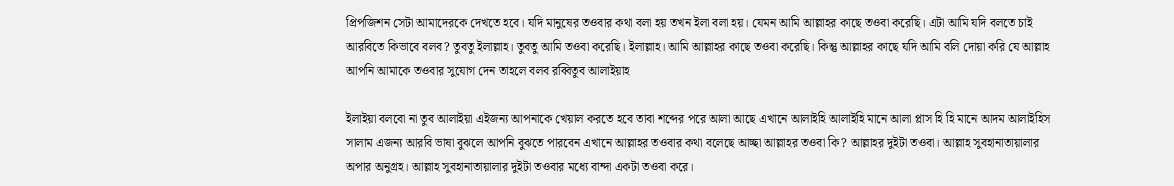প্রিপজিশন সেটা আমাদেরকে দেখতে হবে। যদি মানুষের তওবার কথা বলা হয় তখন ইলা বলা হয়। যেমন আমি আল্লাহর কাছে তওবা করেছি। এটা আমি যদি বলতে চাই আরবিতে কিভাবে বলব? তুবতু ইলাল্লাহ। তুবতু আমি তওবা করেছি। ইলাল্লাহ। আমি আল্লাহর কাছে তওবা করেছি। কিন্তু আল্লাহর কাছে যদি আমি বলি দোয়া করি যে আল্লাহ আপনি আমাকে তওবার সুযোগ দেন তাহলে বলব রব্বিতুব আলাইয়াহ

ইলাইয়া বলবো না তুব আলাইয়া এইজন্য আপনাকে খেয়াল করতে হবে তাবা শব্দের পরে আলা আছে এখানে আলাইহি আলাইহি মানে আলা প্লাস হি হি মানে আদম আলাইহিস সালাম এজন্য আরবি ভাষা বুঝলে আপনি বুঝতে পারবেন এখানে আল্লাহর তওবার কথা বলেছে আচ্ছা আল্লাহর তওবা কি? আল্লাহর দুইটা তওবা। আল্লাহ সুবহানাতায়ালার অপার অনুগ্রহ। আল্লাহ সুবহানাতায়ালার দুইটা তওবার মধ্যে বান্দা একটা তওবা করে।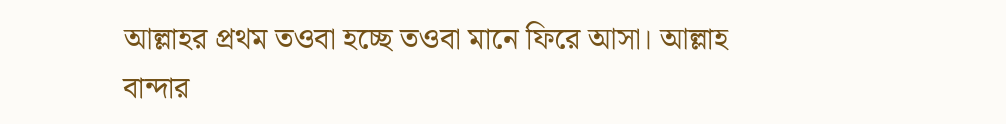আল্লাহর প্রথম তওবা হচ্ছে তওবা মানে ফিরে আসা। আল্লাহ বান্দার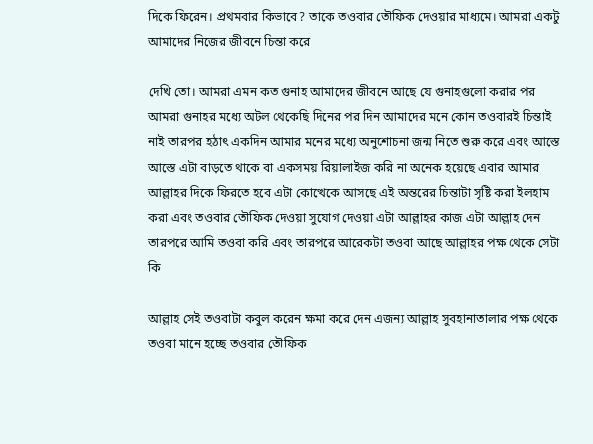দিকে ফিরেন। প্রথমবার কিভাবে? তাকে তওবার তৌফিক দেওয়ার মাধ্যমে। আমরা একটু আমাদের নিজের জীবনে চিন্তা করে

দেখি তো। আমরা এমন কত গুনাহ আমাদের জীবনে আছে যে গুনাহগুলো করার পর আমরা গুনাহর মধ্যে অটল থেকেছি দিনের পর দিন আমাদের মনে কোন তওবারই চিন্তাই নাই তারপর হঠাৎ একদিন আমার মনের মধ্যে অনুশোচনা জন্ম নিতে শুরু করে এবং আস্তে আস্তে এটা বাড়তে থাকে বা একসময় রিয়ালাইজ করি না অনেক হয়েছে এবার আমার আল্লাহর দিকে ফিরতে হবে এটা কোত্থেকে আসছে এই অন্তরের চিন্তাটা সৃষ্টি করা ইলহাম করা এবং তওবার তৌফিক দেওয়া সুযোগ দেওয়া এটা আল্লাহর কাজ এটা আল্লাহ দেন তারপরে আমি তওবা করি এবং তারপরে আরেকটা তওবা আছে আল্লাহর পক্ষ থেকে সেটা কি

আল্লাহ সেই তওবাটা কবুল করেন ক্ষমা করে দেন এজন্য আল্লাহ সুবহানাতালার পক্ষ থেকে তওবা মানে হচ্ছে তওবার তৌফিক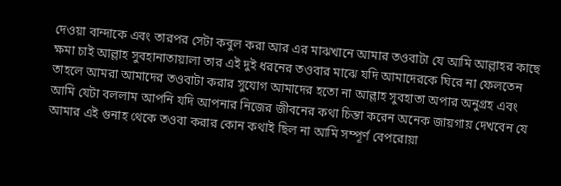দেওয়া বান্দাকে এবং তারপর সেটা কবুল করা আর এর মাঝখানে আমার তওবাটা যে আমি আল্লাহর কাছে ক্ষমা চাই আল্লাহ সুবহানাতায়ালা তার এই দুই ধরনের তওবার মাঝে যদি আমাদেরকে ঘিরে না ফেলতেন তাহলে আমরা আমাদের তওবাটা করার সুযোগ আমাদের হতো না আল্লাহ সুবহাতা অপার অনুগ্রহ এবং আমি যেটা বললাম আপনি যদি আপনার নিজের জীবনের কথা চিন্তা করেন অনেক জায়গায় দেখবেন যে আমার এই গুনাহ থেকে তওবা করার কোন কথাই ছিল না আমি সম্পূর্ণ বেপরোয়া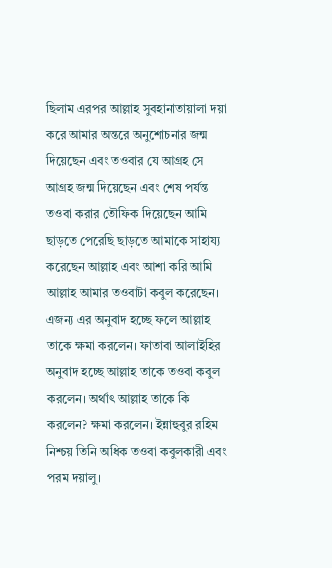ছিলাম এরপর আল্লাহ সুবহানাতায়ালা দয়া করে আমার অন্তরে অনুশোচনার জন্ম দিয়েছেন এবং তওবার যে আগ্রহ সে আগ্রহ জন্ম দিয়েছেন এবং শেষ পর্যন্ত তওবা করার তৌফিক দিয়েছেন আমি ছাড়তে পেরেছি ছাড়তে আমাকে সাহায্য করেছেন আল্লাহ এবং আশা করি আমি আল্লাহ আমার তওবাটা কবুল করেছেন। এজন্য এর অনুবাদ হচ্ছে ফলে আল্লাহ তাকে ক্ষমা করলেন। ফাতাবা আলাইহির অনুবাদ হচ্ছে আল্লাহ তাকে তওবা কবুল করলেন। অর্থাৎ আল্লাহ তাকে কি করলেন? ক্ষমা করলেন। ইন্নাহুবুর রহিম নিশ্চয় তিনি অধিক তওবা কবুলকারী এবং পরম দয়ালু।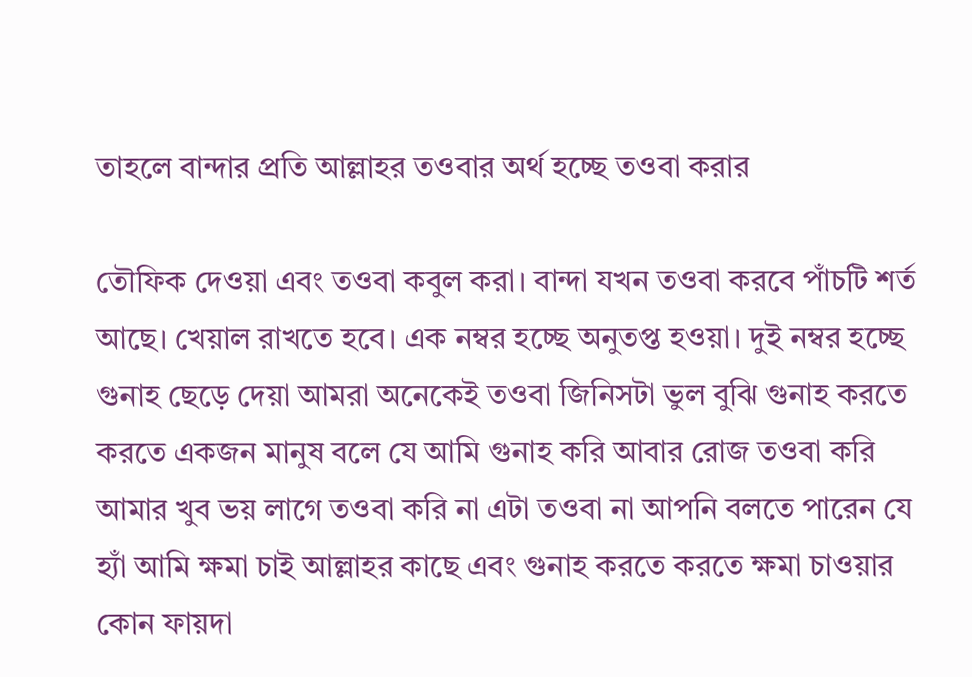তাহলে বান্দার প্রতি আল্লাহর তওবার অর্থ হচ্ছে তওবা করার

তৌফিক দেওয়া এবং তওবা কবুল করা। বান্দা যখন তওবা করবে পাঁচটি শর্ত আছে। খেয়াল রাখতে হবে। এক নম্বর হচ্ছে অনুতপ্ত হওয়া। দুই নম্বর হচ্ছে গুনাহ ছেড়ে দেয়া আমরা অনেকেই তওবা জিনিসটা ভুল বুঝি গুনাহ করতে করতে একজন মানুষ বলে যে আমি গুনাহ করি আবার রোজ তওবা করি আমার খুব ভয় লাগে তওবা করি না এটা তওবা না আপনি বলতে পারেন যে হ্যাঁ আমি ক্ষমা চাই আল্লাহর কাছে এবং গুনাহ করতে করতে ক্ষমা চাওয়ার কোন ফায়দা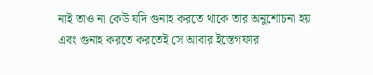নাই তাও না কেউ যদি গুনাহ করতে থাকে তার অনুশোচনা হয় এবং গুনাহ করতে করতেই সে আবার ইস্তেগফার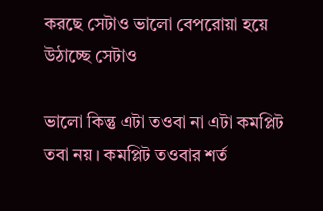করছে সেটাও ভালো বেপরোয়া হয়ে উঠাচ্ছে সেটাও

ভালো কিন্তু এটা তওবা না এটা কমপ্লিট তবা নয়। কমপ্লিট তওবার শর্ত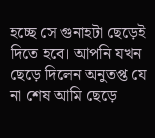হচ্ছে সে গুনাহটা ছেড়েই দিতে হবে। আপনি যখন ছেড়ে দিলেন অনুতপ্ত যে না শেষ আমি ছেড়ে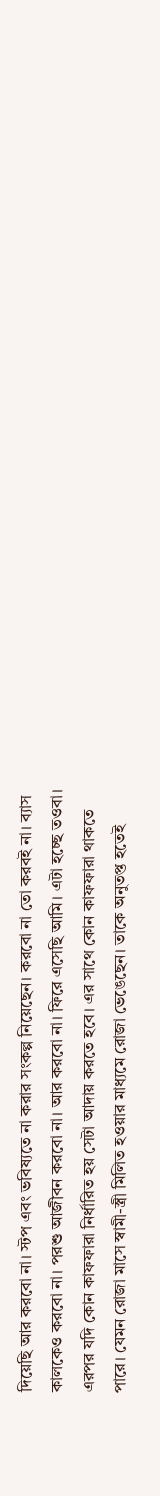দিয়েছি আর করবো না। স্টপ এবং ভবিষ্যতে না করার সংকল্প নিয়েছেন। করবো না তো করবই না। ব্যাস কালকেও করবো না। পরশু আজীবন করবো না। আর করবো না। ফিরে এসেছি আমি। এটা হচ্ছে তওবা। এরপর যদি কোন কাফফারা নির্ধারিত হয় সেটা আদায় করতে হবে। এর সাথে কোন কাফফারা থাকতে পারে। যেমন রোজা মাসে স্বামী-স্ত্রী মিলিত হওয়ার মাধ্যমে রোজা ভেঙেছেন। তাকে অনুতপ্ত হতেই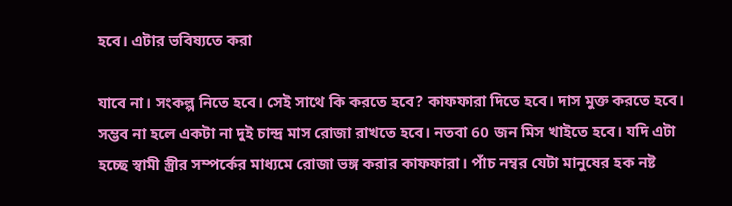হবে। এটার ভবিষ্যতে করা

যাবে না। সংকল্প নিতে হবে। সেই সাথে কি করতে হবে? কাফফারা দিতে হবে। দাস মুক্ত করতে হবে। সম্ভব না হলে একটা না দুই চান্দ্র মাস রোজা রাখতে হবে। নতবা 60 জন মিস খাইতে হবে। যদি এটা হচ্ছে স্বামী স্ত্রীর সম্পর্কের মাধ্যমে রোজা ভঙ্গ করার কাফফারা। পাঁচ নম্বর যেটা মানুষের হক নষ্ট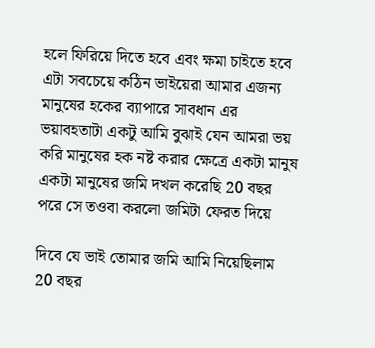হলে ফিরিয়ে দিতে হবে এবং ক্ষমা চাইতে হবে এটা সবচেয়ে কঠিন ভাইয়েরা আমার এজন্য মানুষের হকের ব্যাপারে সাবধান এর ভয়াবহতাটা একটু আমি বুঝাই যেন আমরা ভয় করি মানুষের হক নষ্ট করার ক্ষেত্রে একটা মানুষ একটা মানুষের জমি দখল করেছি 20 বছর পরে সে তওবা করলো জমিটা ফেরত দিয়ে

দিবে যে ভাই তোমার জমি আমি নিয়েছিলাম 20 বছর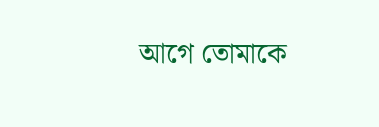আগে তোমাকে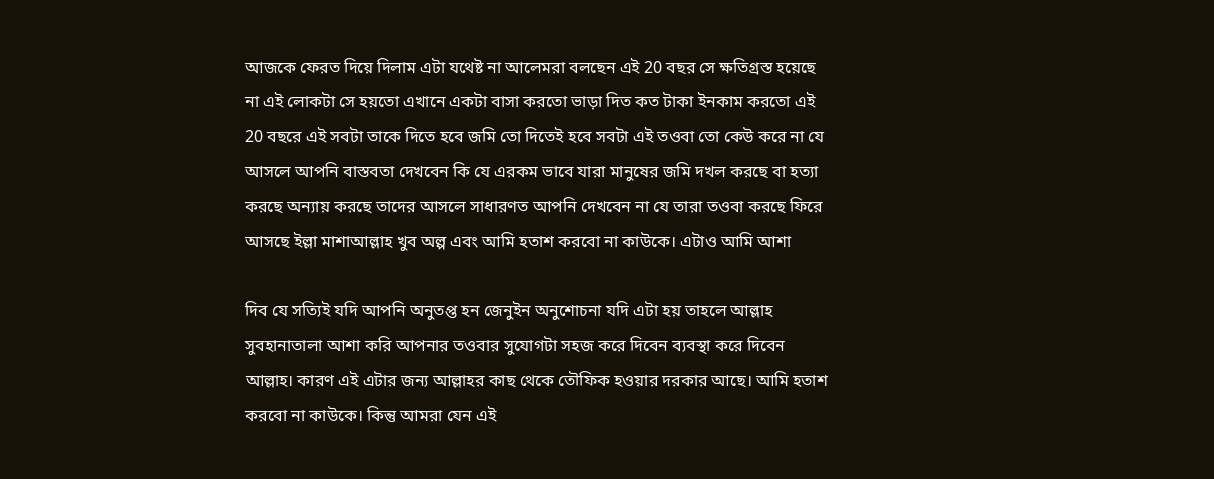আজকে ফেরত দিয়ে দিলাম এটা যথেষ্ট না আলেমরা বলছেন এই 20 বছর সে ক্ষতিগ্রস্ত হয়েছে না এই লোকটা সে হয়তো এখানে একটা বাসা করতো ভাড়া দিত কত টাকা ইনকাম করতো এই 20 বছরে এই সবটা তাকে দিতে হবে জমি তো দিতেই হবে সবটা এই তওবা তো কেউ করে না যে আসলে আপনি বাস্তবতা দেখবেন কি যে এরকম ভাবে যারা মানুষের জমি দখল করছে বা হত্যা করছে অন্যায় করছে তাদের আসলে সাধারণত আপনি দেখবেন না যে তারা তওবা করছে ফিরে আসছে ইল্লা মাশাআল্লাহ খুব অল্প এবং আমি হতাশ করবো না কাউকে। এটাও আমি আশা

দিব যে সত্যিই যদি আপনি অনুতপ্ত হন জেনুইন অনুশোচনা যদি এটা হয় তাহলে আল্লাহ সুবহানাতালা আশা করি আপনার তওবার সুযোগটা সহজ করে দিবেন ব্যবস্থা করে দিবেন আল্লাহ। কারণ এই এটার জন্য আল্লাহর কাছ থেকে তৌফিক হওয়ার দরকার আছে। আমি হতাশ করবো না কাউকে। কিন্তু আমরা যেন এই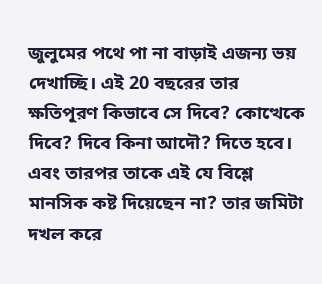জুলুমের পথে পা না বাড়াই এজন্য ভয় দেখাচ্ছি। এই 20 বছরের তার ক্ষতিপূরণ কিভাবে সে দিবে? কোত্থেকে দিবে? দিবে কিনা আদৌ? দিতে হবে। এবং তারপর তাকে এই যে বিশ্লে মানসিক কষ্ট দিয়েছেন না? তার জমিটা দখল করে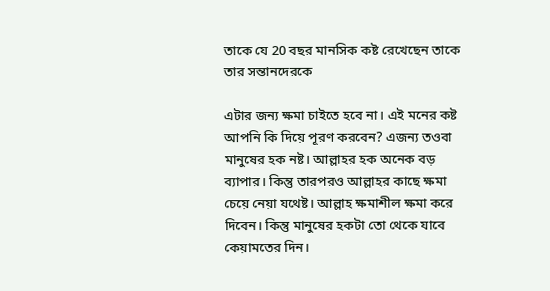তাকে যে 20 বছর মানসিক কষ্ট রেখেছেন তাকে তার সন্তানদেরকে

এটার জন্য ক্ষমা চাইতে হবে না। এই মনের কষ্ট আপনি কি দিয়ে পূরণ করবেন? এজন্য তওবা মানুষের হক নষ্ট। আল্লাহর হক অনেক বড় ব্যাপার। কিন্তু তারপরও আল্লাহর কাছে ক্ষমা চেয়ে নেয়া যথেষ্ট। আল্লাহ ক্ষমাশীল ক্ষমা করে দিবেন। কিন্তু মানুষের হকটা তো থেকে যাবে কেয়ামতের দিন।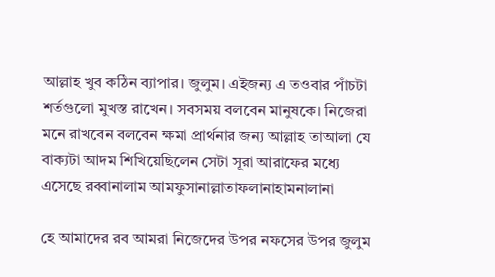আল্লাহ খুব কঠিন ব্যাপার। জুলুম। এইজন্য এ তওবার পাঁচটা শর্তগুলো মুখস্ত রাখেন। সবসময় বলবেন মানুষকে। নিজেরা মনে রাখবেন বলবেন ক্ষমা প্রার্থনার জন্য আল্লাহ তাআলা যে বাক্যটা আদম শিখিয়েছিলেন সেটা সূরা আরাফের মধ্যে এসেছে রব্বানালাম আমফুসানাল্লাতাফলানাহামনালানা

হে আমাদের রব আমরা নিজেদের উপর নফসের উপর জুলুম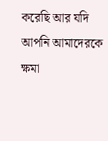করেছি আর যদি আপনি আমাদেরকে ক্ষমা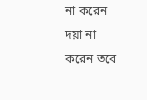না করেন দয়া না করেন তবে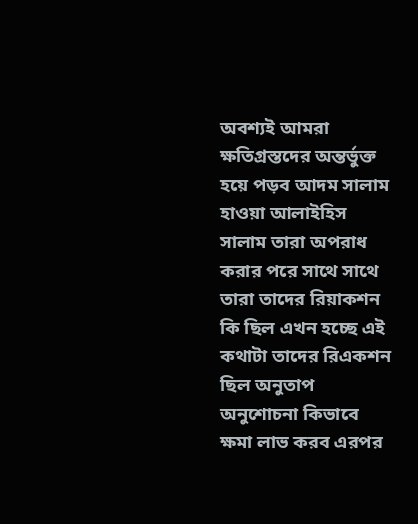অবশ্যই আমরা ক্ষতিগ্রস্তদের অন্তর্ভুক্ত হয়ে পড়ব আদম সালাম হাওয়া আলাইহিস সালাম তারা অপরাধ করার পরে সাথে সাথে তারা তাদের রিয়াকশন কি ছিল এখন হচ্ছে এই কথাটা তাদের রিএকশন ছিল অনুতাপ অনুশোচনা কিভাবে ক্ষমা লাভ করব এরপর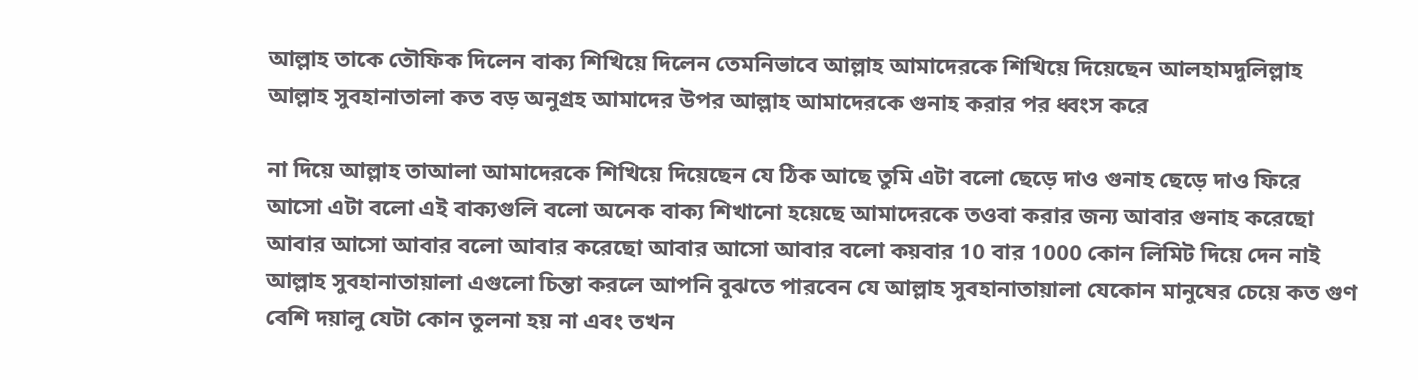আল্লাহ তাকে তৌফিক দিলেন বাক্য শিখিয়ে দিলেন তেমনিভাবে আল্লাহ আমাদেরকে শিখিয়ে দিয়েছেন আলহামদুলিল্লাহ আল্লাহ সুবহানাতালা কত বড় অনুগ্রহ আমাদের উপর আল্লাহ আমাদেরকে গুনাহ করার পর ধ্বংস করে

না দিয়ে আল্লাহ তাআলা আমাদেরকে শিখিয়ে দিয়েছেন যে ঠিক আছে তুমি এটা বলো ছেড়ে দাও গুনাহ ছেড়ে দাও ফিরে আসো এটা বলো এই বাক্যগুলি বলো অনেক বাক্য শিখানো হয়েছে আমাদেরকে তওবা করার জন্য আবার গুনাহ করেছো আবার আসো আবার বলো আবার করেছো আবার আসো আবার বলো কয়বার 10 বার 1000 কোন লিমিট দিয়ে দেন নাই আল্লাহ সুবহানাতায়ালা এগুলো চিন্তা করলে আপনি বুঝতে পারবেন যে আল্লাহ সুবহানাতায়ালা যেকোন মানুষের চেয়ে কত গুণ বেশি দয়ালু যেটা কোন তুলনা হয় না এবং তখন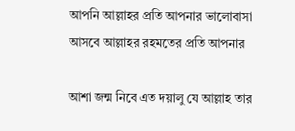আপনি আল্লাহর প্রতি আপনার ভালোবাসা আসবে আল্লাহর রহমতের প্রতি আপনার

আশা জন্ম নিবে এত দয়ালু যে আল্লাহ তার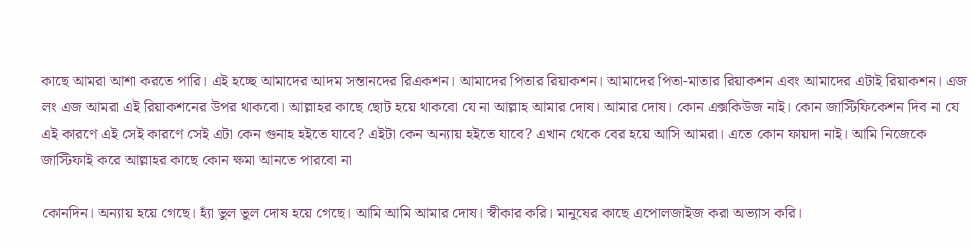কাছে আমরা আশা করতে পারি। এই হচ্ছে আমাদের আদম সন্তানদের রিএকশন। আমাদের পিতার রিয়াকশন। আমাদের পিতা-মাতার রিয়াকশন এবং আমাদের এটাই রিয়াকশন। এজ লং এজ আমরা এই রিয়াকশনের উপর থাকবো। আল্লাহর কাছে ছোট হয়ে থাকবো যে না আল্লাহ আমার দোষ। আমার দোষ। কোন এক্সকিউজ নাই। কোন জাস্টিফিকেশন দিব না যে এই কারণে এই সেই কারণে সেই এটা কেন গুনাহ হইতে যাবে? এইটা কেন অন্যায় হইতে যাবে? এখান থেকে বের হয়ে আসি আমরা। এতে কোন ফায়দা নাই। আমি নিজেকে জাস্টিফাই করে আল্লাহর কাছে কোন ক্ষমা আনতে পারবো না

কোনদিন। অন্যায় হয়ে গেছে। হ্যাঁ ভুল ভুল দোষ হয়ে গেছে। আমি আমি আমার দোষ। স্বীকার করি। মানুষের কাছে এপোলজাইজ করা অভ্যাস করি।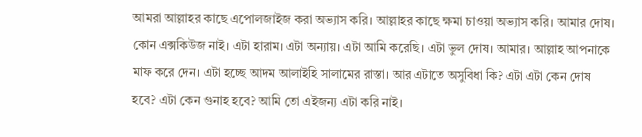আমরা আল্লাহর কাছে এপোলজাইজ করা অভ্যাস করি। আল্লাহর কাছে ক্ষমা চাওয়া অভ্যাস করি। আমার দোষ। কোন এক্সকিউজ নাই। এটা হারাম। এটা অন্যায়। এটা আমি করেছি। এটা ভুল দোষ। আমার। আল্লাহ আপনাকে মাফ করে দেন। এটা হচ্ছে আদম আলাইহি সালামের রাস্তা। আর এটাতে অসুবিধা কি? এটা এটা কেন দোষ হবে? এটা কেন গুনাহ হবে? আমি তো এইজন্য এটা করি নাই।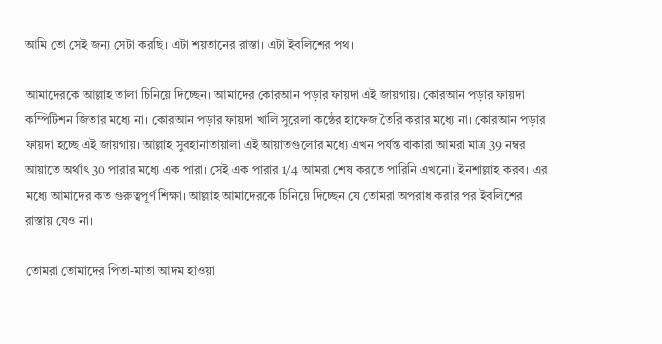আমি তো সেই জন্য সেটা করছি। এটা শয়তানের রাস্তা। এটা ইবলিশের পথ।

আমাদেরকে আল্লাহ তালা চিনিয়ে দিচ্ছেন। আমাদের কোরআন পড়ার ফায়দা এই জায়গায়। কোরআন পড়ার ফায়দা কম্পিটিশন জিতার মধ্যে না। কোরআন পড়ার ফায়দা খালি সুরেলা কন্ঠের হাফেজ তৈরি করার মধ্যে না। কোরআন পড়ার ফায়দা হচ্ছে এই জায়গায়। আল্লাহ সুবহানাতায়ালা এই আয়াতগুলোর মধ্যে এখন পর্যন্ত বাকারা আমরা মাত্র 39 নম্বর আয়াতে অর্থাৎ 30 পারার মধ্যে এক পারা। সেই এক পারার 1/4 আমরা শেষ করতে পারিনি এখনো। ইনশাল্লাহ করব। এর মধ্যে আমাদের কত গুরুত্বপূর্ণ শিক্ষা। আল্লাহ আমাদেরকে চিনিয়ে দিচ্ছেন যে তোমরা অপরাধ করার পর ইবলিশের রাস্তায় যেও না।

তোমরা তোমাদের পিতা-মাতা আদম হাওয়া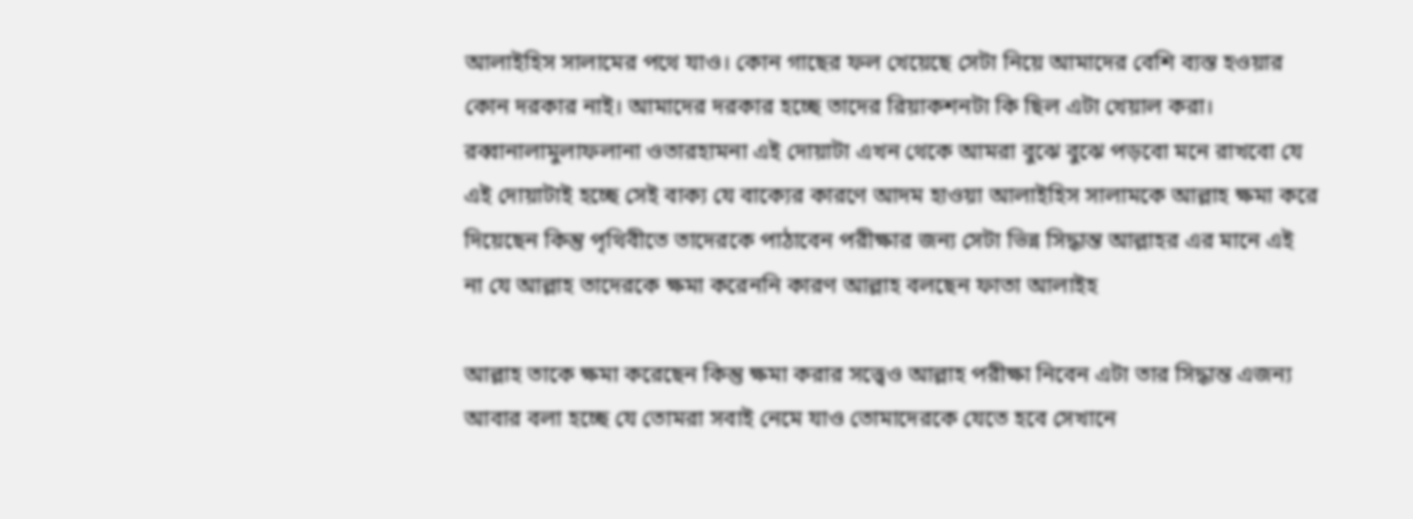আলাইহিস সালামের পথে যাও। কোন গাছের ফল খেয়েছে সেটা নিয়ে আমাদের বেশি ব্যস্ত হওয়ার কোন দরকার নাই। আমাদের দরকার হচ্ছে তাদের রিয়াকশনটা কি ছিল এটা খেয়াল করা। রব্বানালামুলাফলানা ওতারহামনা এই দোয়াটা এখন থেকে আমরা বুঝে বুঝে পড়বো মনে রাখবো যে এই দোয়াটাই হচ্ছে সেই বাক্য যে বাক্যের কারণে আদম হাওয়া আলাইহিস সালামকে আল্লাহ ক্ষমা করে দিয়েছেন কিন্তু পৃথিবীতে তাদেরকে পাঠাবেন পরীক্ষার জন্য সেটা ভিন্ন সিদ্ধান্ত আল্লাহর এর মানে এই না যে আল্লাহ তাদেরকে ক্ষমা করেননি কারণ আল্লাহ বলছেন ফাতা আলাইহ

আল্লাহ তাকে ক্ষমা করেছেন কিন্তু ক্ষমা করার সত্ত্বেও আল্লাহ পরীক্ষা নিবেন এটা তার সিদ্ধান্ত এজন্য আবার বলা হচ্ছে যে তোমরা সবাই নেমে যাও তোমাদেরকে যেতে হবে সেখানে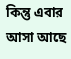কিন্তু এবার আসা আছে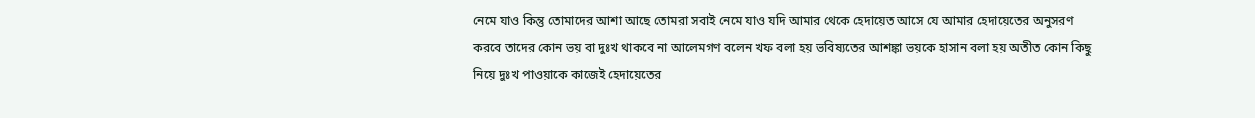নেমে যাও কিন্তু তোমাদের আশা আছে তোমরা সবাই নেমে যাও যদি আমার থেকে হেদায়েত আসে যে আমার হেদায়েতের অনুসরণ করবে তাদের কোন ভয় বা দুঃখ থাকবে না আলেমগণ বলেন খফ বলা হয় ভবিষ্যতের আশঙ্কা ভয়কে হাসান বলা হয় অতীত কোন কিছু নিয়ে দুঃখ পাওয়াকে কাজেই হেদায়েতের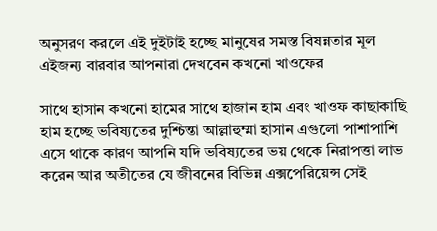অনুসরণ করলে এই দুইটাই হচ্ছে মানুষের সমস্ত বিষন্নতার মূল এইজন্য বারবার আপনারা দেখবেন কখনো খাওফের

সাথে হাসান কখনো হামের সাথে হাজান হাম এবং খাওফ কাছাকাছি হাম হচ্ছে ভবিষ্যতের দুশ্চিন্তা আল্লাহুম্মা হাসান এগুলো পাশাপাশি এসে থাকে কারণ আপনি যদি ভবিষ্যতের ভয় থেকে নিরাপত্তা লাভ করেন আর অতীতের যে জীবনের বিভিন্ন এক্সপেরিয়েন্স সেই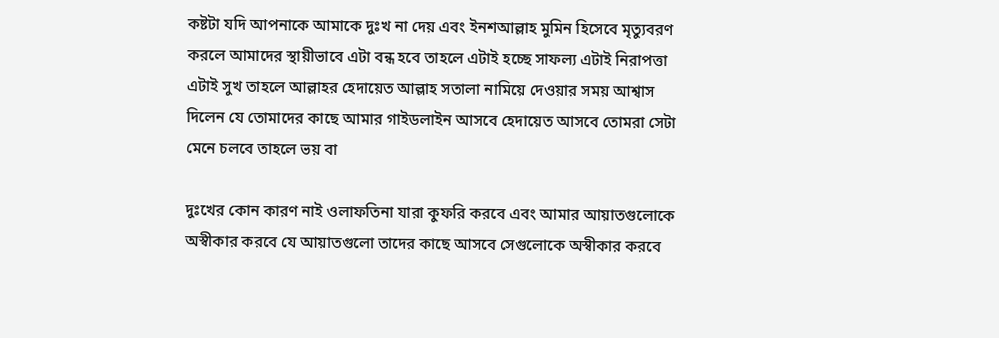কষ্টটা যদি আপনাকে আমাকে দুঃখ না দেয় এবং ইনশআল্লাহ মুমিন হিসেবে মৃত্যুবরণ করলে আমাদের স্থায়ীভাবে এটা বন্ধ হবে তাহলে এটাই হচ্ছে সাফল্য এটাই নিরাপত্তা এটাই সুখ তাহলে আল্লাহর হেদায়েত আল্লাহ সতালা নামিয়ে দেওয়ার সময় আশ্বাস দিলেন যে তোমাদের কাছে আমার গাইডলাইন আসবে হেদায়েত আসবে তোমরা সেটা মেনে চলবে তাহলে ভয় বা

দুঃখের কোন কারণ নাই ওলাফতিনা যারা কুফরি করবে এবং আমার আয়াতগুলোকে অস্বীকার করবে যে আয়াতগুলো তাদের কাছে আসবে সেগুলোকে অস্বীকার করবে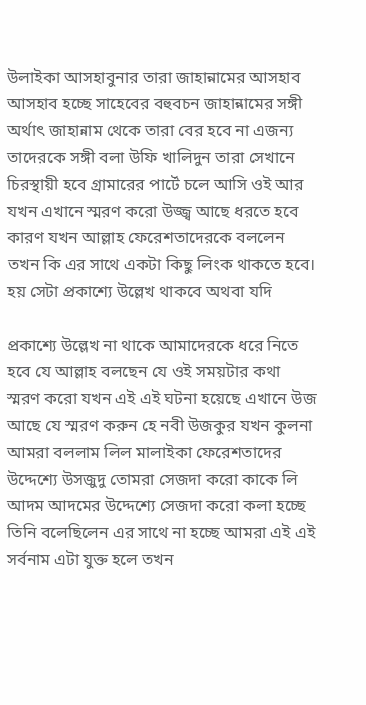উলাইকা আসহাবুনার তারা জাহান্নামের আসহাব আসহাব হচ্ছে সাহেবের বহুবচন জাহান্নামের সঙ্গী অর্থাৎ জাহান্নাম থেকে তারা বের হবে না এজন্য তাদেরকে সঙ্গী বলা উফি খালিদুন তারা সেখানে চিরস্থায়ী হবে গ্রামারের পার্টে চলে আসি ওই আর যখন এখানে স্মরণ করো উজ্জ্ব আছে ধরতে হবে কারণ যখন আল্লাহ ফেরেশতাদেরকে বললেন তখন কি এর সাথে একটা কিছু লিংক থাকতে হবে। হয় সেটা প্রকাশ্যে উল্লেখ থাকবে অথবা যদি

প্রকাশ্যে উল্লেখ না থাকে আমাদেরকে ধরে নিতে হবে যে আল্লাহ বলছেন যে ওই সময়টার কথা স্মরণ করো যখন এই এই ঘটনা হয়েছে এখানে উজ আছে যে স্মরণ করুন হে নবী উজকুর যখন কুলনা আমরা বললাম লিল মালাইকা ফেরেশতাদের উদ্দেশ্যে উসজুদু তোমরা সেজদা করো কাকে লি আদম আদমের উদ্দেশ্যে সেজদা করো কলা হচ্ছে তিনি বলেছিলেন এর সাথে না হচ্ছে আমরা এই এই সর্বনাম এটা যুক্ত হলে তখন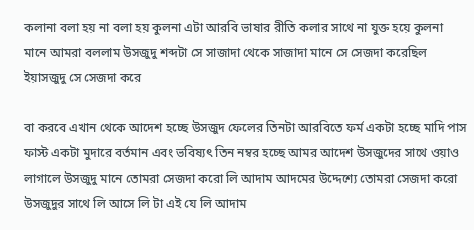কলানা বলা হয় না বলা হয় কুলনা এটা আরবি ভাষার রীতি কলার সাথে না যুক্ত হয়ে কুলনা মানে আমরা বললাম উসজুদু শব্দটা সে সাজাদা থেকে সাজাদা মানে সে সেজদা করেছিল ইয়াসজুদু সে সেজদা করে

বা করবে এখান থেকে আদেশ হচ্ছে উসজুদ ফেলের তিনটা আরবিতে ফর্ম একটা হচ্ছে মাদি পাস ফাস্ট একটা মুদারে বর্তমান এবং ভবিষ্যৎ তিন নম্বর হচ্ছে আমর আদেশ উসজুদের সাথে ওয়াও লাগালে উসজুদু মানে তোমরা সেজদা করো লি আদাম আদমের উদ্দেশ্যে তোমরা সেজদা করো উসজুদুর সাথে লি আসে লি টা এই যে লি আদাম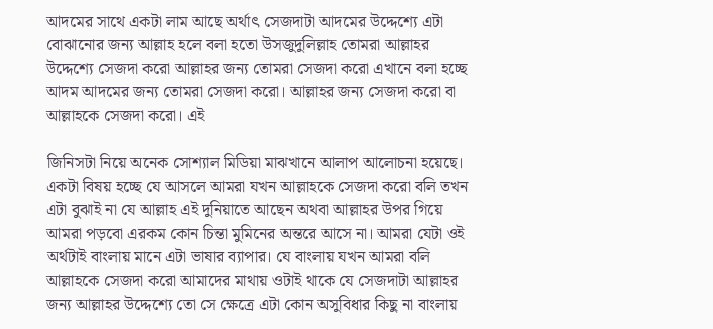আদমের সাথে একটা লাম আছে অর্থাৎ সেজদাটা আদমের উদ্দেশ্যে এটা বোঝানোর জন্য আল্লাহ হলে বলা হতো উসজুদুলিল্লাহ তোমরা আল্লাহর উদ্দেশ্যে সেজদা করো আল্লাহর জন্য তোমরা সেজদা করো এখানে বলা হচ্ছে আদম আদমের জন্য তোমরা সেজদা করো। আল্লাহর জন্য সেজদা করো বা আল্লাহকে সেজদা করো। এই

জিনিসটা নিয়ে অনেক সোশ্যাল মিডিয়া মাঝখানে আলাপ আলোচনা হয়েছে। একটা বিষয় হচ্ছে যে আসলে আমরা যখন আল্লাহকে সেজদা করো বলি তখন এটা বুঝাই না যে আল্লাহ এই দুনিয়াতে আছেন অথবা আল্লাহর উপর গিয়ে আমরা পড়বো এরকম কোন চিন্তা মুমিনের অন্তরে আসে না। আমরা যেটা ওই অর্থটাই বাংলায় মানে এটা ভাষার ব্যাপার। যে বাংলায় যখন আমরা বলি আল্লাহকে সেজদা করো আমাদের মাথায় ওটাই থাকে যে সেজদাটা আল্লাহর জন্য আল্লাহর উদ্দেশ্যে তো সে ক্ষেত্রে এটা কোন অসুবিধার কিছু না বাংলায়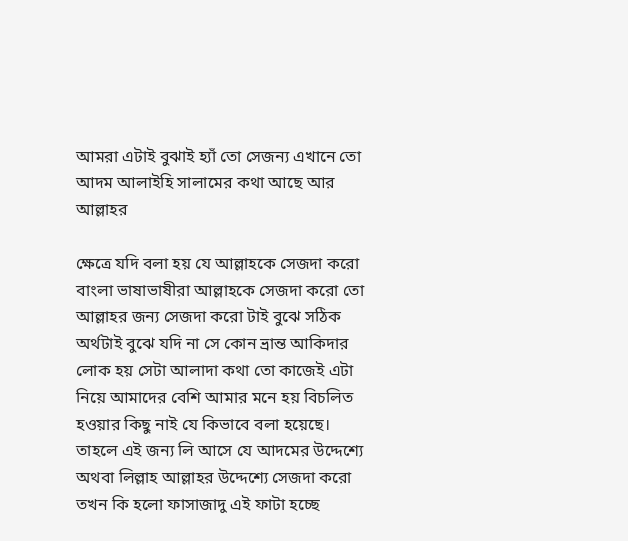আমরা এটাই বুঝাই হ্যাঁ তো সেজন্য এখানে তো আদম আলাইহি সালামের কথা আছে আর আল্লাহর

ক্ষেত্রে যদি বলা হয় যে আল্লাহকে সেজদা করো বাংলা ভাষাভাষীরা আল্লাহকে সেজদা করো তো আল্লাহর জন্য সেজদা করো টাই বুঝে সঠিক অর্থটাই বুঝে যদি না সে কোন ভ্রান্ত আকিদার লোক হয় সেটা আলাদা কথা তো কাজেই এটা নিয়ে আমাদের বেশি আমার মনে হয় বিচলিত হওয়ার কিছু নাই যে কিভাবে বলা হয়েছে। তাহলে এই জন্য লি আসে যে আদমের উদ্দেশ্যে অথবা লিল্লাহ আল্লাহর উদ্দেশ্যে সেজদা করো তখন কি হলো ফাসাজাদু এই ফাটা হচ্ছে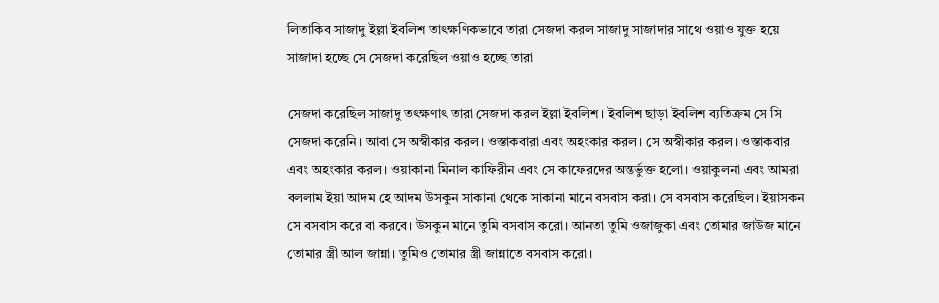লিতাকিব সাজাদু ইল্লা ইবলিশ তাৎক্ষণিকভাবে তারা সেজদা করল সাজাদু সাজাদার সাথে ওয়াও যুক্ত হয়ে সাজাদা হচ্ছে সে সেজদা করেছিল ওয়াও হচ্ছে তারা

সেজদা করেছিল সাজাদু তৎক্ষণাৎ তারা সেজদা করল ইল্লা ইবলিশ। ইবলিশ ছাড়া ইবলিশ ব্যতিক্রম সে সি সেজদা করেনি। আবা সে অস্বীকার করল। ওস্তাকবারা এবং অহংকার করল। সে অস্বীকার করল। ওস্তাকবার এবং অহংকার করল। ওয়াকানা মিনাল কাফিরীন এবং সে কাফেরদের অন্তর্ভুক্ত হলো। ওয়াকুলনা এবং আমরা বললাম ইয়া আদম হে আদম উসকুন সাকানা থেকে সাকানা মানে বসবাস করা। সে বসবাস করেছিল। ইয়াসকন সে বসবাস করে বা করবে। উসকুন মানে তুমি বসবাস করো। আনতা তুমি ওজাজুকা এবং তোমার জাউজ মানে তোমার স্ত্রী আল জান্না। তুমিও তোমার স্ত্রী জান্নাতে বসবাস করো।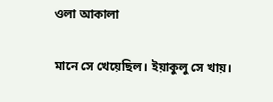ওলা আকালা

মানে সে খেয়েছিল। ইয়াকুলু সে খায়।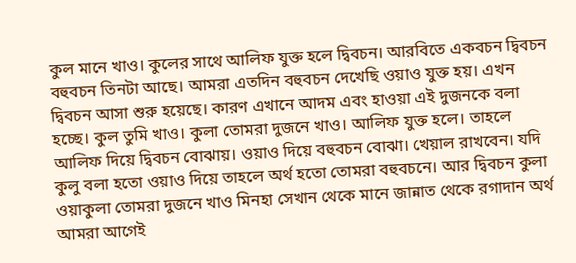কুল মানে খাও। কুলের সাথে আলিফ যুক্ত হলে দ্বিবচন। আরবিতে একবচন দ্বিবচন বহুবচন তিনটা আছে। আমরা এতদিন বহুবচন দেখেছি ওয়াও যুক্ত হয়। এখন দ্বিবচন আসা শুরু হয়েছে। কারণ এখানে আদম এবং হাওয়া এই দুজনকে বলা হচ্ছে। কুল তুমি খাও। কুলা তোমরা দুজনে খাও। আলিফ যুক্ত হলে। তাহলে আলিফ দিয়ে দ্বিবচন বোঝায়। ওয়াও দিয়ে বহুবচন বোঝা। খেয়াল রাখবেন। যদি কুলু বলা হতো ওয়াও দিয়ে তাহলে অর্থ হতো তোমরা বহুবচনে। আর দ্বিবচন কুলা ওয়াকুলা তোমরা দুজনে খাও মিনহা সেখান থেকে মানে জান্নাত থেকে রগাদান অর্থ আমরা আগেই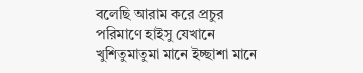বলেছি আরাম করে প্রচুর পরিমাণে হাইসু যেখানে খুশিতুমাতুমা মানে ইচ্ছাশা মানে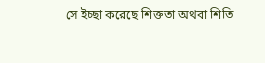সে ইচ্ছা করেছে শিক্ততা অথবা শিতি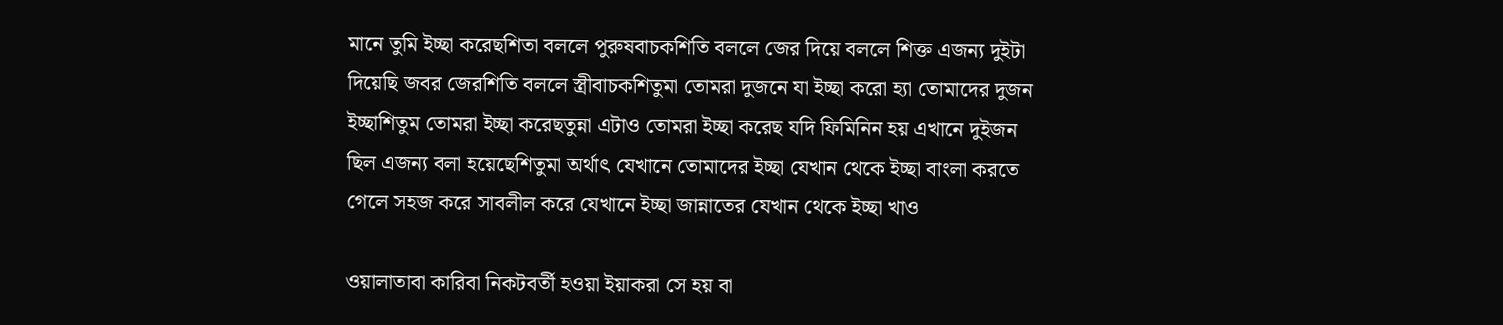মানে তুমি ইচ্ছা করেছশিতা বললে পুরুষবাচকশিতি বললে জের দিয়ে বললে শিক্ত এজন্য দুইটা দিয়েছি জবর জেরশিতি বললে স্ত্রীবাচকশিতুমা তোমরা দুজনে যা ইচ্ছা করো হ্যা তোমাদের দুজন ইচ্ছাশিতুম তোমরা ইচ্ছা করেছতুন্না এটাও তোমরা ইচ্ছা করেছ যদি ফিমিনিন হয় এখানে দুইজন ছিল এজন্য বলা হয়েছেশিতুমা অর্থাৎ যেখানে তোমাদের ইচ্ছা যেখান থেকে ইচ্ছা বাংলা করতে গেলে সহজ করে সাবলীল করে যেখানে ইচ্ছা জান্নাতের যেখান থেকে ইচ্ছা খাও

ওয়ালাতাবা কারিবা নিকটবর্তী হওয়া ইয়াকরা সে হয় বা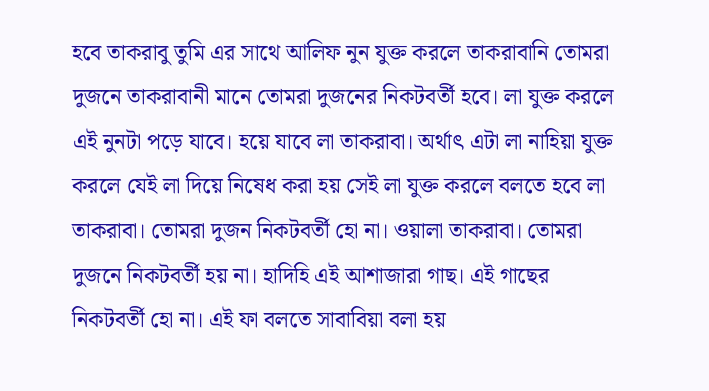হবে তাকরাবু তুমি এর সাথে আলিফ নুন যুক্ত করলে তাকরাবানি তোমরা দুজনে তাকরাবানী মানে তোমরা দুজনের নিকটবর্তী হবে। লা যুক্ত করলে এই নুনটা পড়ে যাবে। হয়ে যাবে লা তাকরাবা। অর্থাৎ এটা লা নাহিয়া যুক্ত করলে যেই লা দিয়ে নিষেধ করা হয় সেই লা যুক্ত করলে বলতে হবে লা তাকরাবা। তোমরা দুজন নিকটবর্তী হো না। ওয়ালা তাকরাবা। তোমরা দুজনে নিকটবর্তী হয় না। হাদিহি এই আশাজারা গাছ। এই গাছের নিকটবর্তী হো না। এই ফা বলতে সাবাবিয়া বলা হয়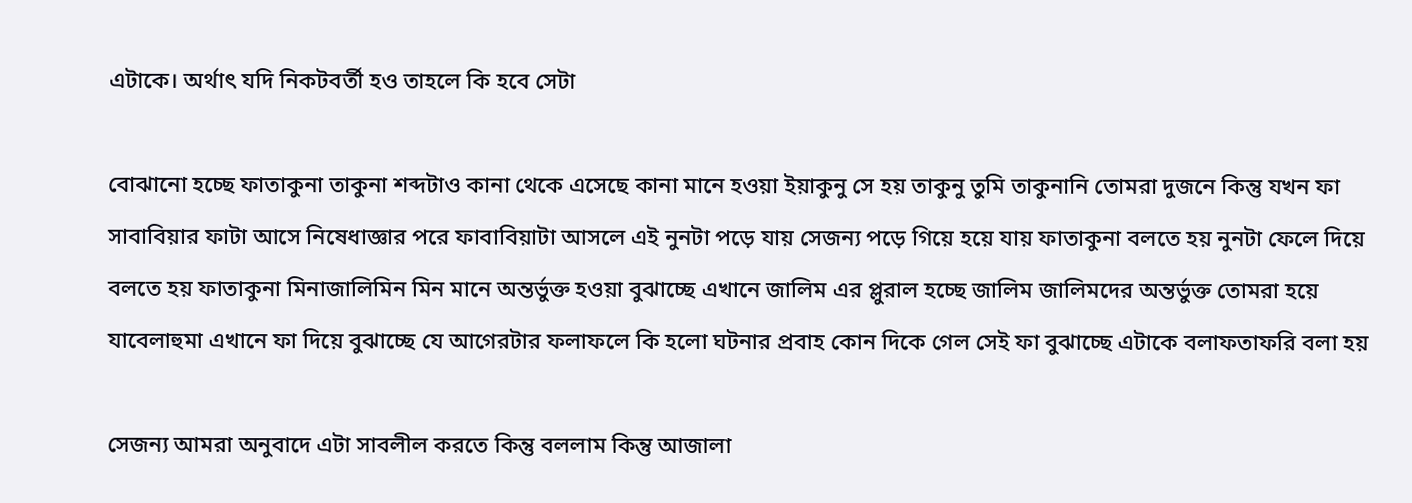এটাকে। অর্থাৎ যদি নিকটবর্তী হও তাহলে কি হবে সেটা

বোঝানো হচ্ছে ফাতাকুনা তাকুনা শব্দটাও কানা থেকে এসেছে কানা মানে হওয়া ইয়াকুনু সে হয় তাকুনু তুমি তাকুনানি তোমরা দুজনে কিন্তু যখন ফা সাবাবিয়ার ফাটা আসে নিষেধাজ্ঞার পরে ফাবাবিয়াটা আসলে এই নুনটা পড়ে যায় সেজন্য পড়ে গিয়ে হয়ে যায় ফাতাকুনা বলতে হয় নুনটা ফেলে দিয়ে বলতে হয় ফাতাকুনা মিনাজালিমিন মিন মানে অন্তর্ভুক্ত হওয়া বুঝাচ্ছে এখানে জালিম এর প্লুরাল হচ্ছে জালিম জালিমদের অন্তর্ভুক্ত তোমরা হয়ে যাবেলাহুমা এখানে ফা দিয়ে বুঝাচ্ছে যে আগেরটার ফলাফলে কি হলো ঘটনার প্রবাহ কোন দিকে গেল সেই ফা বুঝাচ্ছে এটাকে বলাফতাফরি বলা হয়

সেজন্য আমরা অনুবাদে এটা সাবলীল করতে কিন্তু বললাম কিন্তু আজালা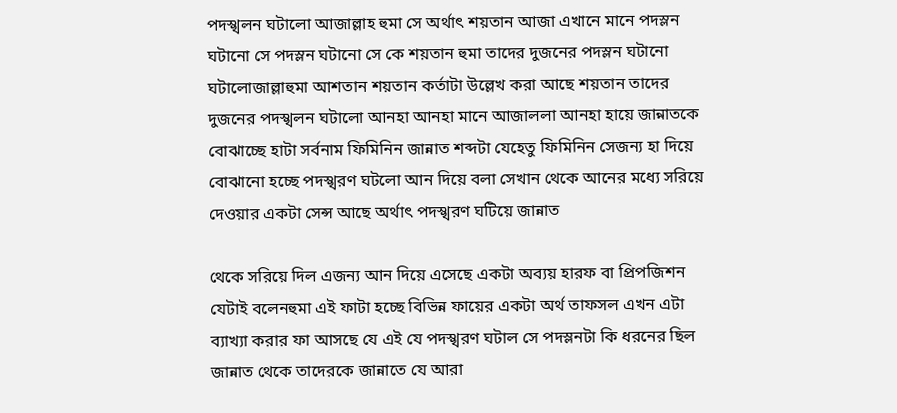পদস্খলন ঘটালো আজাল্লাহ হুমা সে অর্থাৎ শয়তান আজা এখানে মানে পদস্লন ঘটানো সে পদস্লন ঘটানো সে কে শয়তান হুমা তাদের দুজনের পদস্লন ঘটানো ঘটালোজাল্লাহুমা আশতান শয়তান কর্তাটা উল্লেখ করা আছে শয়তান তাদের দুজনের পদস্খলন ঘটালো আনহা আনহা মানে আজাললা আনহা হায়ে জান্নাতকে বোঝাচ্ছে হাটা সর্বনাম ফিমিনিন জান্নাত শব্দটা যেহেতু ফিমিনিন সেজন্য হা দিয়ে বোঝানো হচ্ছে পদস্খরণ ঘটলো আন দিয়ে বলা সেখান থেকে আনের মধ্যে সরিয়ে দেওয়ার একটা সেন্স আছে অর্থাৎ পদস্খরণ ঘটিয়ে জান্নাত

থেকে সরিয়ে দিল এজন্য আন দিয়ে এসেছে একটা অব্যয় হারফ বা প্রিপজিশন যেটাই বলেনহুমা এই ফাটা হচ্ছে বিভিন্ন ফায়ের একটা অর্থ তাফসল এখন এটা ব্যাখ্যা করার ফা আসছে যে এই যে পদস্খরণ ঘটাল সে পদস্লনটা কি ধরনের ছিল জান্নাত থেকে তাদেরকে জান্নাতে যে আরা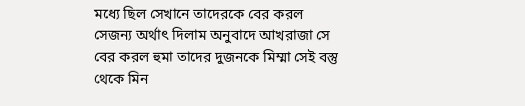মধ্যে ছিল সেখানে তাদেরকে বের করল সেজন্য অর্থাৎ দিলাম অনুবাদে আখরাজা সে বের করল হুমা তাদের দুজনকে মিম্মা সেই বস্তু থেকে মিন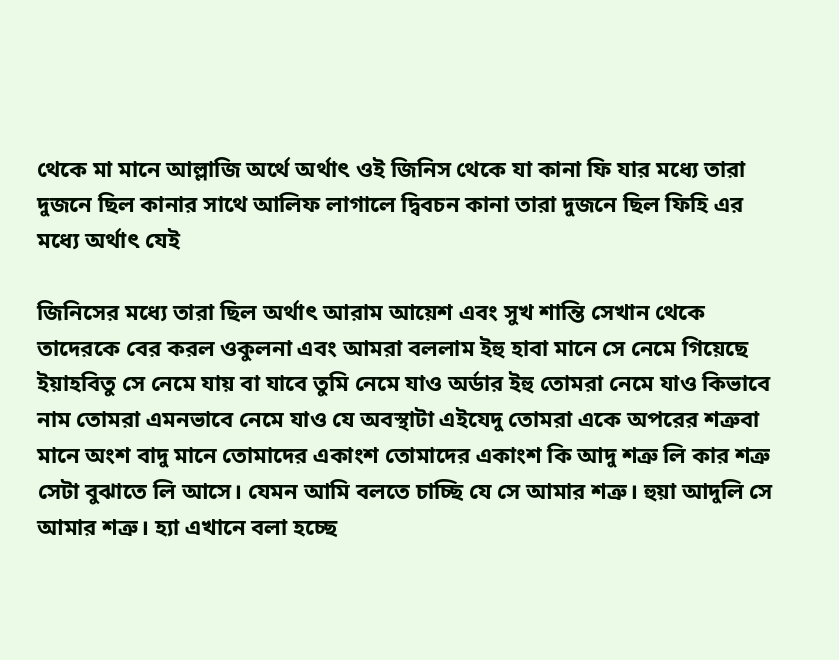থেকে মা মানে আল্লাজি অর্থে অর্থাৎ ওই জিনিস থেকে যা কানা ফি যার মধ্যে তারা দুজনে ছিল কানার সাথে আলিফ লাগালে দ্বিবচন কানা তারা দুজনে ছিল ফিহি এর মধ্যে অর্থাৎ যেই

জিনিসের মধ্যে তারা ছিল অর্থাৎ আরাম আয়েশ এবং সুখ শান্তি সেখান থেকে তাদেরকে বের করল ওকুলনা এবং আমরা বললাম ইহু হাবা মানে সে নেমে গিয়েছে ইয়াহবিতু সে নেমে যায় বা যাবে তুমি নেমে যাও অর্ডার ইহু তোমরা নেমে যাও কিভাবে নাম তোমরা এমনভাবে নেমে যাও যে অবস্থাটা এইযেদু তোমরা একে অপরের শত্রুবা মানে অংশ বাদু মানে তোমাদের একাংশ তোমাদের একাংশ কি আদু শত্রু লি কার শত্রু সেটা বুঝাতে লি আসে। যেমন আমি বলতে চাচ্ছি যে সে আমার শত্রু। হুয়া আদুলি সে আমার শত্রু। হ্যা এখানে বলা হচ্ছে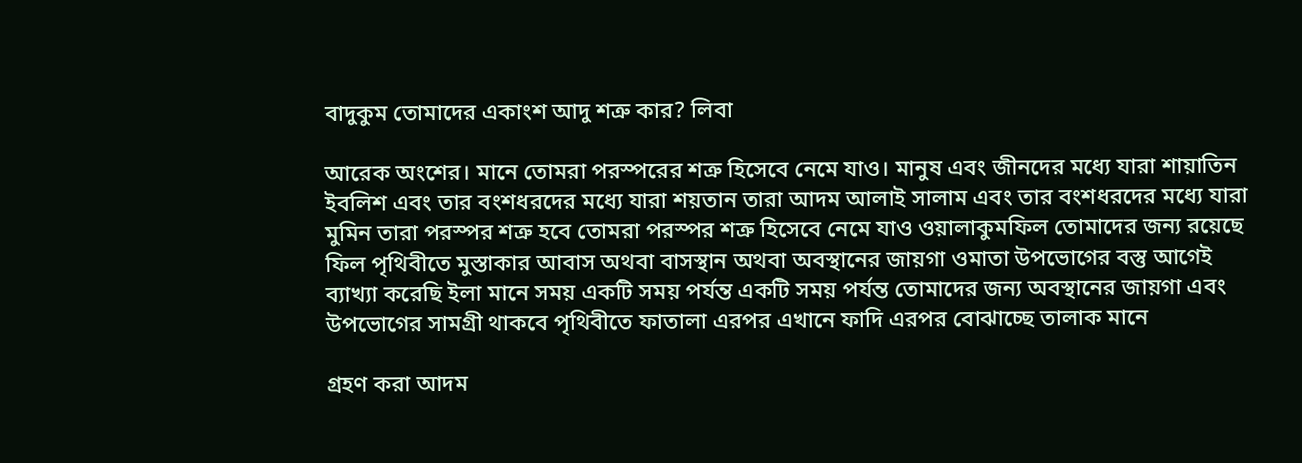বাদুকুম তোমাদের একাংশ আদু শত্রু কার? লিবা

আরেক অংশের। মানে তোমরা পরস্পরের শত্রু হিসেবে নেমে যাও। মানুষ এবং জীনদের মধ্যে যারা শায়াতিন ইবলিশ এবং তার বংশধরদের মধ্যে যারা শয়তান তারা আদম আলাই সালাম এবং তার বংশধরদের মধ্যে যারা মুমিন তারা পরস্পর শত্রু হবে তোমরা পরস্পর শত্রু হিসেবে নেমে যাও ওয়ালাকুমফিল তোমাদের জন্য রয়েছে ফিল পৃথিবীতে মুস্তাকার আবাস অথবা বাসস্থান অথবা অবস্থানের জায়গা ওমাতা উপভোগের বস্তু আগেই ব্যাখ্যা করেছি ইলা মানে সময় একটি সময় পর্যন্ত একটি সময় পর্যন্ত তোমাদের জন্য অবস্থানের জায়গা এবং উপভোগের সামগ্রী থাকবে পৃথিবীতে ফাতালা এরপর এখানে ফাদি এরপর বোঝাচ্ছে তালাক মানে

গ্রহণ করা আদম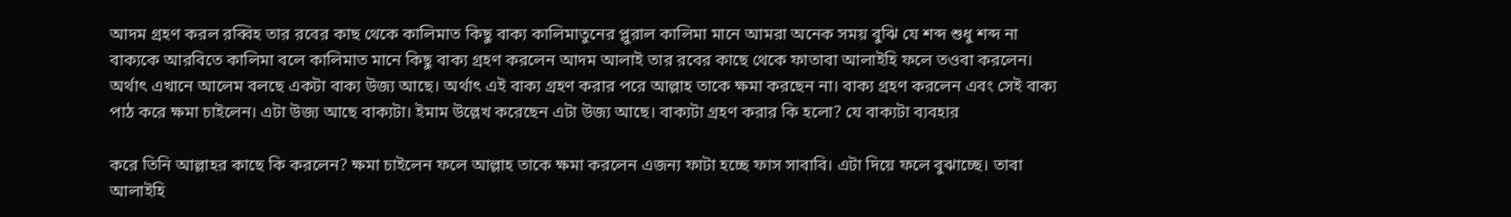আদম গ্রহণ করল রব্বিহ তার রবের কাছ থেকে কালিমাত কিছু বাক্য কালিমাতুনের প্লুরাল কালিমা মানে আমরা অনেক সময় বুঝি যে শব্দ শুধু শব্দ না বাক্যকে আরবিতে কালিমা বলে কালিমাত মানে কিছু বাক্য গ্রহণ করলেন আদম আলাই তার রবের কাছে থেকে ফাতাবা আলাইহি ফলে তওবা করলেন। অর্থাৎ এখানে আলেম বলছে একটা বাক্য উজ্য আছে। অর্থাৎ এই বাক্য গ্রহণ করার পরে আল্লাহ তাকে ক্ষমা করছেন না। বাক্য গ্রহণ করলেন এবং সেই বাক্য পাঠ করে ক্ষমা চাইলেন। এটা উজ্য আছে বাক্যটা। ইমাম উল্লেখ করেছেন এটা উজ্য আছে। বাক্যটা গ্রহণ করার কি হলো? যে বাক্যটা ব্যবহার

করে তিনি আল্লাহর কাছে কি করলেন? ক্ষমা চাইলেন ফলে আল্লাহ তাকে ক্ষমা করলেন এজন্য ফাটা হচ্ছে ফাস সাবাবি। এটা দিয়ে ফলে বুঝাচ্ছে। তাবা আলাইহি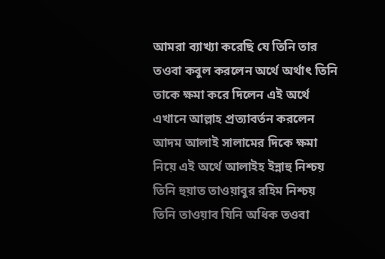আমরা ব্যাখ্যা করেছি যে তিনি তার তওবা কবুল করলেন অর্থে অর্থাৎ তিনি তাকে ক্ষমা করে দিলেন এই অর্থে এখানে আল্লাহ প্রত্যাবর্তন করলেন আদম আলাই সালামের দিকে ক্ষমা নিয়ে এই অর্থে আলাইহ ইন্নাহু নিশ্চয় তিনি হুয়াত তাওয়াবুর রহিম নিশ্চয় তিনি তাওয়াব যিনি অধিক তওবা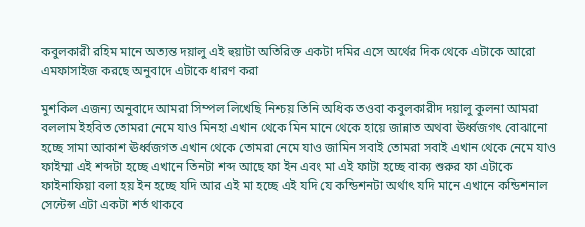কবুলকারী রহিম মানে অত্যন্ত দয়ালু এই হুয়াটা অতিরিক্ত একটা দমির এসে অর্থের দিক থেকে এটাকে আরো এমফাসাইজ করছে অনুবাদে এটাকে ধারণ করা

মুশকিল এজন্য অনুবাদে আমরা সিম্পল লিখেছি নিশ্চয় তিনি অধিক তওবা কবুলকারীদ দয়ালু কুলনা আমরা বললাম ইহবিত তোমরা নেমে যাও মিনহা এখান থেকে মিন মানে থেকে হায়ে জান্নাত অথবা ঊর্ধ্বজগৎ বোঝানো হচ্ছে সামা আকাশ ঊর্ধ্বজগত এখান থেকে তোমরা নেমে যাও জামিন সবাই তোমরা সবাই এখান থেকে নেমে যাও ফাইম্মা এই শব্দটা হচ্ছে এখানে তিনটা শব্দ আছে ফা ইন এবং মা এই ফাটা হচ্ছে বাক্য শুরুর ফা এটাকে ফাইনাফিয়া বলা হয় ইন হচ্ছে যদি আর এই মা হচ্ছে এই যদি যে কন্ডিশনটা অর্থাৎ যদি মানে এখানে কন্ডিশনাল সেন্টেন্স এটা একটা শর্ত থাকবে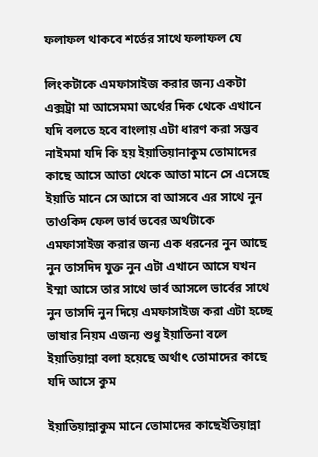ফলাফল থাকবে শর্তের সাথে ফলাফল যে

লিংকটাকে এমফাসাইজ করার জন্য একটা এক্সট্রা মা আসেমমা অর্থের দিক থেকে এখানে যদি বলতে হবে বাংলায় এটা ধারণ করা সম্ভব নাইমমা যদি কি হয় ইয়াতিয়ানাকুম তোমাদের কাছে আসে আতা থেকে আতা মানে সে এসেছে ইয়াতি মানে সে আসে বা আসবে এর সাথে নুন তাওকিদ ফেল ভার্ব ভবের অর্থটাকে এমফাসাইজ করার জন্য এক ধরনের নুন আছে নুন তাসদিদ যুক্ত নুন এটা এখানে আসে যখন ইম্মা আসে তার সাথে ভার্ব আসলে ভার্বের সাথে নুন তাসদি নুন দিয়ে এমফাসাইজ করা এটা হচ্ছে ভাষার নিয়ম এজন্য শুধু ইয়াতিনা বলে ইয়াতিয়ান্না বলা হয়েছে অর্থাৎ তোমাদের কাছে যদি আসে কুম

ইয়াতিয়ান্নাকুম মানে তোমাদের কাছেইতিয়ান্না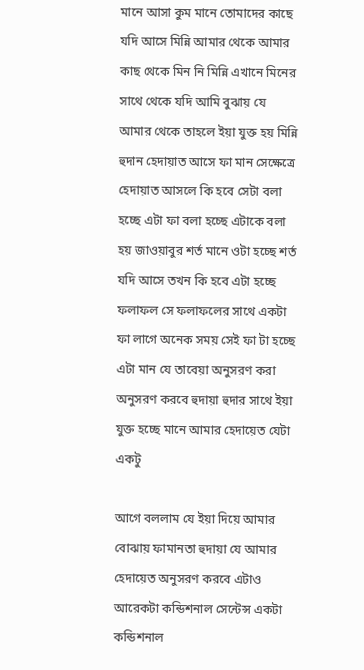মানে আসা কুম মানে তোমাদের কাছে যদি আসে মিন্নি আমার থেকে আমার কাছ থেকে মিন নি মিন্নি এখানে মিনের সাথে থেকে যদি আমি বুঝায় যে আমার থেকে তাহলে ইয়া যুক্ত হয় মিন্নি হুদান হেদায়াত আসে ফা মান সেক্ষেত্রে হেদায়াত আসলে কি হবে সেটা বলা হচ্ছে এটা ফা বলা হচ্ছে এটাকে বলা হয় জাওয়াবুর শর্ত মানে ওটা হচ্ছে শর্ত যদি আসে তখন কি হবে এটা হচ্ছে ফলাফল সে ফলাফলের সাথে একটা ফা লাগে অনেক সময় সেই ফা টা হচ্ছে এটা মান যে তাবেয়া অনুসরণ করা অনুসরণ করবে হুদায়া হুদার সাথে ইয়া যুক্ত হচ্ছে মানে আমার হেদায়েত যেটা একটু

আগে বললাম যে ইয়া দিয়ে আমার বোঝায় ফামানতা হুদায়া যে আমার হেদায়েত অনুসরণ করবে এটাও আরেকটা কন্ডিশনাল সেন্টেন্স একটা কন্ডিশনাল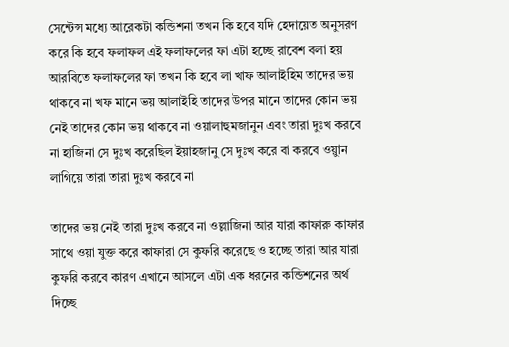সেন্টেন্স মধ্যে আরেকটা কন্ডিশনা তখন কি হবে যদি হেদায়েত অনুসরণ করে কি হবে ফলাফল এই ফলাফলের ফা এটা হচ্ছে রাবেশ বলা হয় আরবিতে ফলাফলের ফা তখন কি হবে লা খাফ আলাইহিম তাদের ভয় থাকবে না খফ মানে ভয় আলাইহি তাদের উপর মানে তাদের কোন ভয় নেই তাদের কোন ভয় থাকবে না ওয়ালাহুমজানুন এবং তারা দুঃখ করবে না হাজিনা সে দুঃখ করেছিল ইয়াহজানু সে দুঃখ করে বা করবে ওয়াুন লাগিয়ে তারা তারা দুঃখ করবে না

তাদের ভয় নেই তারা দুঃখ করবে না ওল্লাজিনা আর যারা কাফারু কাফার সাথে ওয়া যুক্ত করে কাফারা সে কুফরি করেছে ও হচ্ছে তারা আর যারা কুফরি করবে কারণ এখানে আসলে এটা এক ধরনের কন্ডিশনের অর্থ দিচ্ছে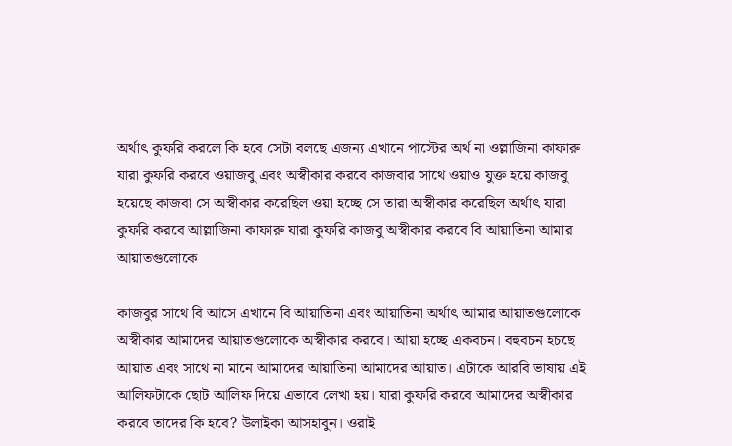অর্থাৎ কুফরি করলে কি হবে সেটা বলছে এজন্য এখানে পাস্টের অর্থ না ওল্লাজিনা কাফারু যারা কুফরি করবে ওয়াজবু এবং অস্বীকার করবে কাজবার সাথে ওয়াও যুক্ত হয়ে কাজবু হয়েছে কাজবা সে অস্বীকার করেছিল ওয়া হচ্ছে সে তারা অস্বীকার করেছিল অর্থাৎ যারা কুফরি করবে আল্লাজিনা কাফারু যারা কুফরি কাজবু অস্বীকার করবে বি আয়াতিনা আমার আয়াতগুলোকে

কাজবুর সাথে বি আসে এখানে বি আয়াতিনা এবং আয়াতিনা অর্থাৎ আমার আয়াতগুলোকে অস্বীকার আমাদের আয়াতগুলোকে অস্বীকার করবে। আয়া হচ্ছে একবচন। বহুবচন হচছে আয়াত এবং সাথে না মানে আমাদের আয়াতিনা আমাদের আয়াত। এটাকে আরবি ভাষায় এই আলিফটাকে ছোট আলিফ দিয়ে এভাবে লেখা হয়। যারা কুফরি করবে আমাদের অস্বীকার করবে তাদের কি হবে? উলাইকা আসহাবুন। ওরাই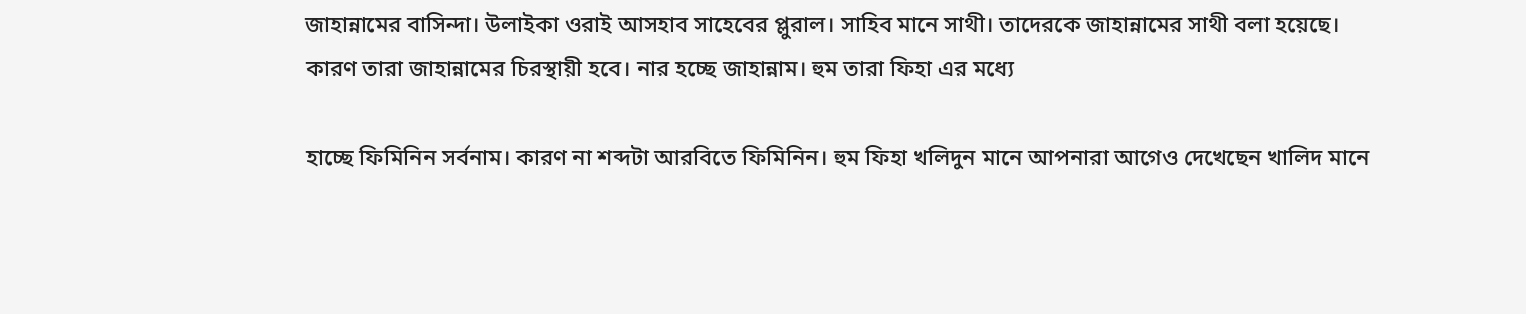জাহান্নামের বাসিন্দা। উলাইকা ওরাই আসহাব সাহেবের প্লুরাল। সাহিব মানে সাথী। তাদেরকে জাহান্নামের সাথী বলা হয়েছে। কারণ তারা জাহান্নামের চিরস্থায়ী হবে। নার হচ্ছে জাহান্নাম। হুম তারা ফিহা এর মধ্যে

হাচ্ছে ফিমিনিন সর্বনাম। কারণ না শব্দটা আরবিতে ফিমিনিন। হুম ফিহা খলিদুন মানে আপনারা আগেও দেখেছেন খালিদ মানে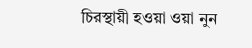চিরস্থায়ী হওয়া ওয়া নুন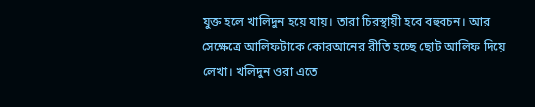যুক্ত হলে খালিদুন হয়ে যায়। তারা চিরস্থায়ী হবে বহুবচন। আর সেক্ষেত্রে আলিফটাকে কোরআনের রীতি হচ্ছে ছোট আলিফ দিয়ে লেখা। খলিদুন ওরা এতে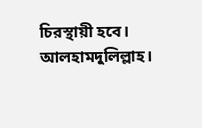চিরস্থায়ী হবে। আলহামদুলিল্লাহ।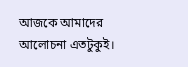আজকে আমাদের আলোচনা এতটুকুই।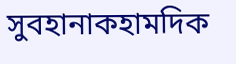সুবহানাকহামদিক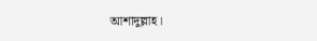আশাদুল্লাহ।